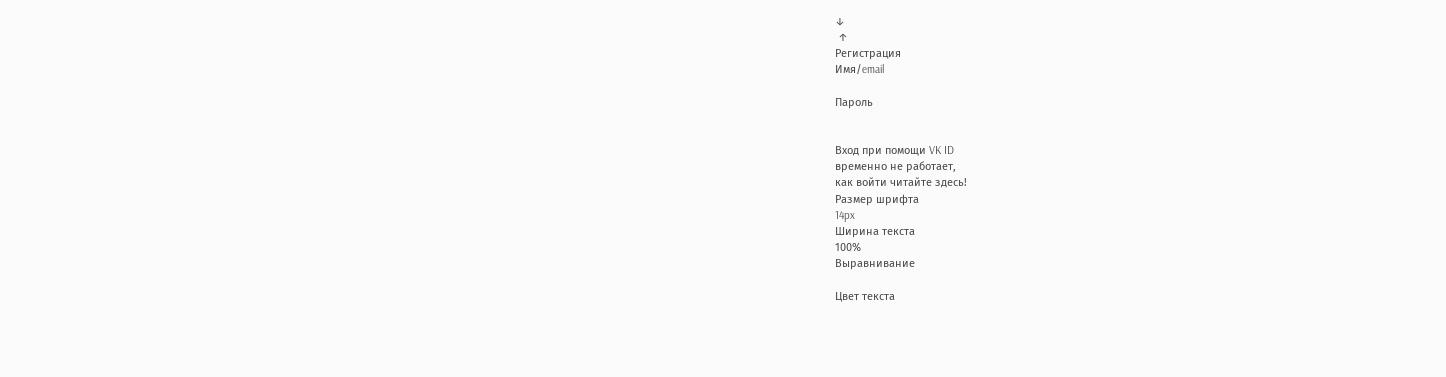↓
 ↑
Регистрация
Имя/email

Пароль


Вход при помощи VK ID
временно не работает,
как войти читайте здесь!
Размер шрифта
14px
Ширина текста
100%
Выравнивание

Цвет текста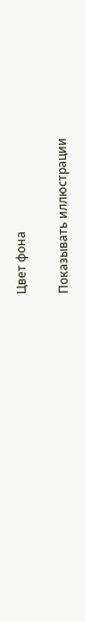Цвет фона

Показывать иллюстрации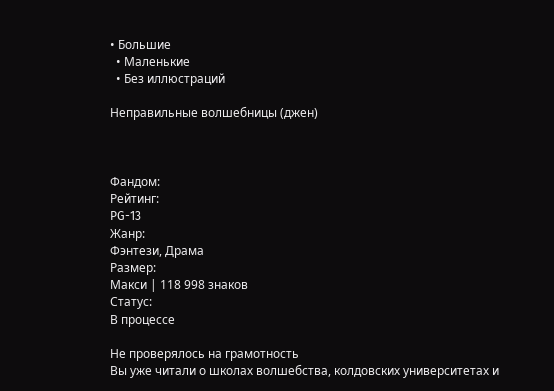• Большие
  • Маленькие
  • Без иллюстраций

Неправильные волшебницы (джен)



Фандом:
Рейтинг:
PG-13
Жанр:
Фэнтези, Драма
Размер:
Макси | 118 998 знаков
Статус:
В процессе

Не проверялось на грамотность
Вы уже читали о школах волшебства, колдовских университетах и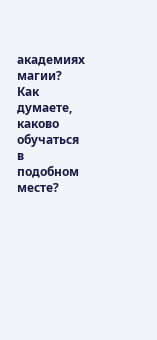академиях магии? Как думаете, каково обучаться в подобном месте?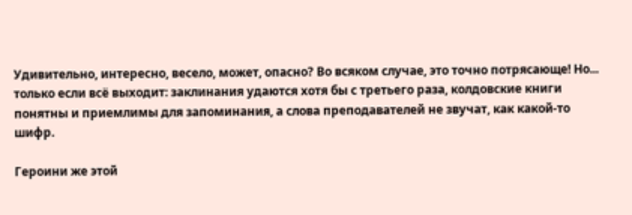Удивительно, интересно, весело, может, опасно? Во всяком случае, это точно потрясающе! Но... только если всë выходит: заклинания удаются хотя бы с третьего раза, колдовские книги понятны и приемлимы для запоминания, а слова преподавателей не звучат, как какой-то шифр.

Героини же этой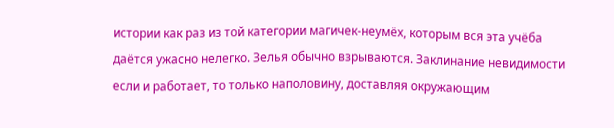истории как раз из той категории магичек-неумëх, которым вся эта учëба даëтся ужасно нелегко. Зелья обычно взрываются. Заклинание невидимости если и работает, то только наполовину, доставляя окружающим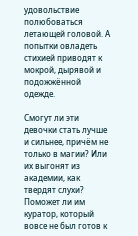удовольствие полюбоваться летающей головой. А попытки овладеть стихией приводят к мокрой, дырявой и подожжëнной одежде.

Смогут ли эти девочки стать лучше и сильнее, причëм не только в магии? Или их выгонят из академии, как твердят слухи? Поможет ли им куратор, который вовсе не был готов к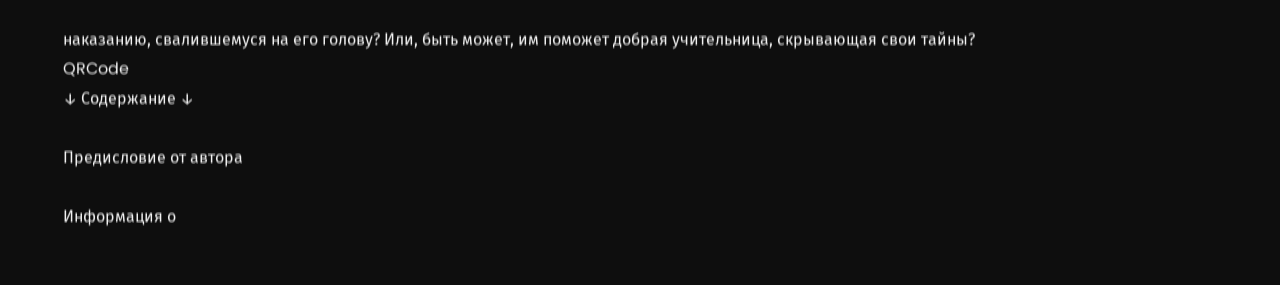наказанию, свалившемуся на его голову? Или, быть может, им поможет добрая учительница, скрывающая свои тайны?
QRCode
↓ Содержание ↓

Предисловие от автора

Информация о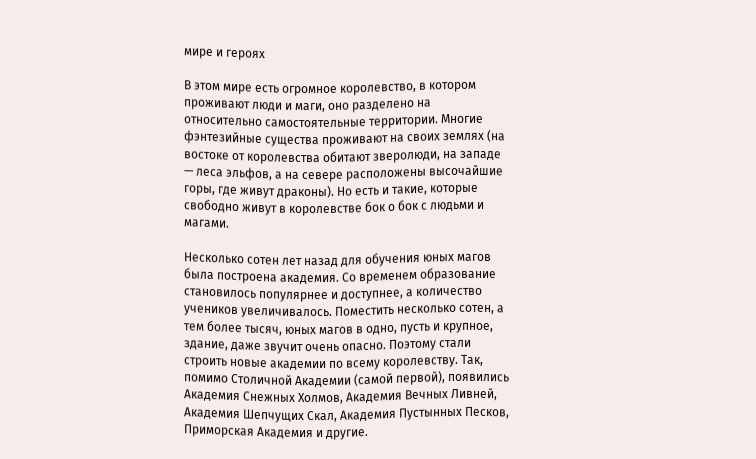мире и героях

В этом мире есть огромное королевство, в котором проживают люди и маги, оно разделено на относительно самостоятельные территории. Многие фэнтезийные существа проживают на своих землях (на востоке от королевства обитают зверолюди, на западе — леса эльфов, а на севере расположены высочайшие горы, где живут драконы). Но есть и такие, которые свободно живут в королевстве бок о бок с людьми и магами.

Несколько сотен лет назад для обучения юных магов была построена академия. Со временем образование становилось популярнее и доступнее, а количество учеников увеличивалось. Поместить несколько сотен, а тем более тысяч, юных магов в одно, пусть и крупное, здание, даже звучит очень опасно. Поэтому стали строить новые академии по всему королевству. Так, помимо Столичной Академии (самой первой), появились Академия Снежных Холмов, Академия Вечных Ливней, Академия Шепчущих Скал, Академия Пустынных Песков, Приморская Академия и другие.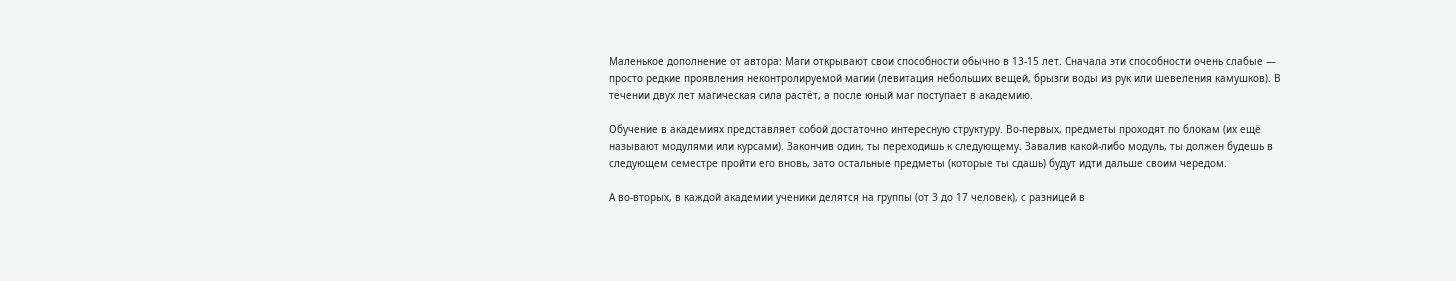Маленькое дополнение от автора: Маги открывают свои способности обычно в 13-15 лет. Сначала эти способности очень слабые — просто редкие проявления неконтролируемой магии (левитация небольших вещей, брызги воды из рук или шевеления камушков). В течении двух лет магическая сила растëт, а после юный маг поступает в академию.

Обучение в академиях представляет собой достаточно интересную структуру. Во-первых, предметы проходят по блокам (их ещё называют модулями или курсами). Закончив один, ты переходишь к следующему. Завалив какой-либо модуль, ты должен будешь в следующем семестре пройти его вновь, зато остальные предметы (которые ты сдашь) будут идти дальше своим чередом.

А во-вторых, в каждой академии ученики делятся на группы (от 3 до 17 человек), с разницей в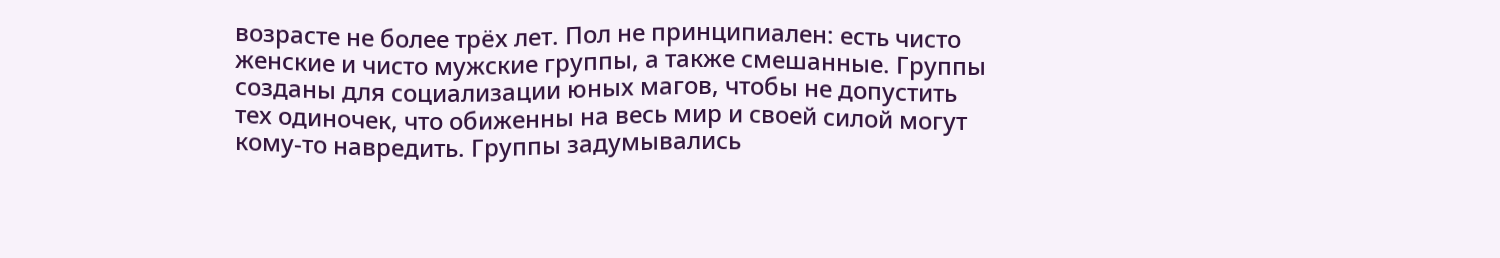возрасте не более трëх лет. Пол не принципиален: есть чисто женские и чисто мужские группы, а также смешанные. Группы созданы для социализации юных магов, чтобы не допустить тех одиночек, что обиженны на весь мир и своей силой могут кому-то навредить. Группы задумывались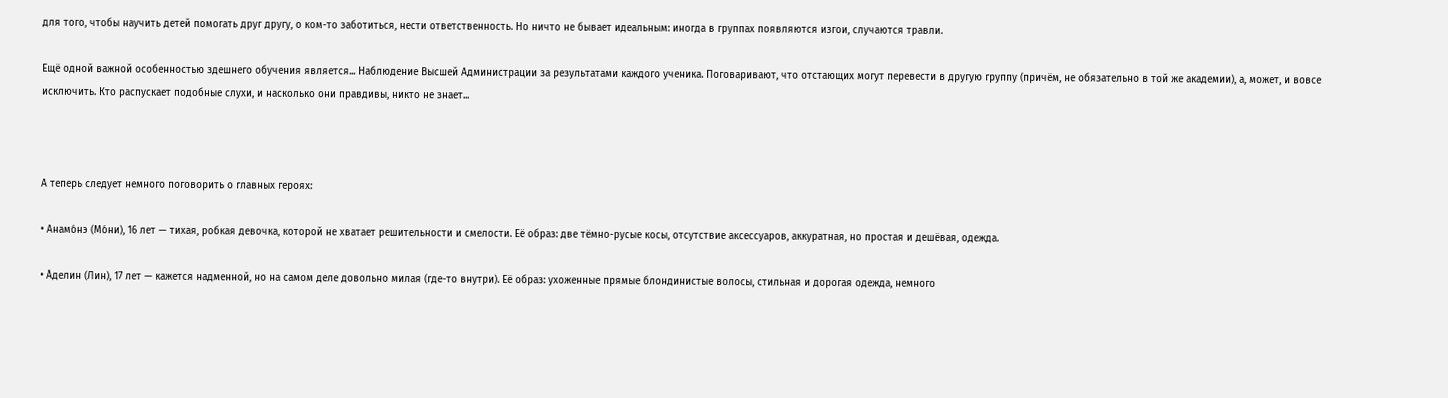для того, чтобы научить детей помогать друг другу, о ком-то заботиться, нести ответственность. Но ничто не бывает идеальным: иногда в группах появляются изгои, случаются травли.

Ещё одной важной особенностью здешнего обучения является... Наблюдение Высшей Администрации за результатами каждого ученика. Поговаривают, что отстающих могут перевести в другую группу (причëм, не обязательно в той же академии), а, может, и вовсе исключить. Кто распускает подобные слухи, и насколько они правдивы, никто не знает...



А теперь следует немного поговорить о главных героях:

• Анамо́нэ (Мо́ни), 16 лет — тихая, робкая девочка, которой не хватает решительности и смелости. Еë образ: две тëмно-русые косы, отсутствие аксессуаров, аккуратная, но простая и дешëвая, одежда.

• А́делин (Лин), 17 лет — кажется надменной, но на самом деле довольно милая (где-то внутри). Еë образ: ухоженные прямые блондинистые волосы, стильная и дорогая одежда, немного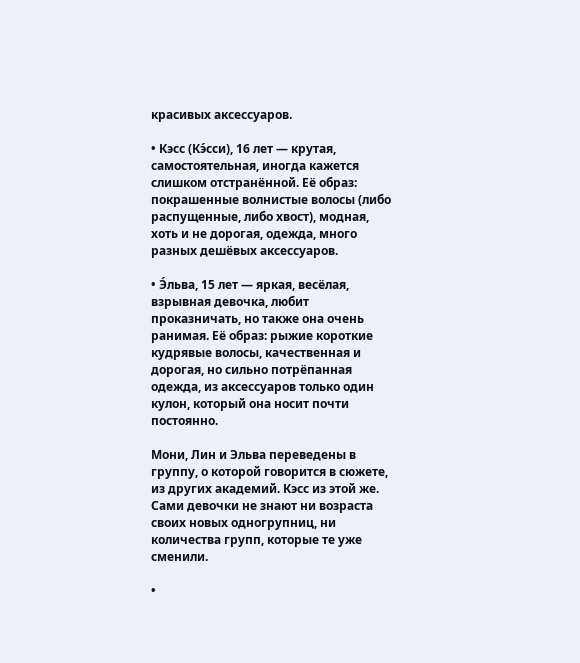красивых аксессуаров.

• Кэсс (Кэ́сси), 16 лет — крутая, самостоятельная, иногда кажется слишком отстранëнной. Еë образ: покрашенные волнистые волосы (либо распущенные, либо хвост), модная, хоть и не дорогая, одежда, много разных дешëвых аксессуаров.

• Э́льва, 15 лет — яркая, весëлая, взрывная девочка, любит проказничать, но также она очень ранимая. Еë образ: рыжие короткие кудрявые волосы, качественная и дорогая, но сильно потрëпанная одежда, из аксессуаров только один кулон, который она носит почти постоянно.

Мони, Лин и Эльва переведены в группу, о которой говорится в сюжете, из других академий. Кэсс из этой же. Сами девочки не знают ни возраста своих новых одногрупниц, ни количества групп, которые те уже сменили.

•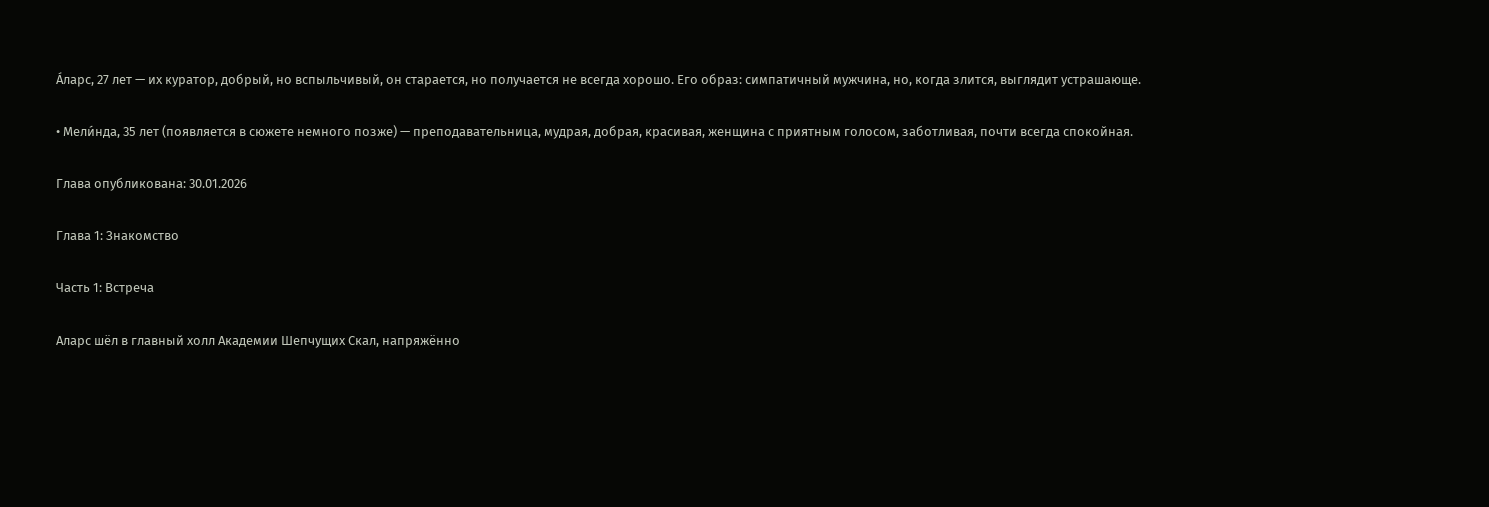А́ларс, 27 лет — их куратор, добрый, но вспыльчивый, он старается, но получается не всегда хорошо. Его образ: симпатичный мужчина, но, когда злится, выглядит устрашающе.

• Мели́нда, 35 лет (появляется в сюжете немного позже) — преподавательница, мудрая, добрая, красивая, женщина с приятным голосом, заботливая, почти всегда спокойная.

Глава опубликована: 30.01.2026

Глава 1: Знакомство

Часть 1: Встреча

Аларс шëл в главный холл Академии Шепчущих Скал, напряжëнно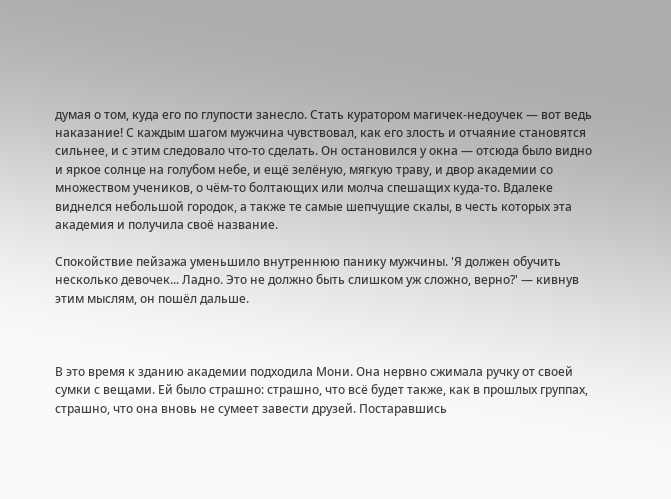думая о том, куда его по глупости занесло. Стать куратором магичек-недоучек — вот ведь наказание! С каждым шагом мужчина чувствовал, как его злость и отчаяние становятся сильнее, и с этим следовало что-то сделать. Он остановился у окна — отсюда было видно и яркое солнце на голубом небе, и ещё зелëную, мягкую траву, и двор академии со множеством учеников, о чëм-то болтающих или молча спешащих куда-то. Вдалеке виднелся небольшой городок, а также те самые шепчущие скалы, в честь которых эта академия и получила своё название.

Спокойствие пейзажа уменьшило внутреннюю панику мужчины. 'Я должен обучить несколько девочек... Ладно. Это не должно быть слишком уж сложно, верно?' — кивнув этим мыслям, он пошëл дальше.



В это время к зданию академии подходила Мони. Она нервно сжимала ручку от своей сумки с вещами. Ей было страшно: страшно, что всë будет также, как в прошлых группах, страшно, что она вновь не сумеет завести друзей. Постаравшись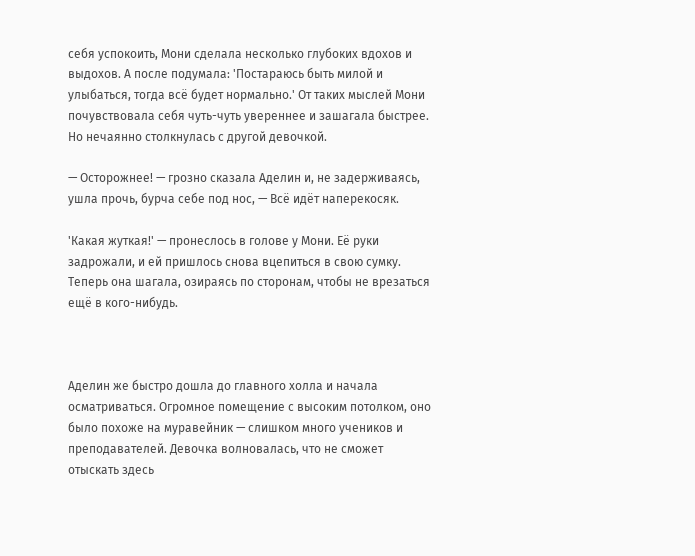себя успокоить, Мони сделала несколько глубоких вдохов и выдохов. А после подумала: 'Постараюсь быть милой и улыбаться, тогда всë будет нормально.' От таких мыслей Мони почувствовала себя чуть-чуть увереннее и зашагала быстрее. Но нечаянно столкнулась с другой девочкой.

— Осторожнее! — грозно сказала Аделин и, не задерживаясь, ушла прочь, бурча себе под нос, — Всë идëт наперекосяк.

'Какая жуткая!' — пронеслось в голове у Мони. Еë руки задрожали, и ей пришлось снова вцепиться в свою сумку. Теперь она шагала, озираясь по сторонам, чтобы не врезаться ещё в кого-нибудь.



Аделин же быстро дошла до главного холла и начала осматриваться. Огромное помещение с высоким потолком, оно было похоже на муравейник — слишком много учеников и преподавателей. Девочка волновалась, что не сможет отыскать здесь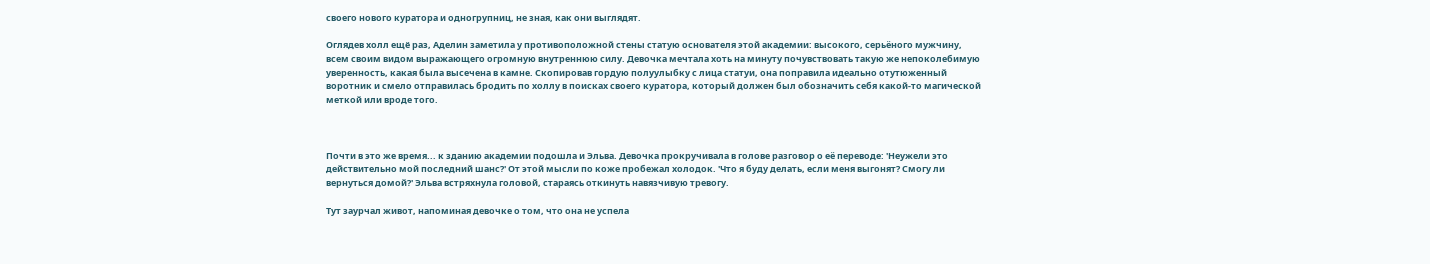своего нового куратора и одногрупниц, не зная, как они выглядят.

Оглядев холл ещё раз, Аделин заметила у противоположной стены статую основателя этой академии: высокого, серьëного мужчину, всем своим видом выражающего огромную внутреннюю силу. Девочка мечтала хоть на минуту почувствовать такую же непоколебимую уверенность, какая была высечена в камне. Скопировав гордую полуулыбку с лица статуи, она поправила идеально отутюженный воротник и смело отправилась бродить по холлу в поисках своего куратора, который должен был обозначить себя какой-то магической меткой или вроде того.



Почти в это же время... к зданию академии подошла и Эльва. Девочка прокручивала в голове разговор о еë переводе: 'Неужели это действительно мой последний шанс?' От этой мысли по коже пробежал холодок. 'Что я буду делать, если меня выгонят? Смогу ли вернуться домой?' Эльва встряхнула головой, стараясь откинуть навязчивую тревогу.

Тут заурчал живот, напоминая девочке о том, что она не успела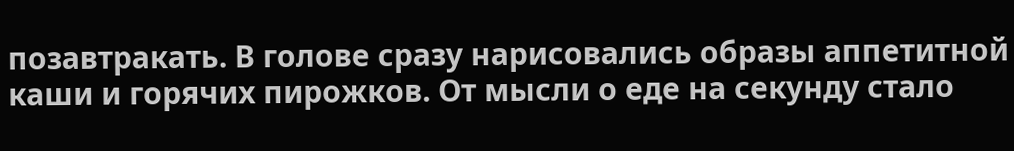позавтракать. В голове сразу нарисовались образы аппетитной каши и горячих пирожков. От мысли о еде на секунду стало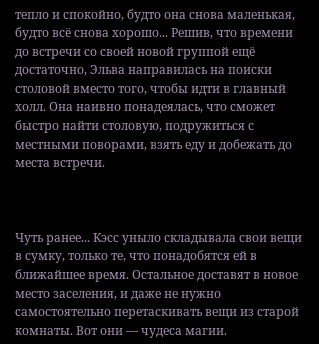тепло и спокойно, будто она снова маленькая, будто всë снова хорошо... Решив, что времени до встречи со своей новой группой ещё достаточно, Эльва направилась на поиски столовой вместо того, чтобы идти в главный холл. Она наивно понадеялась, что сможет быстро найти столовую, подружиться с местными поворами, взять еду и добежать до места встречи.



Чуть ранее... Кэсс уныло складывала свои вещи в сумку, только те, что понадобятся ей в ближайшее время. Остальное доставят в новое место заселения, и даже не нужно самостоятельно перетаскивать вещи из старой комнаты. Вот они — чудеса магии.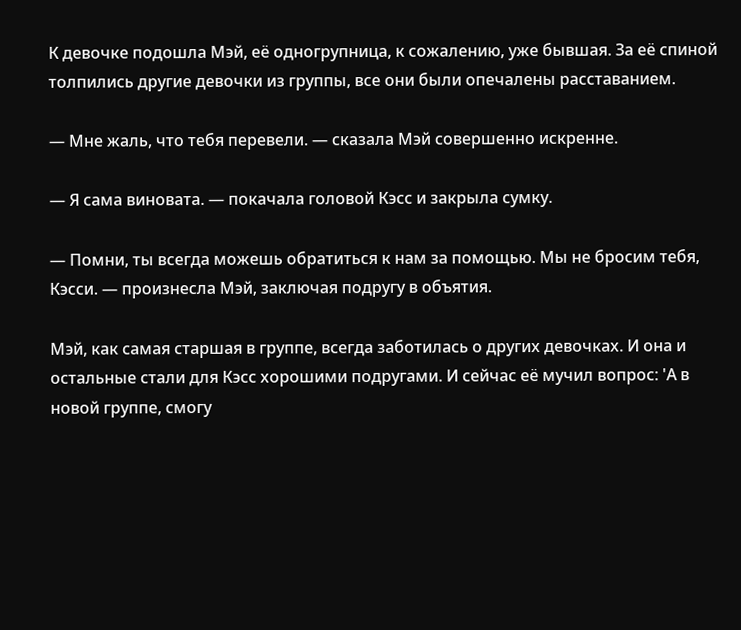К девочке подошла Мэй, еë одногрупница, к сожалению, уже бывшая. За еë спиной толпились другие девочки из группы, все они были опечалены расставанием.

— Мне жаль, что тебя перевели. — сказала Мэй совершенно искренне.

— Я сама виновата. — покачала головой Кэсс и закрыла сумку.

— Помни, ты всегда можешь обратиться к нам за помощью. Мы не бросим тебя, Кэсси. — произнесла Мэй, заключая подругу в объятия.

Мэй, как самая старшая в группе, всегда заботилась о других девочках. И она и остальные стали для Кэсс хорошими подругами. И сейчас еë мучил вопрос: 'А в новой группе, смогу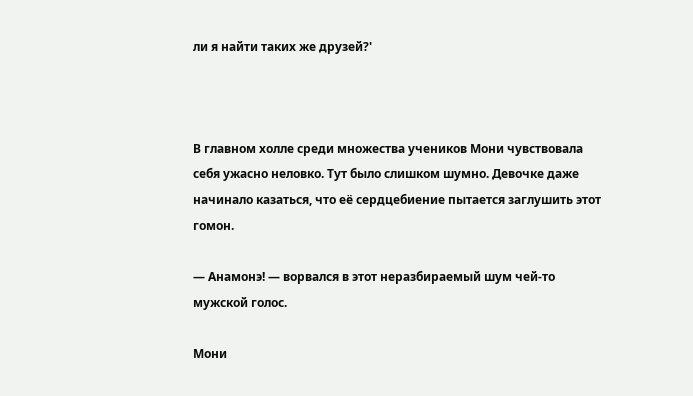ли я найти таких же друзей?'



В главном холле среди множества учеников Мони чувствовала себя ужасно неловко. Тут было слишком шумно. Девочке даже начинало казаться, что еë сердцебиение пытается заглушить этот гомон.

— Анамонэ! — ворвался в этот неразбираемый шум чей-то мужской голос.

Мони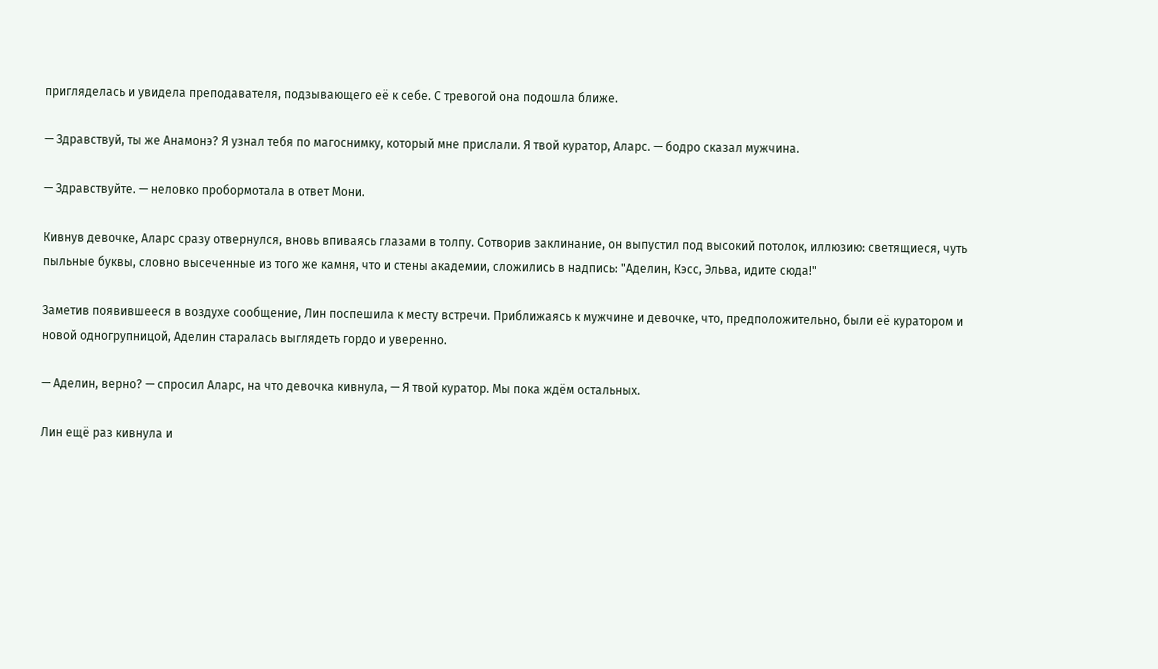пригляделась и увидела преподавателя, подзывающего еë к себе. С тревогой она подошла ближе.

— Здравствуй, ты же Анамонэ? Я узнал тебя по магоснимку, который мне прислали. Я твой куратор, Аларс. — бодро сказал мужчина.

— Здравствуйте. — неловко пробормотала в ответ Мони.

Кивнув девочке, Аларс сразу отвернулся, вновь впиваясь глазами в толпу. Сотворив заклинание, он выпустил под высокий потолок, иллюзию: светящиеся, чуть пыльные буквы, словно высеченные из того же камня, что и стены академии, сложились в надпись: "Аделин, Кэсс, Эльва, идите сюда!"

Заметив появившееся в воздухе сообщение, Лин поспешила к месту встречи. Приближаясь к мужчине и девочке, что, предположительно, были еë куратором и новой одногрупницой, Аделин старалась выглядеть гордо и уверенно.

— Аделин, верно? — спросил Аларс, на что девочка кивнула, — Я твой куратор. Мы пока ждëм остальных.

Лин ещё раз кивнула и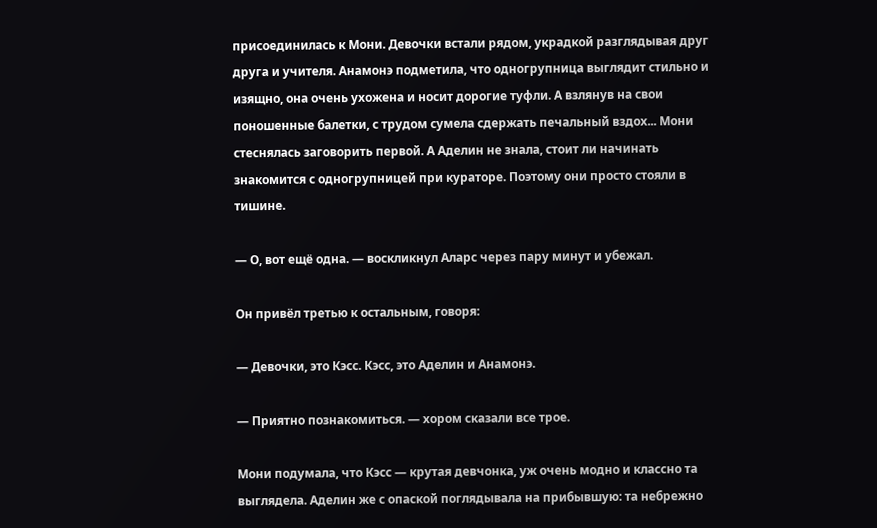присоединилась к Мони. Девочки встали рядом, украдкой разглядывая друг друга и учителя. Анамонэ подметила, что одногрупница выглядит стильно и изящно, она очень ухожена и носит дорогие туфли. А взлянув на свои поношенные балетки, с трудом сумела сдержать печальный вздох... Мони стеснялась заговорить первой. А Аделин не знала, стоит ли начинать знакомится с одногрупницей при кураторе. Поэтому они просто стояли в тишине.

— О, вот ещё одна. — воскликнул Аларс через пару минут и убежал.

Он привëл третью к остальным, говоря:

— Девочки, это Кэсс. Кэсс, это Аделин и Анамонэ.

— Приятно познакомиться. — хором сказали все трое.

Мони подумала, что Кэсс — крутая девчонка, уж очень модно и классно та выглядела. Аделин же с опаской поглядывала на прибывшую: та небрежно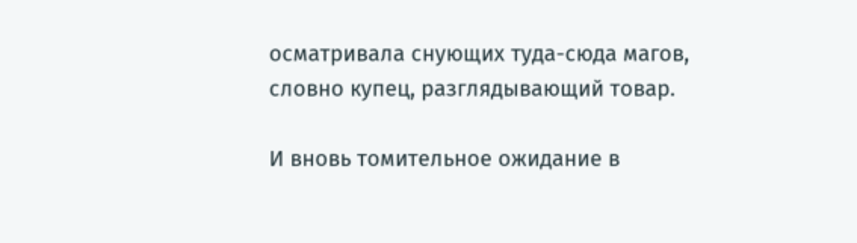осматривала снующих туда-сюда магов, словно купец, разглядывающий товар.

И вновь томительное ожидание в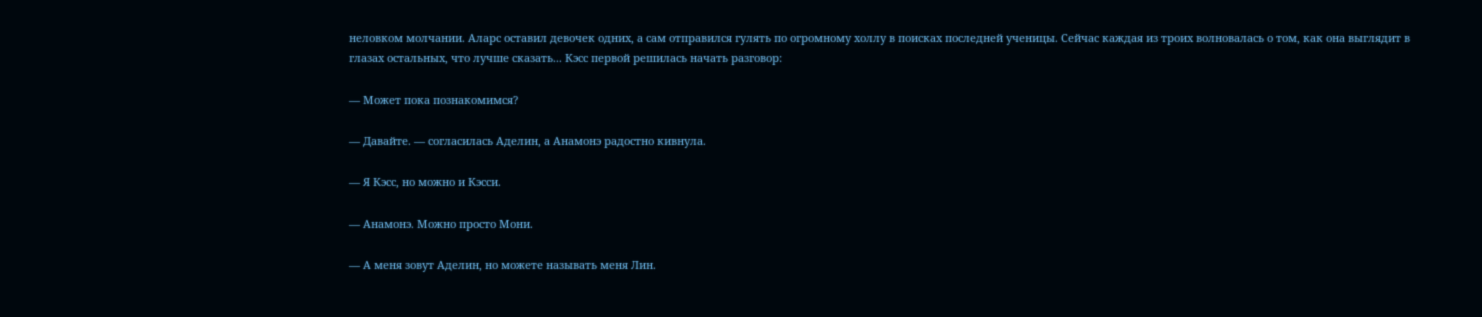неловком молчании. Аларс оставил девочек одних, а сам отправился гулять по огромному холлу в поисках последней ученицы. Сейчас каждая из троих волновалась о том, как она выглядит в глазах остальных, что лучше сказать... Кэсс первой решилась начать разговор:

— Может пока познакомимся?

— Давайте. — согласилась Аделин, а Анамонэ радостно кивнула.

— Я Кэсс, но можно и Кэсси.

— Анамонэ. Можно просто Мони.

— А меня зовут Аделин, но можете называть меня Лин.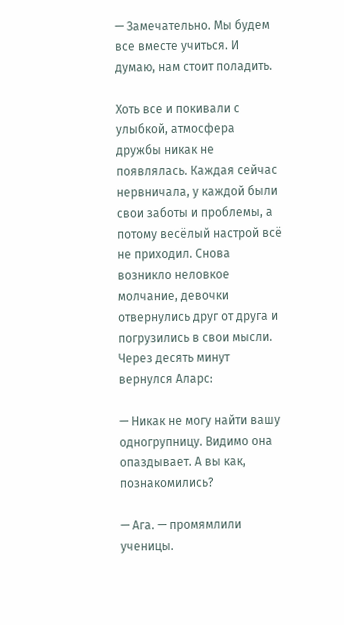— Замечательно. Мы будем все вместе учиться. И думаю, нам стоит поладить.

Хоть все и покивали с улыбкой, атмосфера дружбы никак не появлялась. Каждая сейчас нервничала, у каждой были свои заботы и проблемы, а потому весëлый настрой всë не приходил. Снова возникло неловкое молчание, девочки отвернулись друг от друга и погрузились в свои мысли. Через десять минут вернулся Аларс:

— Никак не могу найти вашу одногрупницу. Видимо она опаздывает. А вы как, познакомились?

— Ага. — промямлили ученицы.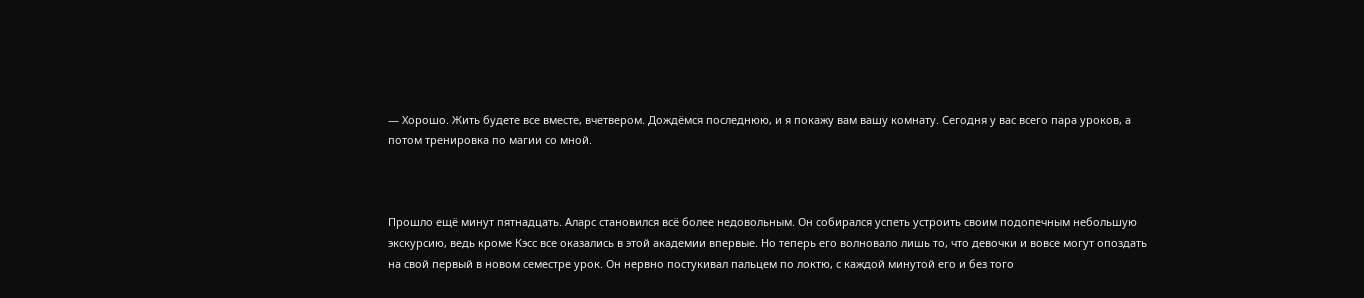— Хорошо. Жить будете все вместе, вчетвером. Дождëмся последнюю, и я покажу вам вашу комнату. Сегодня у вас всего пара уроков, а потом тренировка по магии со мной.



Прошло ещё минут пятнадцать. Аларс становился всë более недовольным. Он собирался успеть устроить своим подопечным небольшую экскурсию, ведь кроме Кэсс все оказались в этой академии впервые. Но теперь его волновало лишь то, что девочки и вовсе могут опоздать на свой первый в новом семестре урок. Он нервно постукивал пальцем по локтю, с каждой минутой его и без того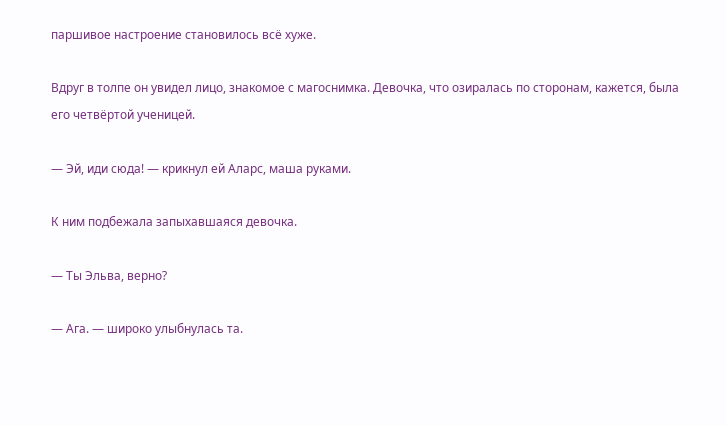паршивое настроение становилось всë хуже.

Вдруг в толпе он увидел лицо, знакомое с магоснимка. Девочка, что озиралась по сторонам, кажется, была его четвëртой ученицей.

— Эй, иди сюда! — крикнул ей Аларс, маша руками.

К ним подбежала запыхавшаяся девочка.

— Ты Эльва, верно?

— Ага. — широко улыбнулась та.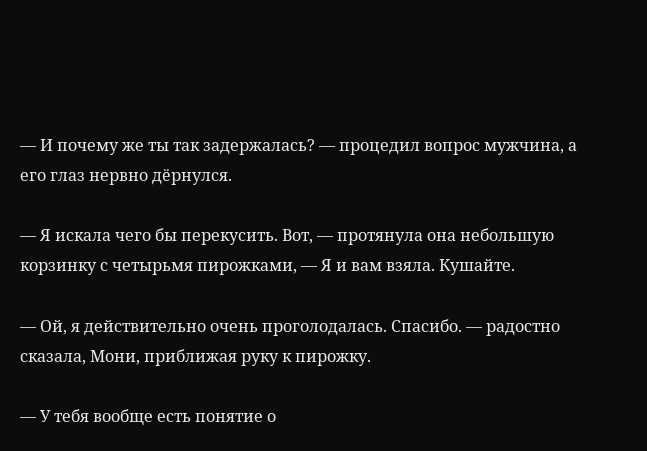— И почему же ты так задержалась? — процедил вопрос мужчина, а его глаз нервно дëрнулся.

— Я искала чего бы перекусить. Вот, — протянула она небольшую корзинку с четырьмя пирожками, — Я и вам взяла. Кушайте.

— Ой, я действительно очень проголодалась. Спасибо. — радостно сказала, Мони, приближая руку к пирожку.

— У тебя вообще есть понятие о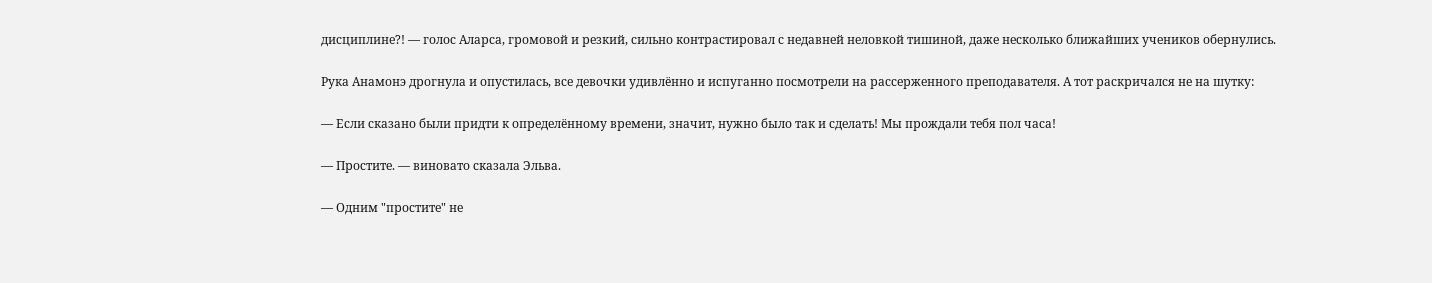дисциплине?! — голос Аларса, громовой и резкий, сильно контрастировал с недавней неловкой тишиной, даже несколько ближайших учеников обернулись.

Рука Анамонэ дрогнула и опустилась, все девочки удивлëнно и испуганно посмотрели на рассерженного преподавателя. А тот раскричался не на шутку:

— Если сказано были придти к определëнному времени, значит, нужно было так и сделать! Мы прождали тебя пол часа!

— Простите. — виновато сказала Эльва.

— Одним "простите" не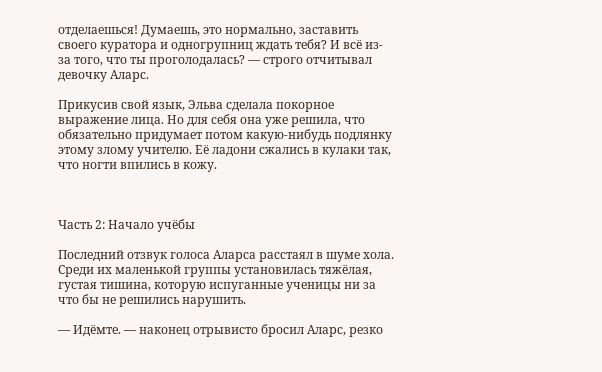отделаешься! Думаешь, это нормально, заставить своего куратора и одногрупниц ждать тебя? И всë из-за того, что ты проголодалась? — строго отчитывал девочку Аларс.

Прикусив свой язык, Эльва сделала покорное выражение лица. Но для себя она уже решила, что обязательно придумает потом какую-нибудь подлянку этому злому учителю. Еë ладони сжались в кулаки так, что ногти впились в кожу.



Часть 2: Начало учëбы

Последний отзвук голоса Аларса расстаял в шуме хола. Среди их маленькой группы установилась тяжëлая, густая тишина, которую испуганные ученицы ни за что бы не решились нарушить.

— Идëмте. — наконец отрывисто бросил Аларс, резко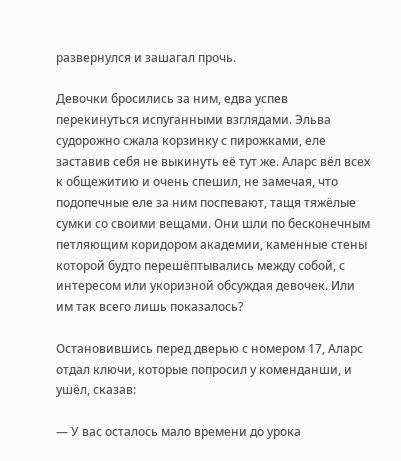развернулся и зашагал прочь.

Девочки бросились за ним, едва успев перекинуться испуганными взглядами. Эльва судорожно сжала корзинку с пирожками, еле заставив себя не выкинуть еë тут же. Аларс вëл всех к общежитию и очень спешил, не замечая, что подопечные еле за ним поспевают, тащя тяжëлые сумки со своими вещами. Они шли по бесконечным петляющим коридором академии, каменные стены которой будто перешëптывались между собой, с интересом или укоризной обсуждая девочек. Или им так всего лишь показалось?

Остановившись перед дверью с номером 17, Аларс отдал ключи, которые попросил у коменданши, и ушëл, сказав:

— У вас осталось мало времени до урока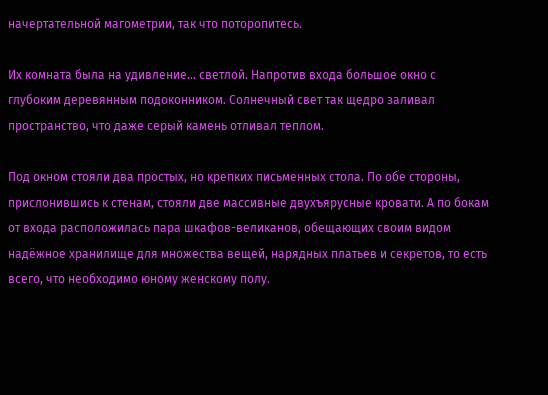начертательной магометрии, так что поторопитесь.

Их комната была на удивление... светлой. Напротив входа большое окно с глубоким деревянным подоконником. Солнечный свет так щедро заливал пространство, что даже серый камень отливал теплом.

Под окном стояли два простых, но крепких письменных стола. По обе стороны, прислонившись к стенам, стояли две массивные двухъярусные кровати. А по бокам от входа расположилась пара шкафов-великанов, обещающих своим видом надëжное хранилище для множества вещей, нарядных платьев и секретов, то есть всего, что необходимо юному женскому полу.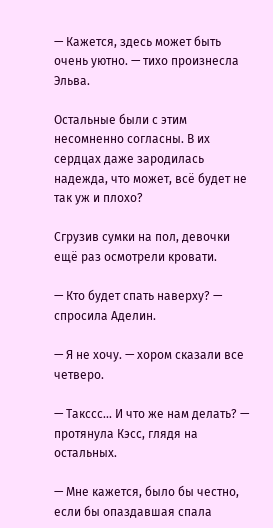— Кажется, здесь может быть очень уютно. — тихо произнесла Эльва.

Остальные были с этим несомненно согласны. В их сердцах даже зародилась надежда, что может, всë будет не так уж и плохо?

Сгрузив сумки на пол, девочки ещё раз осмотрели кровати.

— Кто будет спать наверху? — спросила Аделин.

— Я не хочу. — хором сказали все четверо.

— Такссс... И что же нам делать? — протянула Кэсс, глядя на остальных.

— Мне кажется, было бы честно, если бы опаздавшая спала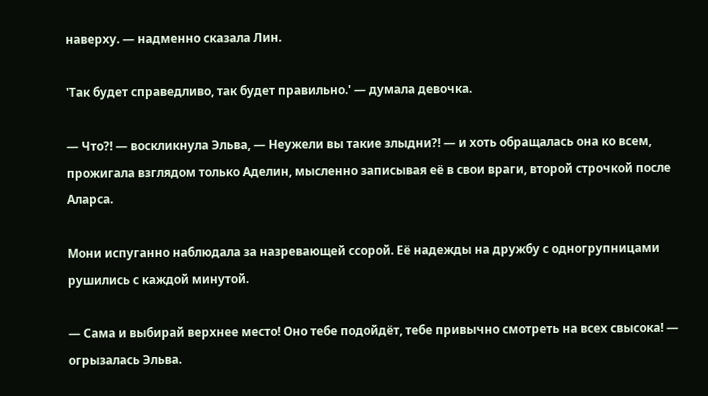наверху. — надменно сказала Лин.

'Так будет справедливо, так будет правильно.' — думала девочка.

— Что?! — воскликнула Эльва, — Неужели вы такие злыдни?! — и хоть обращалась она ко всем, прожигала взглядом только Аделин, мысленно записывая еë в свои враги, второй строчкой после Аларса.

Мони испуганно наблюдала за назревающей ссорой. Еë надежды на дружбу с одногрупницами рушились с каждой минутой.

— Сама и выбирай верхнее место! Оно тебе подойдëт, тебе привычно смотреть на всех свысока! — огрызалась Эльва.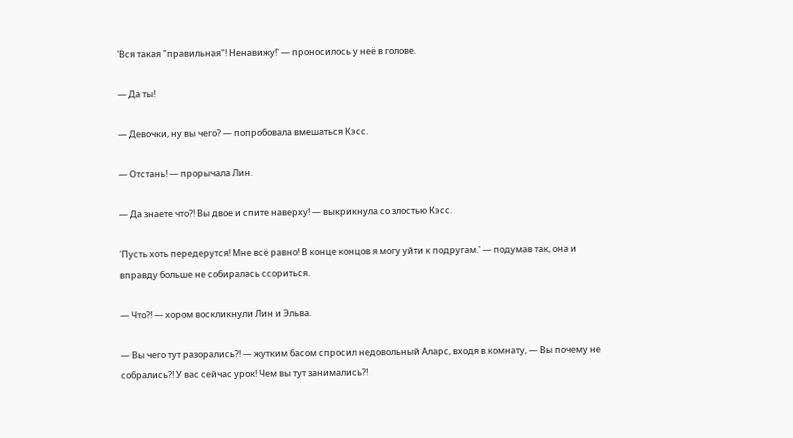'Вся такая "правильная"! Ненавижу!' — проносилось у неë в голове.

— Да ты!

— Девочки, ну вы чего? — попробовала вмешаться Кэсс.

— Отстань! — прорычала Лин.

— Да знаете что?! Вы двое и спите наверху! — выкрикнула со злостью Кэсс.

'Пусть хоть передерутся! Мне всë равно! В конце концов я могу уйти к подругам.' — подумав так, она и вправду больше не собиралась ссориться.

— Что?! — хором воскликнули Лин и Эльва.

— Вы чего тут разорались?! — жутким басом спросил недовольный Аларс, входя в комнату, — Вы почему не собрались?! У вас сейчас урок! Чем вы тут занимались?!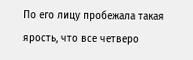По его лицу пробежала такая ярость, что все четверо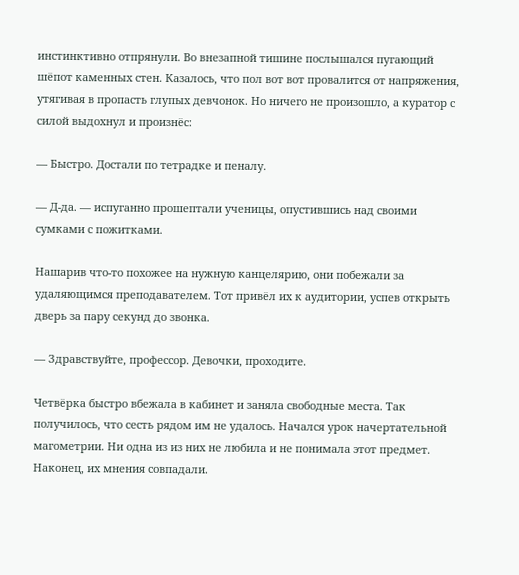инстинктивно отпрянули. Во внезапной тишине послышался пугающий шëпот каменных стен. Казалось, что пол вот вот провалится от напряжения, утягивая в пропасть глупых девчонок. Но ничего не произошло, а куратор с силой выдохнул и произнëс:

— Быстро. Достали по тетрадке и пеналу.

— Д-да. — испуганно прошептали ученицы, опустившись над своими сумками с пожитками.

Нашарив что-то похожее на нужную канцелярию, они побежали за удаляющимся преподавателем. Тот привëл их к аудитории, успев открыть дверь за пару секунд до звонка.

— Здравствуйте, профессор. Девочки, проходите.

Четвëрка быстро вбежала в кабинет и заняла свободные места. Так получилось, что сесть рядом им не удалось. Начался урок начертательной магометрии. Ни одна из из них не любила и не понимала этот предмет. Наконец, их мнения совпадали.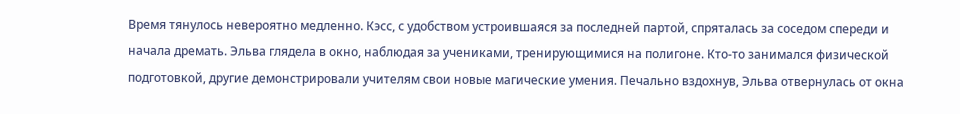Время тянулось невероятно медленно. Кэсс, с удобством устроившаяся за последней партой, спряталась за соседом спереди и начала дремать. Эльва глядела в окно, наблюдая за учениками, тренирующимися на полигоне. Кто-то занимался физической подготовкой, другие демонстрировали учителям свои новые магические умения. Печально вздохнув, Эльва отвернулась от окна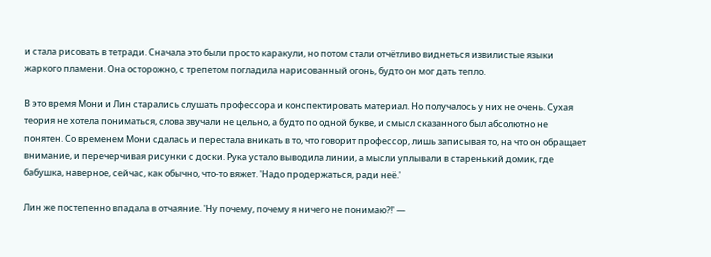и стала рисовать в тетради. Сначала это были просто каракули, но потом стали отчëтливо виднеться извилистые языки жаркого пламени. Она осторожно, с трепетом погладила нарисованный огонь, будто он мог дать тепло.

В это время Мони и Лин старались слушать профессора и конспектировать материал. Но получалось у них не очень. Сухая теория не хотела пониматься, слова звучали не цельно, а будто по одной букве, и смысл сказанного был абсолютно не понятен. Со временем Мони сдалась и перестала вникать в то, что говорит профессор, лишь записывая то, на что он обращает внимание, и перечерчивая рисунки с доски. Рука устало выводила линии, а мысли уплывали в старенький домик, где бабушка, наверное, сейчас, как обычно, что-то вяжет. 'Надо продержаться, ради неë.'

Лин же постепенно впадала в отчаяние. 'Ну почему, почему я ничего не понимаю?!' —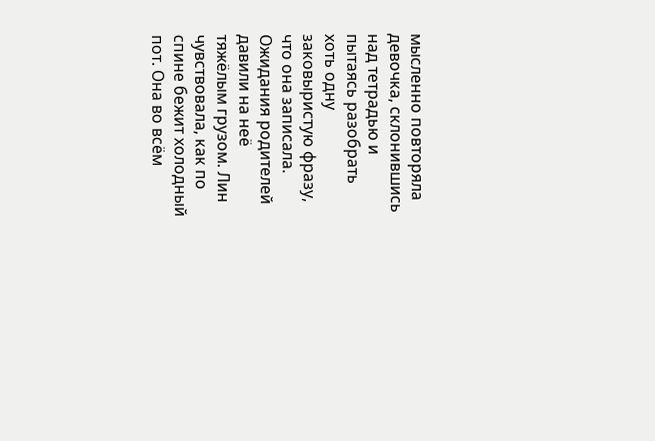мысленно повторяла девочка, склонившись над тетрадью и пытаясь разобрать хоть одну заковыристую фразу, что она записала. Ожидания родителей давили на неë тяжëлым грузом. Лин чувствовала, как по спине бежит холодный пот. Она во всëм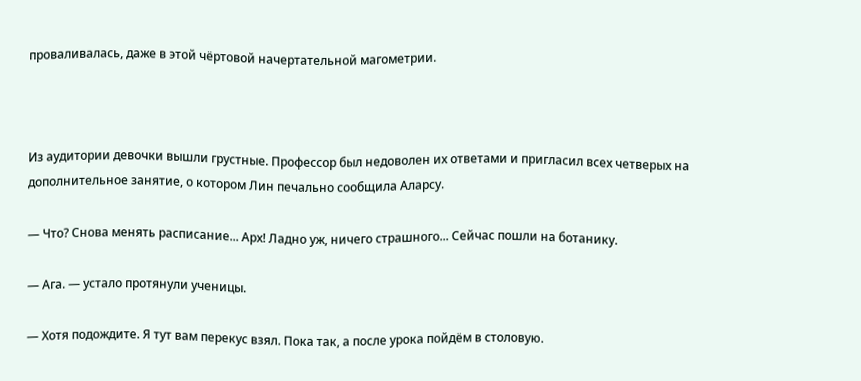проваливалась, даже в этой чëртовой начертательной магометрии.



Из аудитории девочки вышли грустные. Профессор был недоволен их ответами и пригласил всех четверых на дополнительное занятие, о котором Лин печально сообщила Аларсу.

— Что? Снова менять расписание... Арх! Ладно уж, ничего страшного... Сейчас пошли на ботанику.

— Ага. — устало протянули ученицы.

— Хотя подождите. Я тут вам перекус взял. Пока так, а после урока пойдëм в столовую.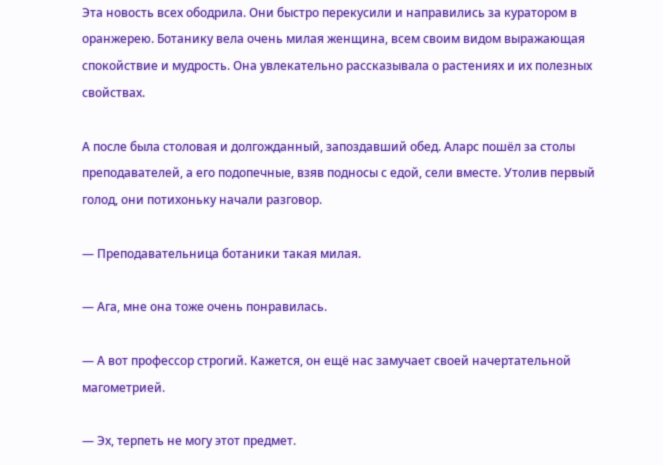Эта новость всех ободрила. Они быстро перекусили и направились за куратором в оранжерею. Ботанику вела очень милая женщина, всем своим видом выражающая спокойствие и мудрость. Она увлекательно рассказывала о растениях и их полезных свойствах.

А после была столовая и долгожданный, запоздавший обед. Аларс пошëл за столы преподавателей, а его подопечные, взяв подносы с едой, сели вместе. Утолив первый голод, они потихоньку начали разговор.

— Преподавательница ботаники такая милая.

— Ага, мне она тоже очень понравилась.

— А вот профессор строгий. Кажется, он ещё нас замучает своей начертательной магометрией.

— Эх, терпеть не могу этот предмет.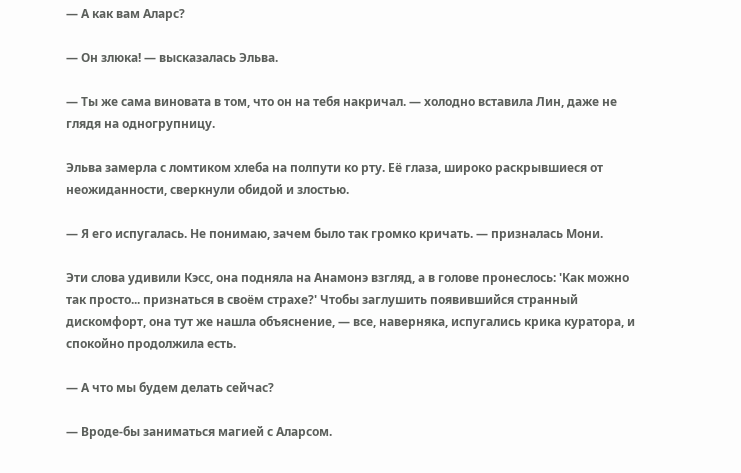— А как вам Аларс?

— Он злюка! — высказалась Эльва.

— Ты же сама виновата в том, что он на тебя накричал. — холодно вставила Лин, даже не глядя на одногрупницу.

Эльва замерла с ломтиком хлеба на полпути ко рту. Еë глаза, широко раскрывшиеся от неожиданности, сверкнули обидой и злостью.

— Я его испугалась. Не понимаю, зачем было так громко кричать. — призналась Мони.

Эти слова удивили Кэсс, она подняла на Анамонэ взгляд, а в голове пронеслось: 'Как можно так просто... признаться в своëм страхе?' Чтобы заглушить появившийся странный дискомфорт, она тут же нашла объяснение, — все, наверняка, испугались крика куратора, и спокойно продолжила есть.

— А что мы будем делать сейчас?

— Вроде-бы заниматься магией с Аларсом.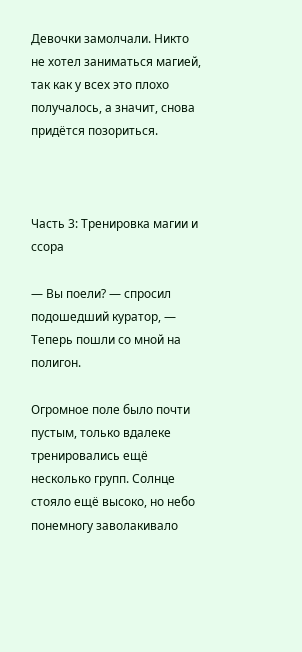Девочки замолчали. Никто не хотел заниматься магией, так как у всех это плохо получалось, а значит, снова придëтся позориться.



Часть 3: Тренировка магии и ссора

— Вы поели? — спросил подошедший куратор, — Теперь пошли со мной на полигон.

Огромное поле было почти пустым, только вдалеке тренировались ещё несколько групп. Солнце стояло ещё высоко, но небо понемногу заволакивало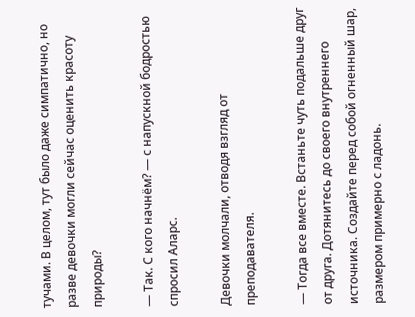тучами. В целом, тут было даже симпатично, но разве девочки могли сейчас оценить красоту природы?

— Так. С кого начнëм? — с напускной бодростью спросил Аларс.

Девочки молчали, отводя взгляд от преподавателя.

— Тогда все вместе. Встаньте чуть подальше друг от друга. Дотянитесь до своего внутреннего источника. Создайте перед собой огненный шар, размером примерно с ладонь.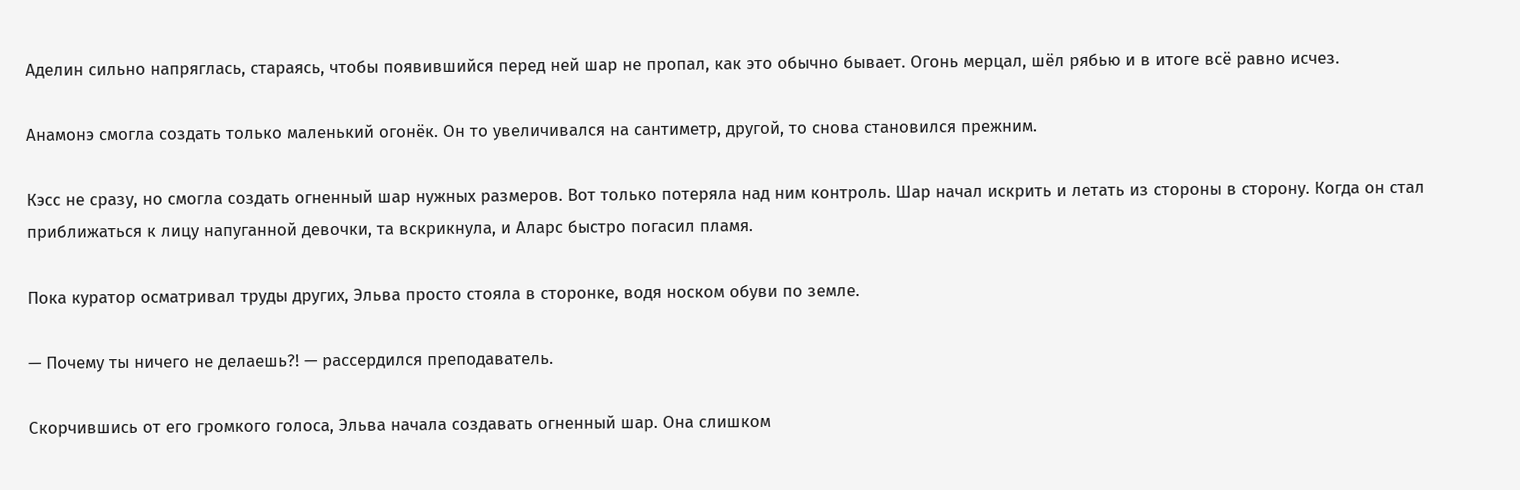Аделин сильно напряглась, стараясь, чтобы появившийся перед ней шар не пропал, как это обычно бывает. Огонь мерцал, шëл рябью и в итоге всë равно исчез.

Анамонэ смогла создать только маленький огонëк. Он то увеличивался на сантиметр, другой, то снова становился прежним.

Кэсс не сразу, но смогла создать огненный шар нужных размеров. Вот только потеряла над ним контроль. Шар начал искрить и летать из стороны в сторону. Когда он стал приближаться к лицу напуганной девочки, та вскрикнула, и Аларс быстро погасил пламя.

Пока куратор осматривал труды других, Эльва просто стояла в сторонке, водя носком обуви по земле.

— Почему ты ничего не делаешь?! — рассердился преподаватель.

Скорчившись от его громкого голоса, Эльва начала создавать огненный шар. Она слишком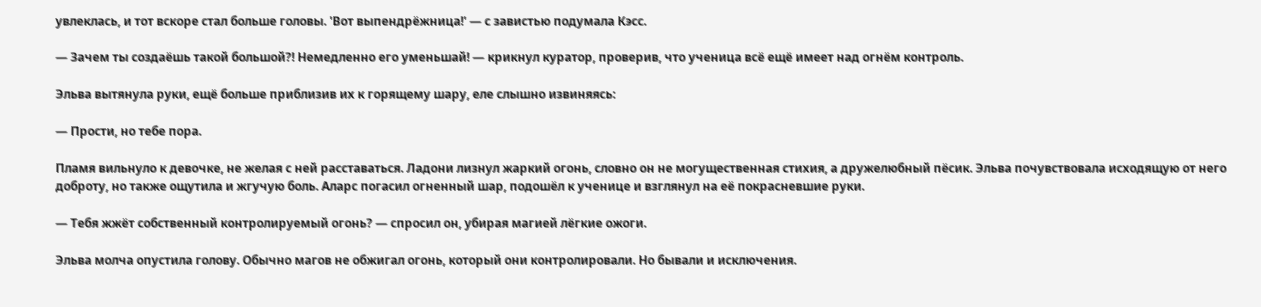увлеклась, и тот вскоре стал больше головы. 'Вот выпендрëжница!' — с завистью подумала Кэсс.

— Зачем ты создаëшь такой большой?! Немедленно его уменьшай! — крикнул куратор, проверив, что ученица всë ещё имеет над огнëм контроль.

Эльва вытянула руки, ещё больше приблизив их к горящему шару, еле слышно извиняясь:

— Прости, но тебе пора.

Пламя вильнуло к девочке, не желая с ней расставаться. Ладони лизнул жаркий огонь, словно он не могущественная стихия, а дружелюбный пëсик. Эльва почувствовала исходящую от него доброту, но также ощутила и жгучую боль. Аларс погасил огненный шар, подошëл к ученице и взглянул на еë покрасневшие руки.

— Тебя жжëт собственный контролируемый огонь? — спросил он, убирая магией лëгкие ожоги.

Эльва молча опустила голову. Обычно магов не обжигал огонь, который они контролировали. Но бывали и исключения.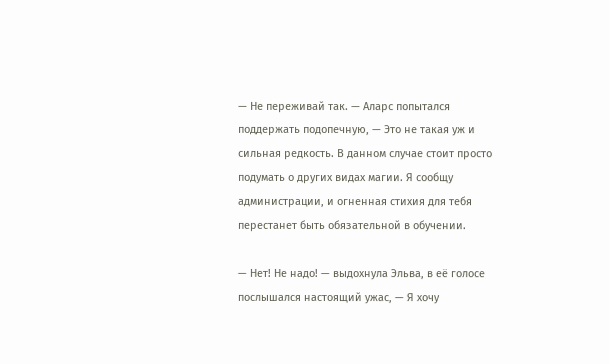— Не переживай так. — Аларс попытался поддержать подопечную, — Это не такая уж и сильная редкость. В данном случае стоит просто подумать о других видах магии. Я сообщу администрации, и огненная стихия для тебя перестанет быть обязательной в обучении.

— Нет! Не надо! — выдохнула Эльва, в еë голосе послышался настоящий ужас, — Я хочу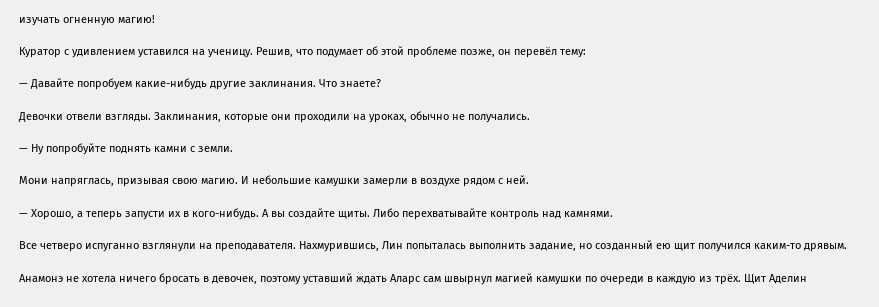изучать огненную магию!

Куратор с удивлением уставился на ученицу. Решив, что подумает об этой проблеме позже, он перевëл тему:

— Давайте попробуем какие-нибудь другие заклинания. Что знаете?

Девочки отвели взгляды. Заклинания, которые они проходили на уроках, обычно не получались.

— Ну попробуйте поднять камни с земли.

Мони напряглась, призывая свою магию. И небольшие камушки замерли в воздухе рядом с ней.

— Хорошо, а теперь запусти их в кого-нибудь. А вы создайте щиты. Либо перехватывайте контроль над камнями.

Все четверо испуганно взглянули на преподавателя. Нахмурившись, Лин попыталась выполнить задание, но созданный ею щит получился каким-то дрявым.

Анамонэ не хотела ничего бросать в девочек, поэтому уставший ждать Аларс сам швырнул магией камушки по очереди в каждую из трëх. Щит Аделин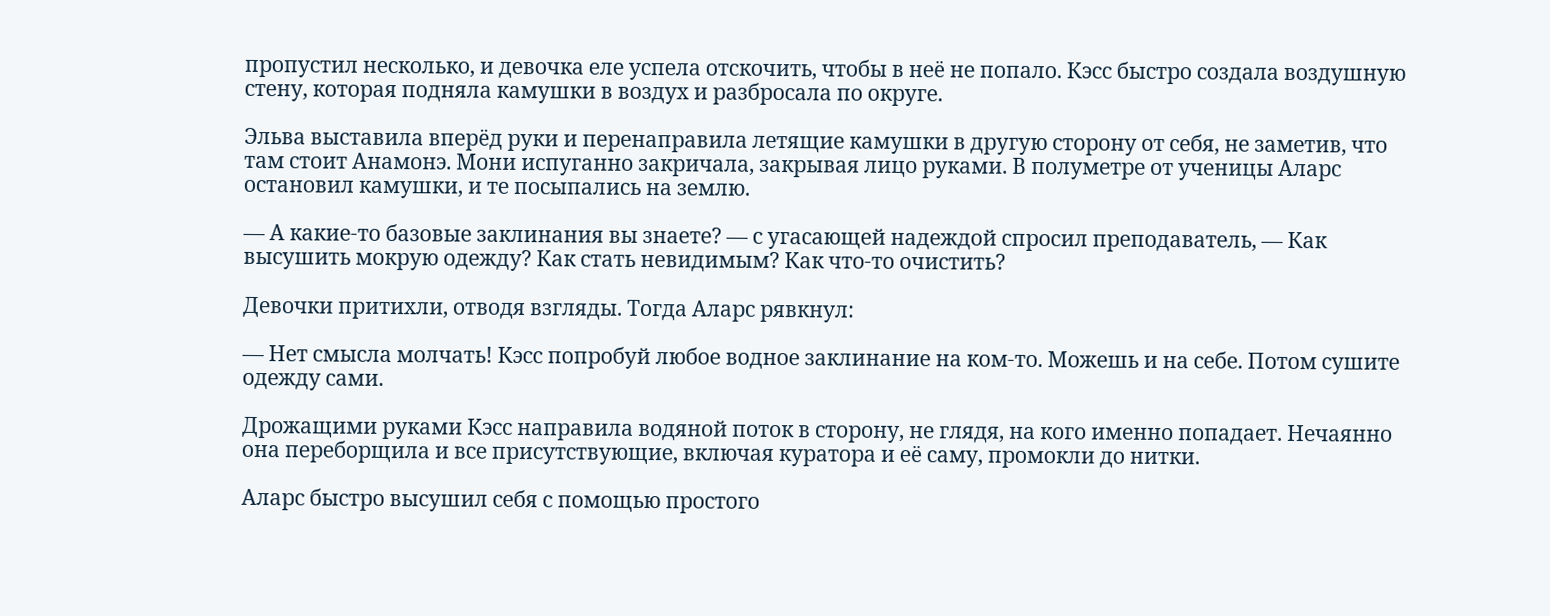пропустил несколько, и девочка еле успела отскочить, чтобы в неë не попало. Кэсс быстро создала воздушную стену, которая подняла камушки в воздух и разбросала по округе.

Эльва выставила вперëд руки и перенаправила летящие камушки в другую сторону от себя, не заметив, что там стоит Анамонэ. Мони испуганно закричала, закрывая лицо руками. В полуметре от ученицы Аларс остановил камушки, и те посыпались на землю.

— А какие-то базовые заклинания вы знаете? — с угасающей надеждой спросил преподаватель, — Как высушить мокрую одежду? Как стать невидимым? Как что-то очистить?

Девочки притихли, отводя взгляды. Тогда Аларс рявкнул:

— Нет смысла молчать! Кэсс попробуй любое водное заклинание на ком-то. Можешь и на себе. Потом сушите одежду сами.

Дрожащими руками Кэсс направила водяной поток в сторону, не глядя, на кого именно попадает. Нечаянно она переборщила и все присутствующие, включая куратора и еë саму, промокли до нитки.

Аларс быстро высушил себя с помощью простого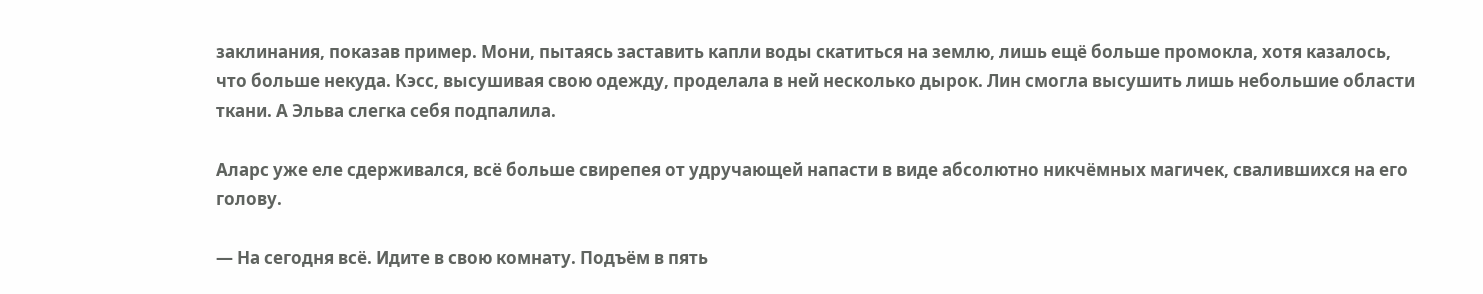заклинания, показав пример. Мони, пытаясь заставить капли воды скатиться на землю, лишь ещё больше промокла, хотя казалось, что больше некуда. Кэсс, высушивая свою одежду, проделала в ней несколько дырок. Лин смогла высушить лишь небольшие области ткани. А Эльва слегка себя подпалила.

Аларс уже еле сдерживался, всë больше свирепея от удручающей напасти в виде абсолютно никчëмных магичек, свалившихся на его голову.

— На сегодня всë. Идите в свою комнату. Подъëм в пять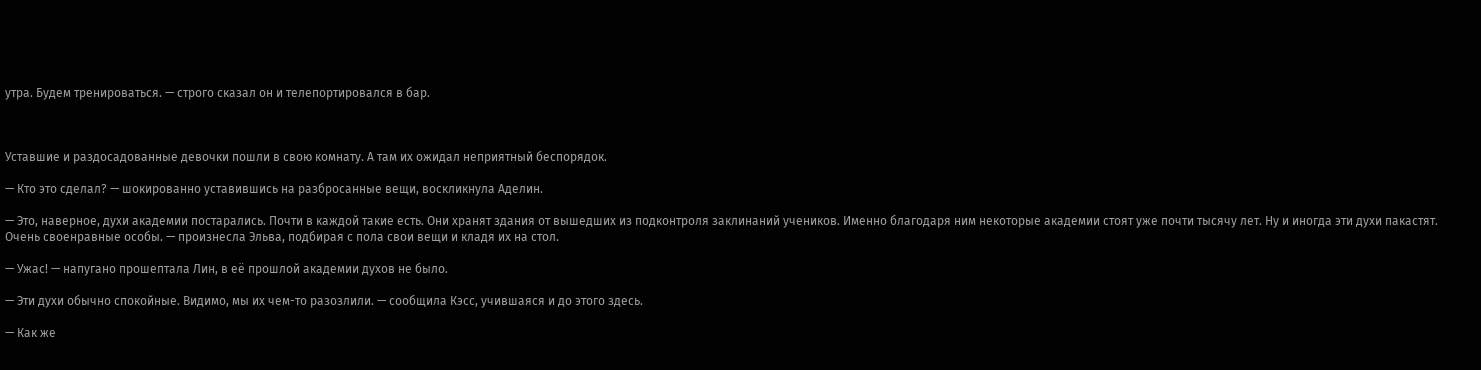утра. Будем тренироваться. — строго сказал он и телепортировался в бар.



Уставшие и раздосадованные девочки пошли в свою комнату. А там их ожидал неприятный беспорядок.

— Кто это сделал? — шокированно уставившись на разбросанные вещи, воскликнула Аделин.

— Это, наверное, духи академии постарались. Почти в каждой такие есть. Они хранят здания от вышедших из подконтроля заклинаний учеников. Именно благодаря ним некоторые академии стоят уже почти тысячу лет. Ну и иногда эти духи пакастят. Очень своенравные особы. — произнесла Эльва, подбирая с пола свои вещи и кладя их на стол.

— Ужас! — напугано прошептала Лин, в еë прошлой академии духов не было.

— Эти духи обычно спокойные. Видимо, мы их чем-то разозлили. — сообщила Кэсс, учившаяся и до этого здесь.

— Как же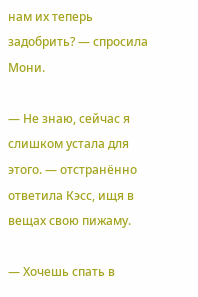нам их теперь задобрить? — спросила Мони.

— Не знаю, сейчас я слишком устала для этого. — отстранëнно ответила Кэсс, ищя в вещах свою пижаму.

— Хочешь спать в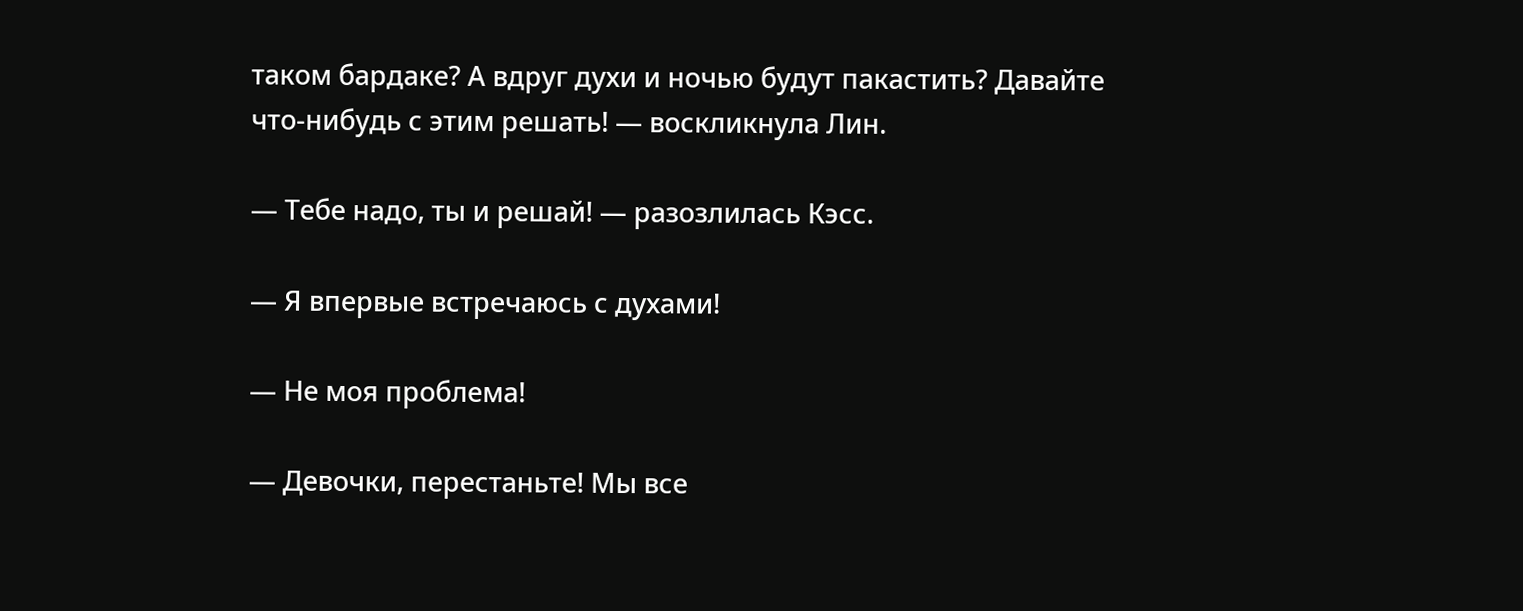таком бардаке? А вдруг духи и ночью будут пакастить? Давайте что-нибудь с этим решать! — воскликнула Лин.

— Тебе надо, ты и решай! — разозлилась Кэсс.

— Я впервые встречаюсь с духами!

— Не моя проблема!

— Девочки, перестаньте! Мы все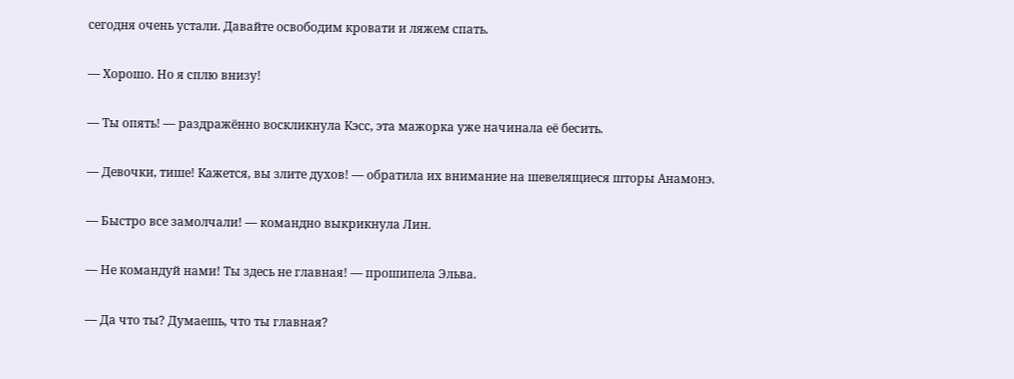сегодня очень устали. Давайте освободим кровати и ляжем спать.

— Хорошо. Но я сплю внизу!

— Ты опять! — раздражённо воскликнула Кэсс, эта мажорка уже начинала еë бесить.

— Девочки, тише! Кажется, вы злите духов! — обратила их внимание на шевелящиеся шторы Анамонэ.

— Быстро все замолчали! — командно выкрикнула Лин.

— Не командуй нами! Ты здесь не главная! — прошипела Эльва.

— Да что ты? Думаешь, что ты главная?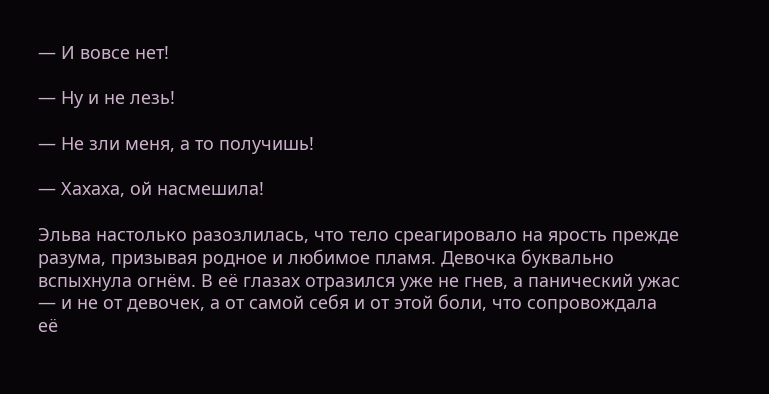— И вовсе нет!

— Ну и не лезь!

— Не зли меня, а то получишь!

— Хахаха, ой насмешила!

Эльва настолько разозлилась, что тело среагировало на ярость прежде разума, призывая родное и любимое пламя. Девочка буквально вспыхнула огнëм. В еë глазах отразился уже не гнев, а панический ужас — и не от девочек, а от самой себя и от этой боли, что сопровождала еë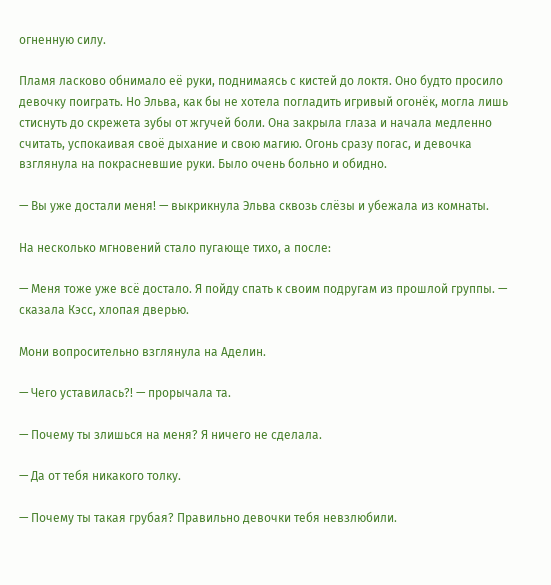огненную силу.

Пламя ласково обнимало еë руки, поднимаясь с кистей до локтя. Оно будто просило девочку поиграть. Но Эльва, как бы не хотела погладить игривый огонëк, могла лишь стиснуть до скрежета зубы от жгучей боли. Она закрыла глаза и начала медленно считать, успокаивая своë дыхание и свою магию. Огонь сразу погас, и девочка взглянула на покрасневшие руки. Было очень больно и обидно.

— Вы уже достали меня! — выкрикнула Эльва сквозь слëзы и убежала из комнаты.

На несколько мгновений стало пугающе тихо, а после:

— Меня тоже уже всё достало. Я пойду спать к своим подругам из прошлой группы. — сказала Кэсс, хлопая дверью.

Мони вопросительно взглянула на Аделин.

— Чего уставилась?! — прорычала та.

— Почему ты злишься на меня? Я ничего не сделала.

— Да от тебя никакого толку.

— Почему ты такая грубая? Правильно девочки тебя невзлюбили.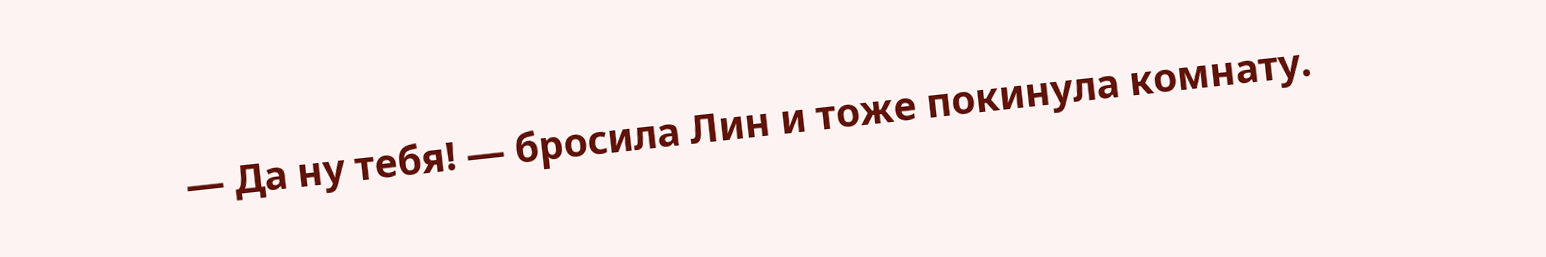— Да ну тебя! — бросила Лин и тоже покинула комнату.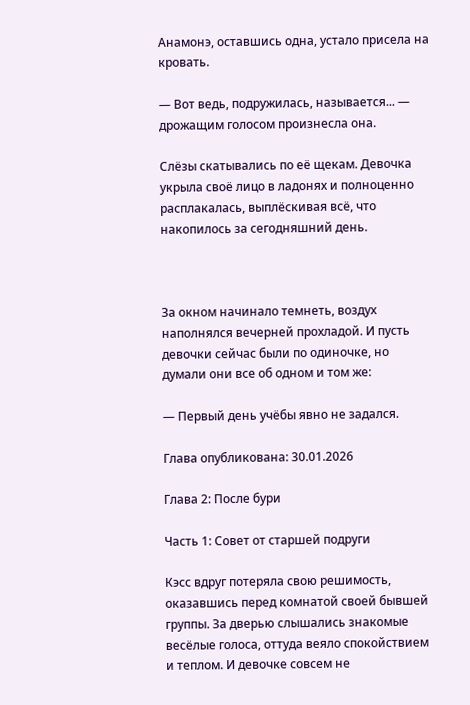Анамонэ, оставшись одна, устало присела на кровать.

— Вот ведь, подружилась, называется... — дрожащим голосом произнесла она.

Слëзы скатывались по еë щекам. Девочка укрыла своë лицо в ладонях и полноценно расплакалась, выплëскивая всë, что накопилось за сегодняшний день.



За окном начинало темнеть, воздух наполнялся вечерней прохладой. И пусть девочки сейчас были по одиночке, но думали они все об одном и том же:

— Первый день учëбы явно не задался.

Глава опубликована: 30.01.2026

Глава 2: После бури

Часть 1: Совет от старшей подруги

Кэсс вдруг потеряла свою решимость, оказавшись перед комнатой своей бывшей группы. За дверью слышались знакомые весëлые голоса, оттуда веяло спокойствием и теплом. И девочке совсем не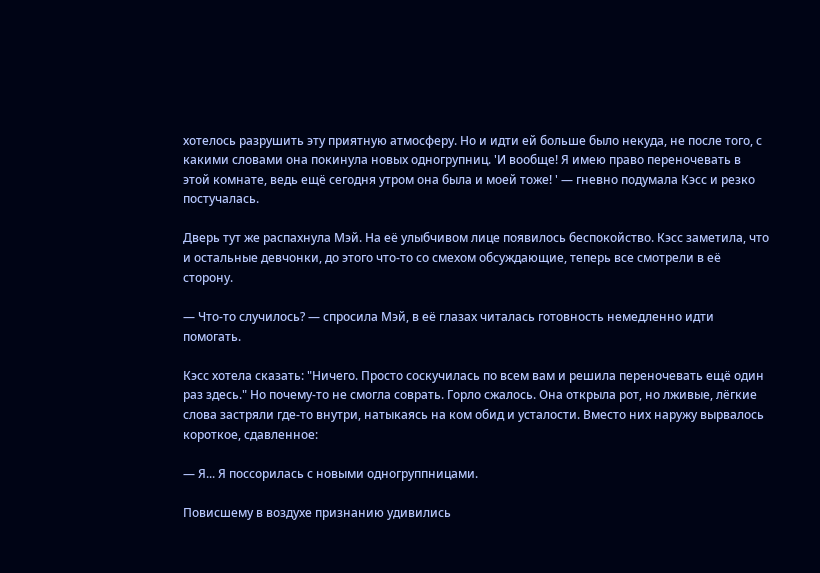хотелось разрушить эту приятную атмосферу. Но и идти ей больше было некуда, не после того, с какими словами она покинула новых одногрупниц. 'И вообще! Я имею право переночевать в этой комнате, ведь ещё сегодня утром она была и моей тоже! ' — гневно подумала Кэсс и резко постучалась.

Дверь тут же распахнула Мэй. На еë улыбчивом лице появилось беспокойство. Кэсс заметила, что и остальные девчонки, до этого что-то со смехом обсуждающие, теперь все смотрели в еë сторону.

— Что-то случилось? — спросила Мэй, в еë глазах читалась готовность немедленно идти помогать.

Кэсс хотела сказать: "Ничего. Просто соскучилась по всем вам и решила переночевать ещё один раз здесь." Но почему-то не смогла соврать. Горло сжалось. Она открыла рот, но лживые, лёгкие слова застряли где-то внутри, натыкаясь на ком обид и усталости. Вместо них наружу вырвалось короткое, сдавленное:

— Я... Я поссорилась с новыми одногруппницами.

Повисшему в воздухе признанию удивились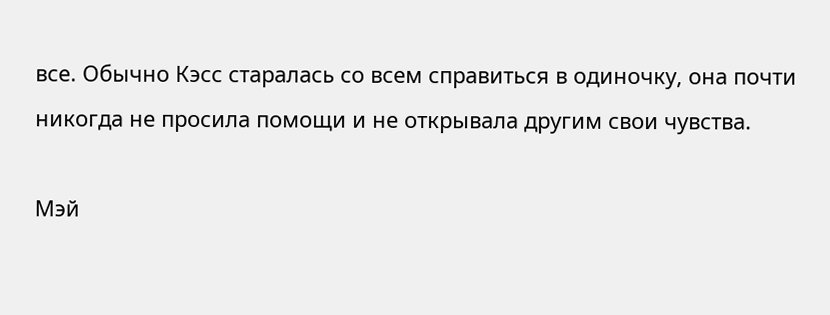все. Обычно Кэсс старалась со всем справиться в одиночку, она почти никогда не просила помощи и не открывала другим свои чувства.

Мэй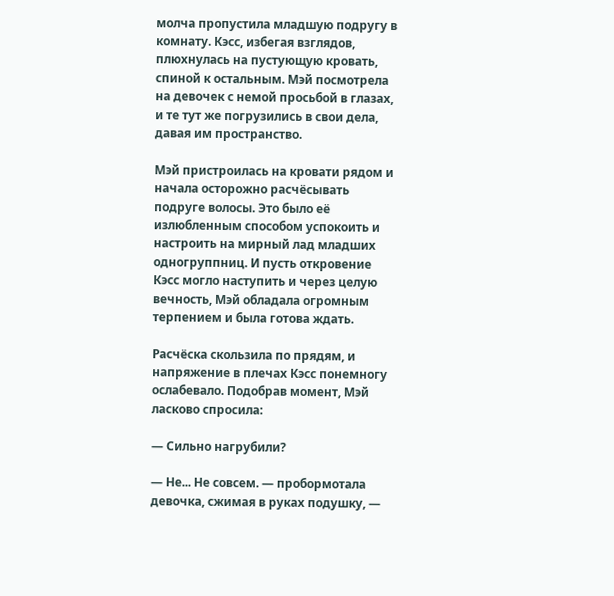молча пропустила младшую подругу в комнату. Кэсс, избегая взглядов, плюхнулась на пустующую кровать, спиной к остальным. Мэй посмотрела на девочек с немой просьбой в глазах, и те тут же погрузились в свои дела, давая им пространство.

Мэй пристроилась на кровати рядом и начала осторожно расчëсывать подруге волосы. Это было еë излюбленным способом успокоить и настроить на мирный лад младших одногруппниц. И пусть откровение Кэсс могло наступить и через целую вечность, Мэй обладала огромным терпением и была готова ждать.

Расчёска скользила по прядям, и напряжение в плечах Кэсс понемногу ослабевало. Подобрав момент, Мэй ласково спросила:

— Сильно нагрубили?

— Не... Не совсем. — пробормотала девочка, сжимая в руках подушку, —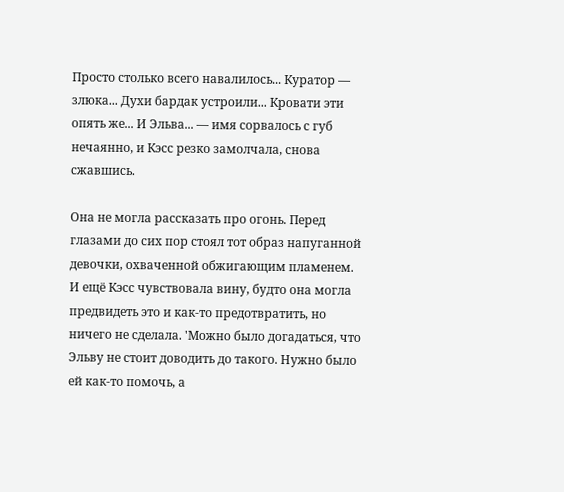Просто столько всего навалилось... Куратор — злюка... Духи бардак устроили... Кровати эти опять же... И Эльва... — имя сорвалось с губ нечаянно, и Кэсс резко замолчала, снова сжавшись.

Она не могла рассказать про огонь. Перед глазами до сих пор стоял тот образ напуганной девочки, охваченной обжигающим пламенем. И ещё Кэсс чувствовала вину, будто она могла предвидеть это и как-то предотвратить, но ничего не сделала. 'Можно было догадаться, что Эльву не стоит доводить до такого. Нужно было ей как-то помочь, а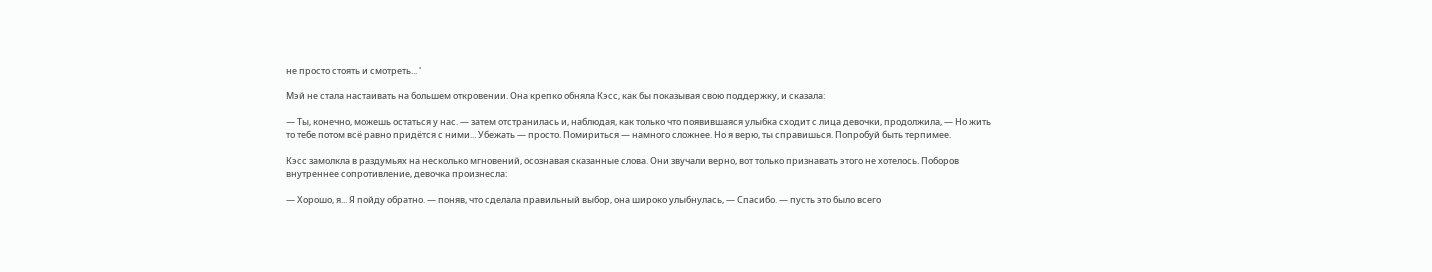не просто стоять и смотреть... '

Мэй не стала настаивать на большем откровении. Она крепко обняла Кэсс, как бы показывая свою поддержку, и сказала:

— Ты, конечно, можешь остаться у нас. — затем отстранилась и, наблюдая, как только что появившаяся улыбка сходит с лица девочки, продолжила, — Но жить то тебе потом всë равно придëтся с ними... Убежать — просто. Помириться — намного сложнее. Но я верю, ты справишься. Попробуй быть терпимее.

Кэсс замолкла в раздумьях на несколько мгновений, осознавая сказанные слова. Они звучали верно, вот только признавать этого не хотелось. Поборов внутреннее сопротивление, девочка произнесла:

— Хорошо, я... Я пойду обратно. — поняв, что сделала правильный выбор, она широко улыбнулась, — Спасибо. — пусть это было всего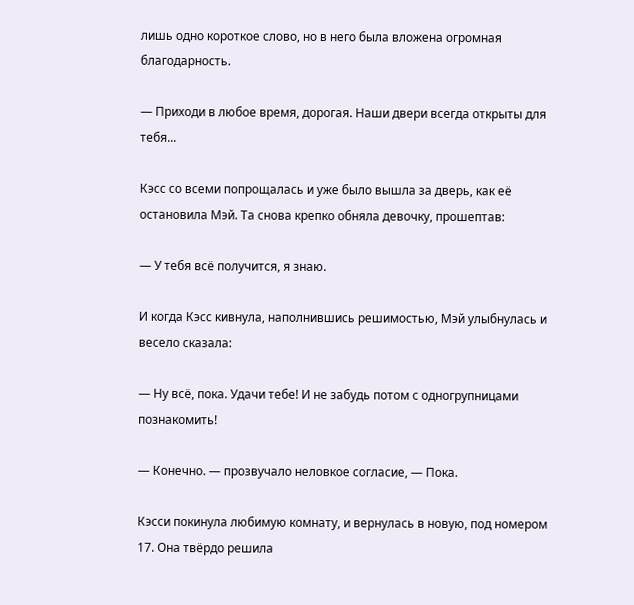лишь одно короткое слово, но в него была вложена огромная благодарность.

— Приходи в любое время, дорогая. Наши двери всегда открыты для тебя...

Кэсс со всеми попрощалась и уже было вышла за дверь, как еë остановила Мэй. Та снова крепко обняла девочку, прошептав:

— У тебя всë получится, я знаю.

И когда Кэсс кивнула, наполнившись решимостью, Мэй улыбнулась и весело сказала:

— Ну всë, пока. Удачи тебе! И не забудь потом с одногрупницами познакомить!

— Конечно. — прозвучало неловкое согласие, — Пока.

Кэсси покинула любимую комнату, и вернулась в новую, под номером 17. Она твëрдо решила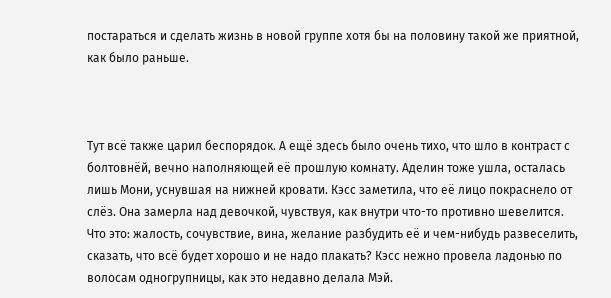постараться и сделать жизнь в новой группе хотя бы на половину такой же приятной, как было раньше.



Тут всë также царил беспорядок. А ещё здесь было очень тихо, что шло в контраст с болтовнёй, вечно наполняющей еë прошлую комнату. Аделин тоже ушла, осталась лишь Мони, уснувшая на нижней кровати. Кэсс заметила, что еë лицо покраснело от слëз. Она замерла над девочкой, чувствуя, как внутри что-то противно шевелится. Что это: жалость, сочувствие, вина, желание разбудить еë и чем-нибудь развеселить, сказать, что всë будет хорошо и не надо плакать? Кэсс нежно провела ладонью по волосам одногрупницы, как это недавно делала Мэй.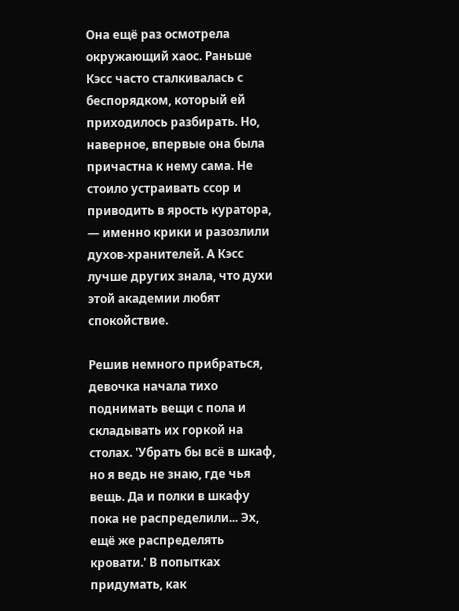Она ещё раз осмотрела окружающий хаос. Раньше Кэсс часто сталкивалась с беспорядком, который ей приходилось разбирать. Но, наверное, впервые она была причастна к нему сама. Не стоило устраивать ссор и приводить в ярость куратора, — именно крики и разозлили духов-хранителей. А Кэсс лучше других знала, что духи этой академии любят спокойствие.

Решив немного прибраться, девочка начала тихо поднимать вещи с пола и складывать их горкой на столах. 'Убрать бы всë в шкаф, но я ведь не знаю, где чья вещь. Да и полки в шкафу пока не распределили... Эх, ещё же распределять кровати.' В попытках придумать, как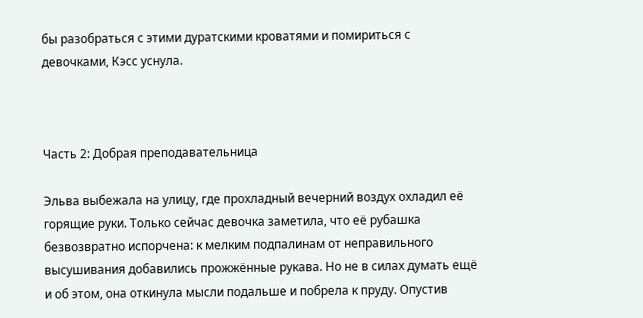бы разобраться с этими дуратскими кроватями и помириться с девочками, Кэсс уснула.



Часть 2: Добрая преподавательница

Эльва выбежала на улицу, где прохладный вечерний воздух охладил еë горящие руки. Только сейчас девочка заметила, что еë рубашка безвозвратно испорчена: к мелким подпалинам от неправильного высушивания добавились прожжëнные рукава. Но не в силах думать ещё и об этом, она откинула мысли подальше и побрела к пруду. Опустив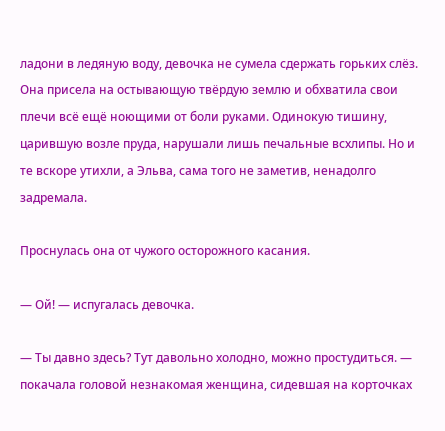ладони в ледяную воду, девочка не сумела сдержать горьких слëз. Она присела на остывающую твëрдую землю и обхватила свои плечи всë ещё ноющими от боли руками. Одинокую тишину, царившую возле пруда, нарушали лишь печальные всхлипы. Но и те вскоре утихли, а Эльва, сама того не заметив, ненадолго задремала.

Проснулась она от чужого осторожного касания.

— Ой! — испугалась девочка.

— Ты давно здесь? Тут давольно холодно, можно простудиться. — покачала головой незнакомая женщина, сидевшая на корточках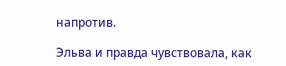напротив.

Эльва и правда чувствовала, как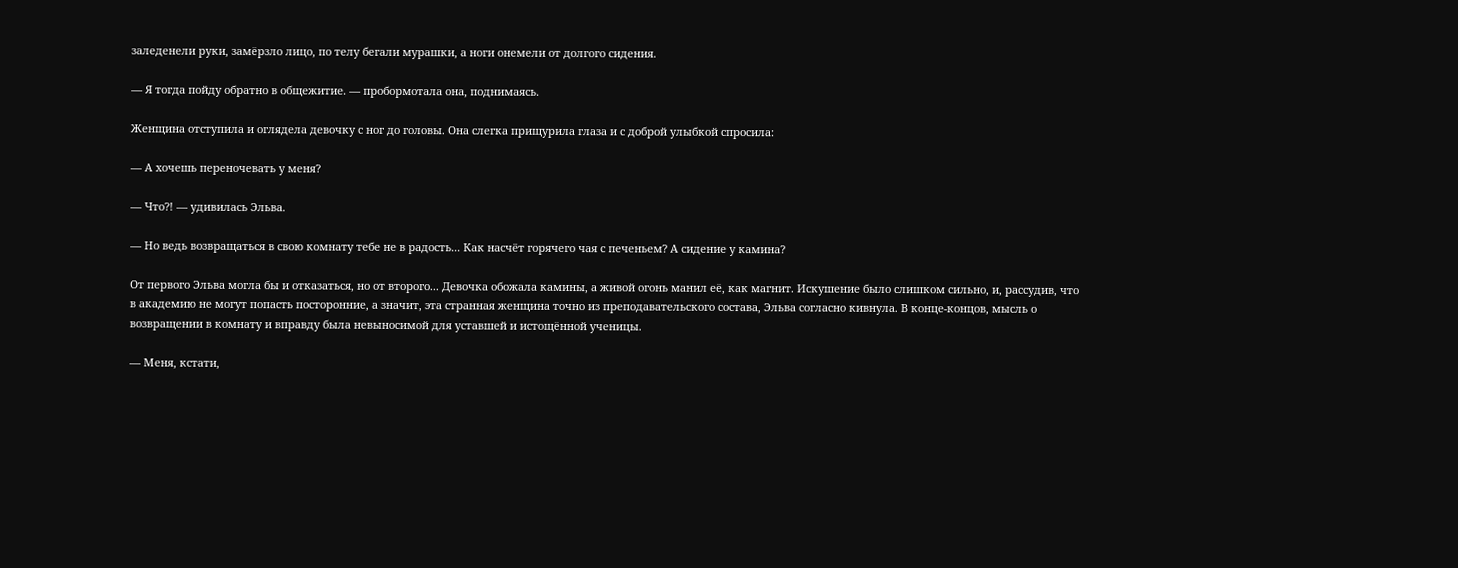заледенели руки, замëрзло лицо, по телу бегали мурашки, а ноги онемели от долгого сидения.

— Я тогда пойду обратно в общежитие. — пробормотала она, поднимаясь.

Женщина отступила и оглядела девочку с ног до головы. Она слегка прищурила глаза и с доброй улыбкой спросила:

— А хочешь переночевать у меня?

— Что?! — удивилась Эльва.

— Но ведь возвращаться в свою комнату тебе не в радость... Как насчёт горячего чая с печеньем? А сидение у камина?

От первого Эльва могла бы и отказаться, но от второго... Девочка обожала камины, а живой огонь манил еë, как магнит. Искушение было слишком сильно, и, рассудив, что в академию не могут попасть посторонние, а значит, эта странная женщина точно из преподавательского состава, Эльва согласно кивнула. В конце-концов, мысль о возвращении в комнату и вправду была невыносимой для уставшей и истощëнной ученицы.

— Меня, кстати,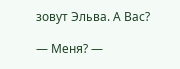зовут Эльва. А Вас?

— Меня? —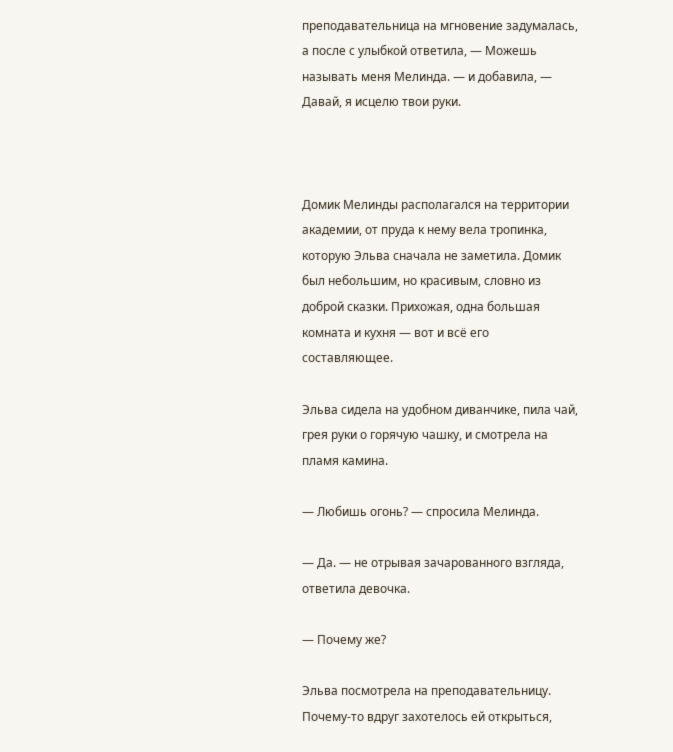преподавательница на мгновение задумалась, а после с улыбкой ответила, — Можешь называть меня Мелинда. — и добавила, — Давай, я исцелю твои руки.



Домик Мелинды располагался на территории академии, от пруда к нему вела тропинка, которую Эльва сначала не заметила. Домик был небольшим, но красивым, словно из доброй сказки. Прихожая, одна большая комната и кухня — вот и всё его составляющее.

Эльва сидела на удобном диванчике, пила чай, грея руки о горячую чашку, и смотрела на пламя камина.

— Любишь огонь? — спросила Мелинда.

— Да. — не отрывая зачарованного взгляда, ответила девочка.

— Почему же?

Эльва посмотрела на преподавательницу. Почему-то вдруг захотелось ей открыться,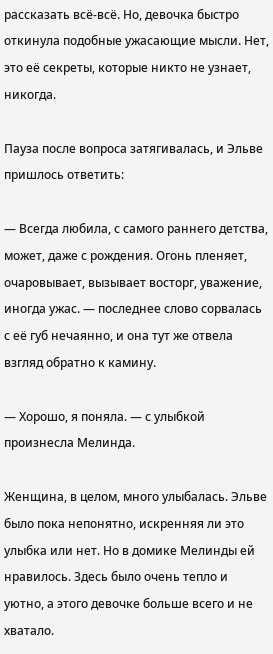рассказать всë-всë. Но, девочка быстро откинула подобные ужасающие мысли. Нет, это еë секреты, которые никто не узнает, никогда.

Пауза после вопроса затягивалась, и Эльве пришлось ответить:

— Всегда любила, с самого раннего детства, может, даже с рождения. Огонь пленяет, очаровывает, вызывает восторг, уважение, иногда ужас. — последнее слово сорвалась с еë губ нечаянно, и она тут же отвела взгляд обратно к камину.

— Хорошо, я поняла. — с улыбкой произнесла Мелинда.

Женщина, в целом, много улыбалась. Эльве было пока непонятно, искренняя ли это улыбка или нет. Но в домике Мелинды ей нравилось. Здесь было очень тепло и уютно, а этого девочке больше всего и не хватало.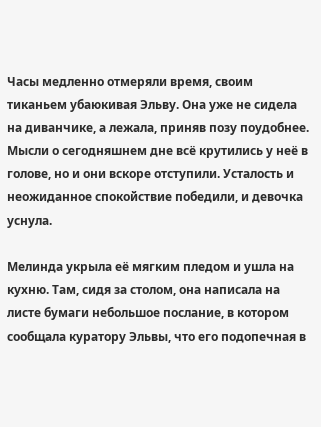Часы медленно отмеряли время, своим тиканьем убаюкивая Эльву. Она уже не сидела на диванчике, а лежала, приняв позу поудобнее. Мысли о сегодняшнем дне всë крутились у неë в голове, но и они вскоре отступили. Усталость и неожиданное спокойствие победили, и девочка уснула.

Мелинда укрыла еë мягким пледом и ушла на кухню. Там, сидя за столом, она написала на листе бумаги небольшое послание, в котором сообщала куратору Эльвы, что его подопечная в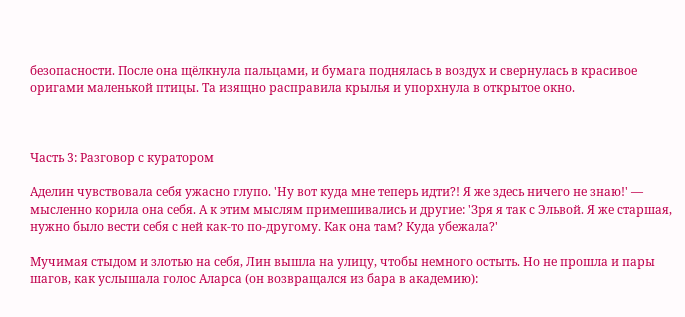безопасности. После она щëлкнула пальцами, и бумага поднялась в воздух и свернулась в красивое оригами маленькой птицы. Та изящно расправила крылья и упорхнула в открытое окно.



Часть 3: Разговор с куратором

Аделин чувствовала себя ужасно глупо. 'Ну вот куда мне теперь идти?! Я же здесь ничего не знаю!' — мысленно корила она себя. А к этим мыслям примешивались и другие: 'Зря я так с Эльвой. Я же старшая, нужно было вести себя с ней как-то по-другому. Как она там? Куда убежала?'

Мучимая стыдом и злотью на себя, Лин вышла на улицу, чтобы немного остыть. Но не прошла и пары шагов, как услышала голос Аларса (он возвращался из бара в академию):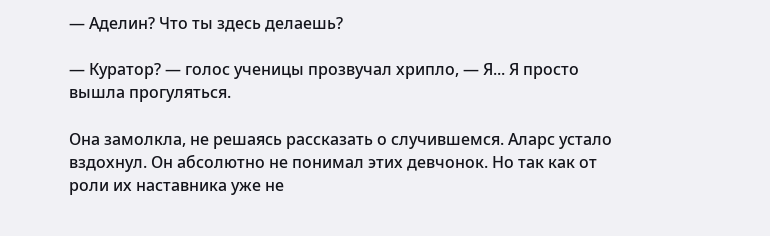— Аделин? Что ты здесь делаешь?

— Куратор? — голос ученицы прозвучал хрипло, — Я... Я просто вышла прогуляться.

Она замолкла, не решаясь рассказать о случившемся. Аларс устало вздохнул. Он абсолютно не понимал этих девчонок. Но так как от роли их наставника уже не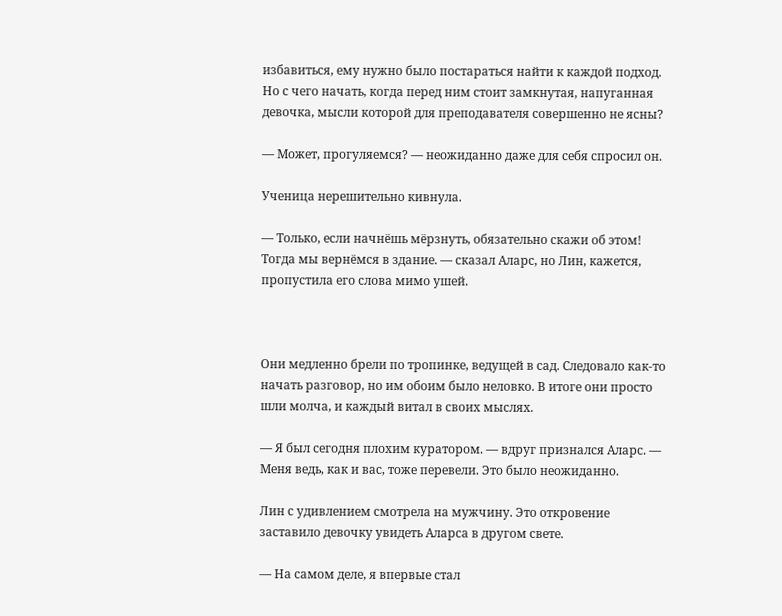избавиться, ему нужно было постараться найти к каждой подход. Но с чего начать, когда перед ним стоит замкнутая, напуганная девочка, мысли которой для преподавателя совершенно не ясны?

— Может, прогуляемся? — неожиданно даже для себя спросил он.

Ученица нерешительно кивнула.

— Только, если начнëшь мëрзнуть, обязательно скажи об этом! Тогда мы вернëмся в здание. — сказал Аларс, но Лин, кажется, пропустила его слова мимо ушей.



Они медленно брели по тропинке, ведущей в сад. Следовало как-то начать разговор, но им обоим было неловко. В итоге они просто шли молча, и каждый витал в своих мыслях.

— Я был сегодня плохим куратором. — вдруг признался Аларс. — Меня ведь, как и вас, тоже перевели. Это было неожиданно.

Лин с удивлением смотрела на мужчину. Это откровение заставило девочку увидеть Аларса в другом свете.

— На самом деле, я впервые стал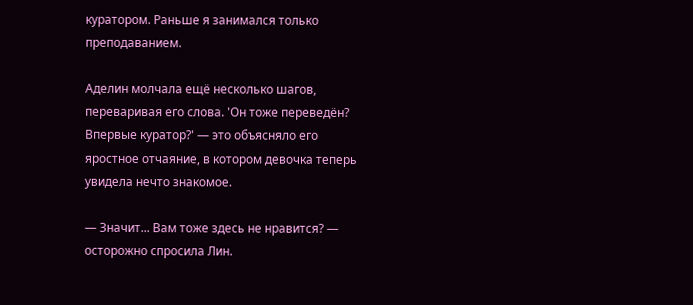куратором. Раньше я занимался только преподаванием.

Аделин молчала ещё несколько шагов, переваривая его слова. 'Он тоже переведëн? Впервые куратор?' — это объясняло его яростное отчаяние, в котором девочка теперь увидела нечто знакомое.

— Значит... Вам тоже здесь не нравится? — осторожно спросила Лин.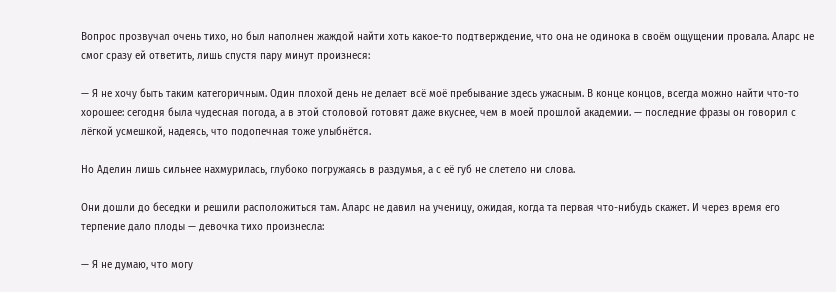Вопрос прозвучал очень тихо, но был наполнен жаждой найти хоть какое-то подтверждение, что она не одинока в своëм ощущении провала. Аларс не смог сразу ей ответить, лишь спустя пару минут произнеся:

— Я не хочу быть таким категоричным. Один плохой день не делает всë моë пребывание здесь ужасным. В конце концов, всегда можно найти что-то хорошее: сегодня была чудесная погода, а в этой столовой готовят даже вкуснее, чем в моей прошлой академии. — последние фразы он говорил с лëгкой усмешкой, надеясь, что подопечная тоже улыбнëтся.

Но Аделин лишь сильнее нахмурилась, глубоко погружаясь в раздумья, а с еë губ не слетело ни слова.

Они дошли до беседки и решили расположиться там. Аларс не давил на ученицу, ожидая, когда та первая что-нибудь скажет. И через время его терпение дало плоды — девочка тихо произнесла:

— Я не думаю, что могу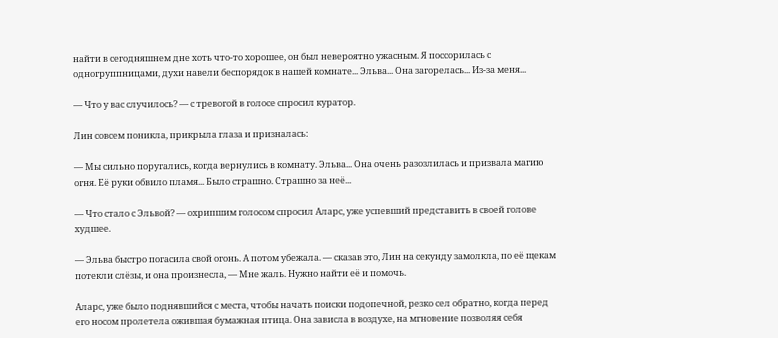найти в сегодняшнем дне хоть что-то хорошее, он был невероятно ужасным. Я поссорилась с одногруппницами, духи навели беспорядок в нашей комнате... Эльва... Она загорелась... Из-за меня...

— Что у вас случилось? — с тревогой в голосе спросил куратор.

Лин совсем поникла, прикрыла глаза и призналась:

— Мы сильно поругались, когда вернулись в комнату. Эльва... Она очень разозлилась и призвала магию огня. Еë руки обвило пламя... Было страшно. Страшно за неë...

— Что стало с Эльвой? — охрипшим голосом спросил Аларс, уже успевший представить в своей голове худшее.

— Эльва быстро погасила свой огонь. А потом убежала. — сказав это, Лин на секунду замолкла, по еë щекам потекли слëзы, и она произнесла, — Мне жаль. Нужно найти еë и помочь.

Аларс, уже было поднявшийся с места, чтобы начать поиски подопечной, резко сел обратно, когда перед его носом пролетела ожившая бумажная птица. Она зависла в воздухе, на мгновение позволяя себя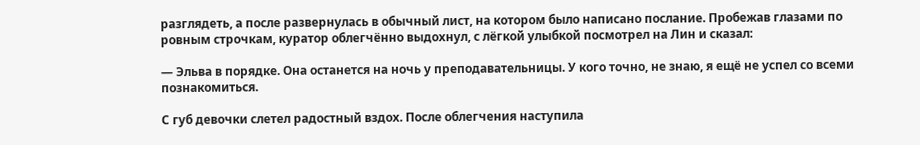разглядеть, а после развернулась в обычный лист, на котором было написано послание. Пробежав глазами по ровным строчкам, куратор облегчëнно выдохнул, с лëгкой улыбкой посмотрел на Лин и сказал:

— Эльва в порядке. Она останется на ночь у преподавательницы. У кого точно, не знаю, я ещё не успел со всеми познакомиться.

С губ девочки слетел радостный вздох. После облегчения наступила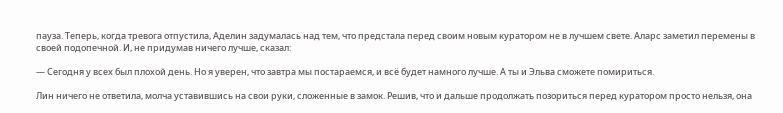пауза. Теперь, когда тревога отпустила, Аделин задумалась над тем, что предстала перед своим новым куратором не в лучшем свете. Аларс заметил перемены в своей подопечной. И, не придумав ничего лучше, сказал:

— Сегодня у всех был плохой день. Но я уверен, что завтра мы постараемся, и всë будет намного лучше. А ты и Эльва сможете помириться.

Лин ничего не ответила, молча уставившись на свои руки, сложенные в замок. Решив, что и дальше продолжать позориться перед куратором просто нельзя, она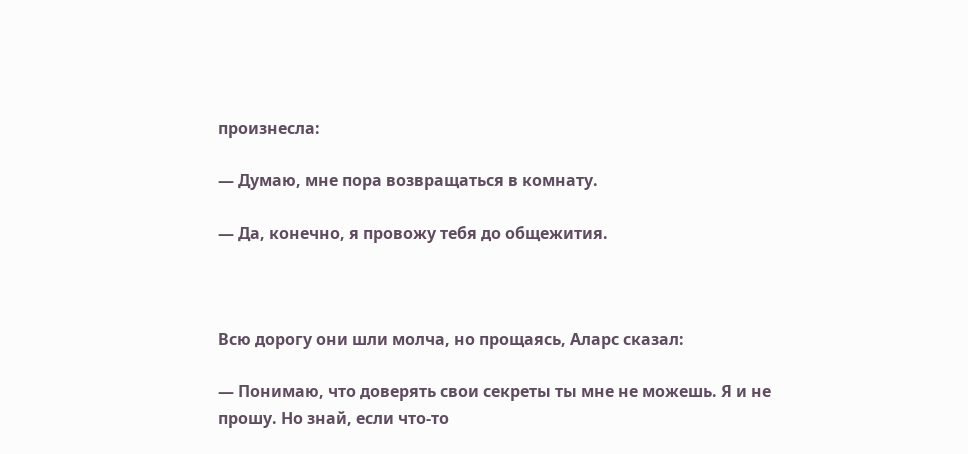произнесла:

— Думаю, мне пора возвращаться в комнату.

— Да, конечно, я провожу тебя до общежития.



Всю дорогу они шли молча, но прощаясь, Аларс сказал:

— Понимаю, что доверять свои секреты ты мне не можешь. Я и не прошу. Но знай, если что-то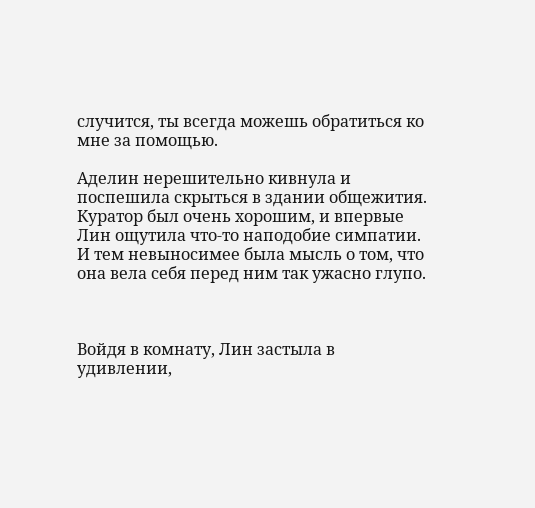случится, ты всегда можешь обратиться ко мне за помощью.

Аделин нерешительно кивнула и поспешила скрыться в здании общежития. Куратор был очень хорошим, и впервые Лин ощутила что-то наподобие симпатии. И тем невыносимее была мысль о том, что она вела себя перед ним так ужасно глупо.



Войдя в комнату, Лин застыла в удивлении,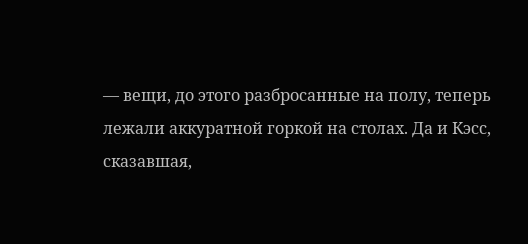— вещи, до этого разбросанные на полу, теперь лежали аккуратной горкой на столах. Да и Кэсс, сказавшая,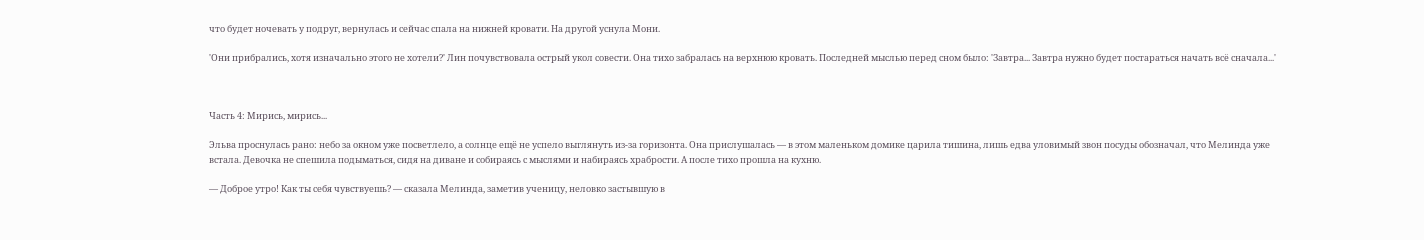что будет ночевать у подруг, вернулась и сейчас спала на нижней кровати. На другой уснула Мони.

'Они прибрались, хотя изначально этого не хотели?' Лин почувствовала острый укол совести. Она тихо забралась на верхнюю кровать. Последней мыслью перед сном было: 'Завтра... Завтра нужно будет постараться начать всë сначала...'



Часть 4: Мирись, мирись...

Эльва проснулась рано: небо за окном уже посветлело, а солнце ещё не успело выглянуть из-за горизонта. Она прислушалась — в этом маленьком домике царила тишина, лишь едва уловимый звон посуды обозначал, что Мелинда уже встала. Девочка не спешила подыматься, сидя на диване и собираясь с мыслями и набираясь храбрости. А после тихо прошла на кухню.

— Доброе утро! Как ты себя чувствуешь? — сказала Мелинда, заметив ученицу, неловко застывшую в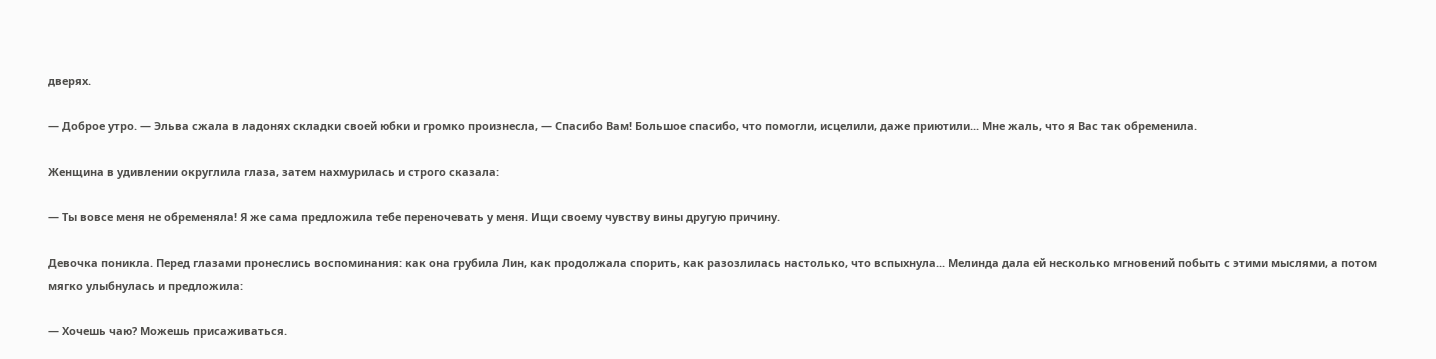дверях.

— Доброе утро. — Эльва сжала в ладонях складки своей юбки и громко произнесла, — Спасибо Вам! Большое спасибо, что помогли, исцелили, даже приютили... Мне жаль, что я Вас так обременила.

Женщина в удивлении округлила глаза, затем нахмурилась и строго сказала:

— Ты вовсе меня не обременяла! Я же сама предложила тебе переночевать у меня. Ищи своему чувству вины другую причину.

Девочка поникла. Перед глазами пронеслись воспоминания: как она грубила Лин, как продолжала спорить, как разозлилась настолько, что вспыхнула... Мелинда дала ей несколько мгновений побыть с этими мыслями, а потом мягко улыбнулась и предложила:

— Хочешь чаю? Можешь присаживаться.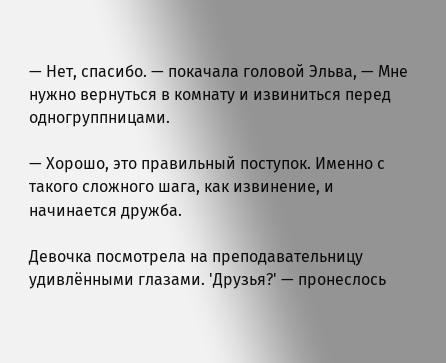— Нет, спасибо. — покачала головой Эльва, — Мне нужно вернуться в комнату и извиниться перед одногруппницами.

— Хорошо, это правильный поступок. Именно с такого сложного шага, как извинение, и начинается дружба.

Девочка посмотрела на преподавательницу удивлëнными глазами. 'Друзья?' — пронеслось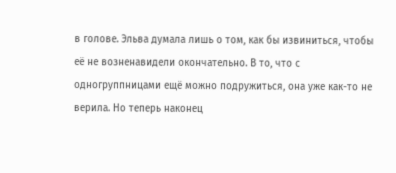в голове. Эльва думала лишь о том, как бы извиниться, чтобы еë не возненавидели окончательно. В то, что с одногруппницами ещё можно подружиться, она уже как-то не верила. Но теперь наконец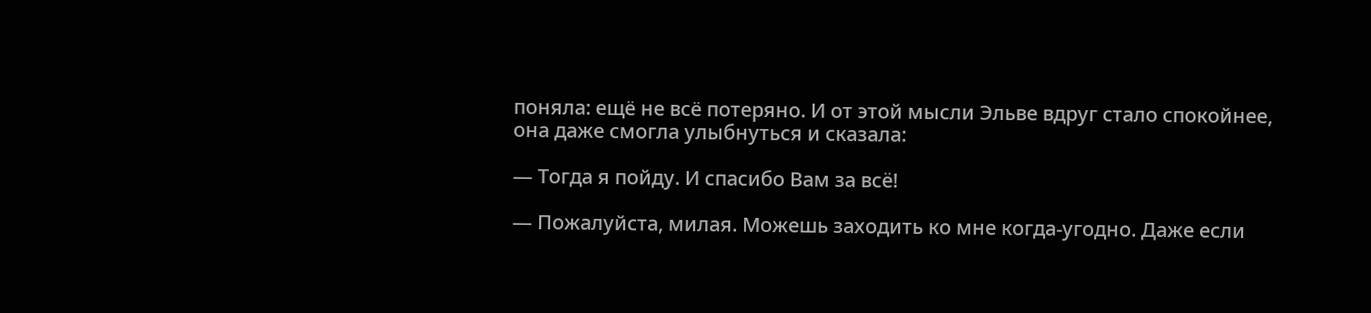поняла: ещё не всё потеряно. И от этой мысли Эльве вдруг стало спокойнее, она даже смогла улыбнуться и сказала:

— Тогда я пойду. И спасибо Вам за всë!

— Пожалуйста, милая. Можешь заходить ко мне когда-угодно. Даже если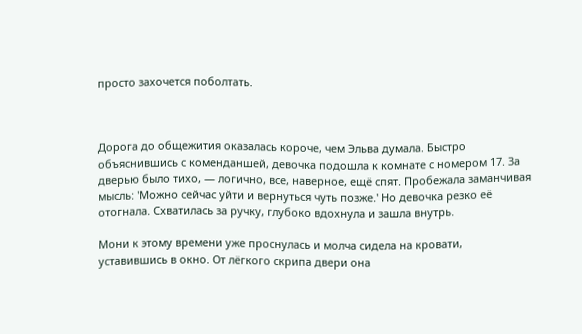просто захочется поболтать.



Дорога до общежития оказалась короче, чем Эльва думала. Быстро объяснившись с коменданшей, девочка подошла к комнате с номером 17. За дверью было тихо, — логично, все, наверное, ещё спят. Пробежала заманчивая мысль: 'Можно сейчас уйти и вернуться чуть позже.' Но девочка резко еë отогнала. Схватилась за ручку, глубоко вдохнула и зашла внутрь.

Мони к этому времени уже проснулась и молча сидела на кровати, уставившись в окно. От лëгкого скрипа двери она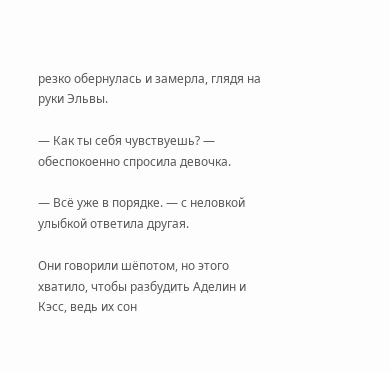резко обернулась и замерла, глядя на руки Эльвы.

— Как ты себя чувствуешь? — обеспокоенно спросила девочка.

— Всë уже в порядке. — с неловкой улыбкой ответила другая.

Они говорили шëпотом, но этого хватило, чтобы разбудить Аделин и Кэсс, ведь их сон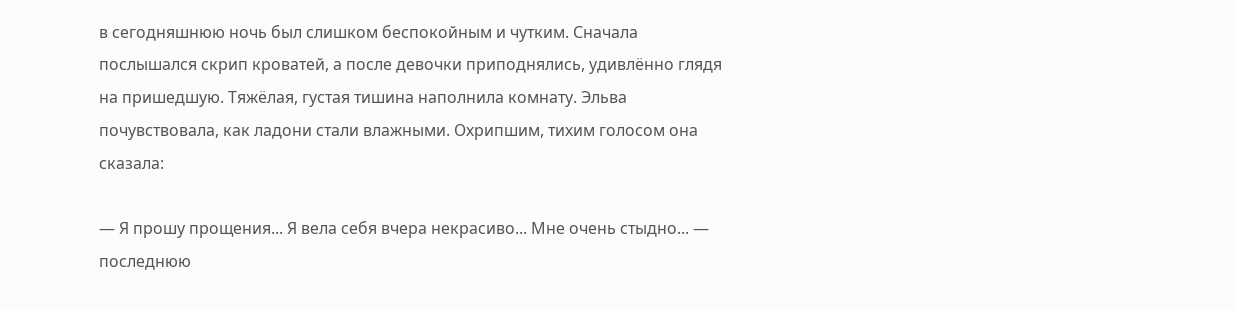в сегодняшнюю ночь был слишком беспокойным и чутким. Сначала послышался скрип кроватей, а после девочки приподнялись, удивлëнно глядя на пришедшую. Тяжëлая, густая тишина наполнила комнату. Эльва почувствовала, как ладони стали влажными. Охрипшим, тихим голосом она сказала:

— Я прошу прощения... Я вела себя вчера некрасиво... Мне очень стыдно... — последнюю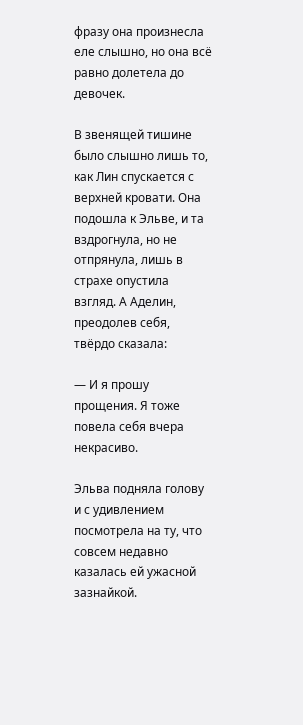фразу она произнесла еле слышно, но она всë равно долетела до девочек.

В звенящей тишине было слышно лишь то, как Лин спускается с верхней кровати. Она подошла к Эльве, и та вздрогнула, но не отпрянула, лишь в страхе опустила взгляд. А Аделин, преодолев себя, твëрдо сказала:

— И я прошу прощения. Я тоже повела себя вчера некрасиво.

Эльва подняла голову и с удивлением посмотрела на ту, что совсем недавно казалась ей ужасной зазнайкой.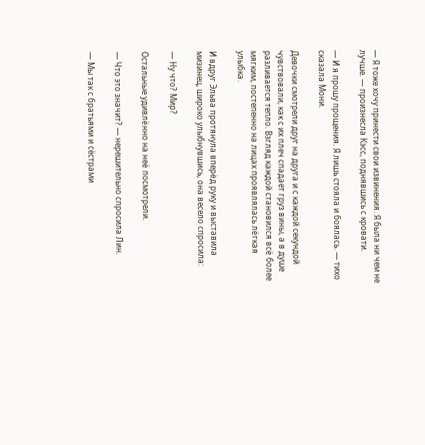— Я тоже хочу принести свои извинения. Я была ни чем не лучше. — произнесла Кэсс, поднявшись с кровати.

— И я прошу прощения. Я лишь стояла и боялась. — тихо сказала Мони.

Девочки смотрели друг на друга и с каждой секундой чувствовали, как с их плеч спадает груз вины, а в душе разливается тепло. Взгляд каждой становился всë более мягким, постепенно на лицах проявлялась лëгкая улыбка.

И вдруг Эльва протянула вперëд руку и выставила мизинец, широко улыбнувшись, она весело спросила:

— Ну что? Мир?

Остальные удивлëнно на неë посмотрели.

— Что это значит? — нерешительно спросила Лин.

— Мы так с братьями и сёстрами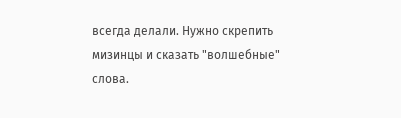всегда делали. Нужно скрепить мизинцы и сказать "волшебные" слова.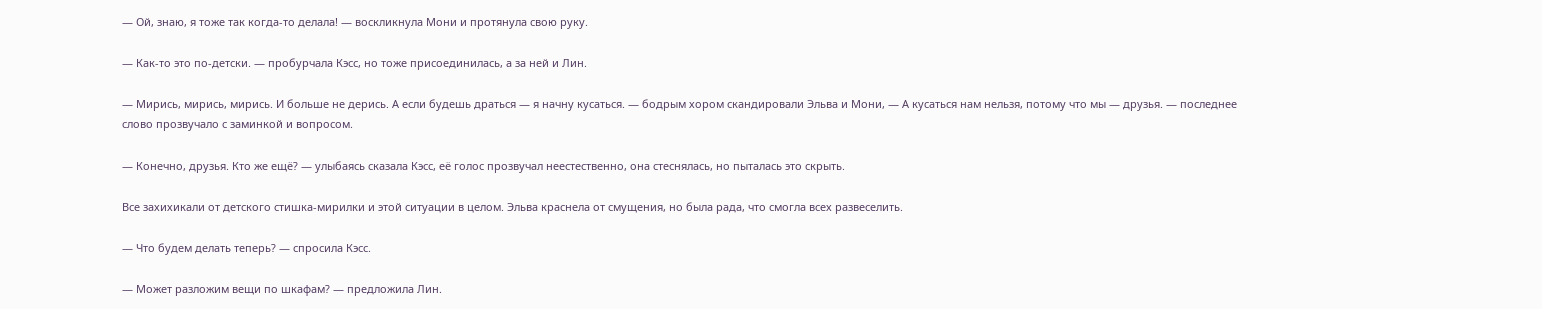— Ой, знаю, я тоже так когда-то делала! — воскликнула Мони и протянула свою руку.

— Как-то это по-детски. — пробурчала Кэсс, но тоже присоединилась, а за ней и Лин.

— Мирись, мирись, мирись. И больше не дерись. А если будешь драться — я начну кусаться. — бодрым хором скандировали Эльва и Мони, — А кусаться нам нельзя, потому что мы — друзья. — последнее слово прозвучало с заминкой и вопросом.

— Конечно, друзья. Кто же ещё? — улыбаясь сказала Кэсс, еë голос прозвучал неестественно, она стеснялась, но пыталась это скрыть.

Все захихикали от детского стишка-мирилки и этой ситуации в целом. Эльва краснела от смущения, но была рада, что смогла всех развеселить.

— Что будем делать теперь? — спросила Кэсс.

— Может разложим вещи по шкафам? — предложила Лин.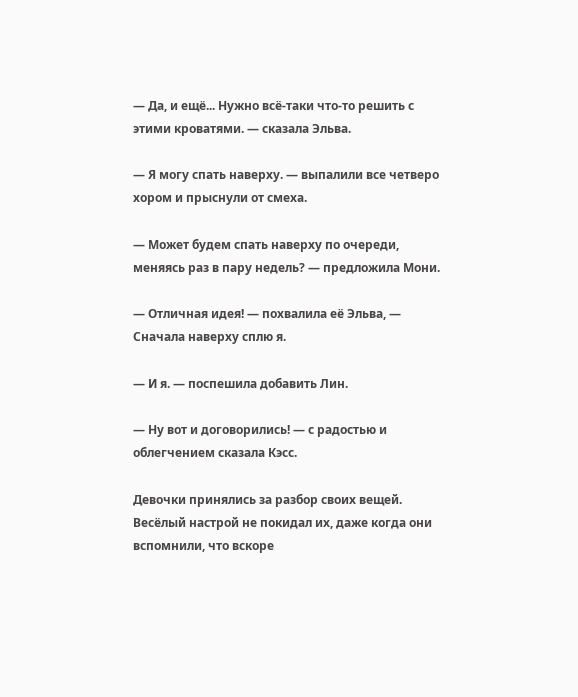— Да, и ещё... Нужно всë-таки что-то решить с этими кроватями. — сказала Эльва.

— Я могу спать наверху. — выпалили все четверо хором и прыснули от смеха.

— Может будем спать наверху по очереди, меняясь раз в пару недель? — предложила Мони.

— Отличная идея! — похвалила еë Эльва, — Сначала наверху сплю я.

— И я. — поспешила добавить Лин.

— Ну вот и договорились! — с радостью и облегчением сказала Кэсс.

Девочки принялись за разбор своих вещей. Весëлый настрой не покидал их, даже когда они вспомнили, что вскоре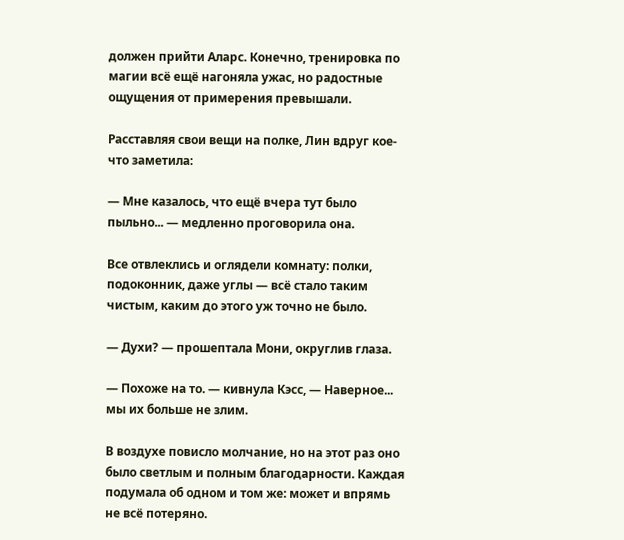должен прийти Аларс. Конечно, тренировка по магии всë ещё нагоняла ужас, но радостные ощущения от примерения превышали.

Расставляя свои вещи на полке, Лин вдруг кое-что заметила:

— Мне казалось, что ещё вчера тут было пыльно... — медленно проговорила она.

Все отвлеклись и оглядели комнату: полки, подоконник, даже углы — всë стало таким чистым, каким до этого уж точно не было.

— Духи? — прошептала Мони, округлив глаза.

— Похоже на то. — кивнула Кэсс, — Наверное... мы их больше не злим.

В воздухе повисло молчание, но на этот раз оно было светлым и полным благодарности. Каждая подумала об одном и том же: может и впрямь не всё потеряно.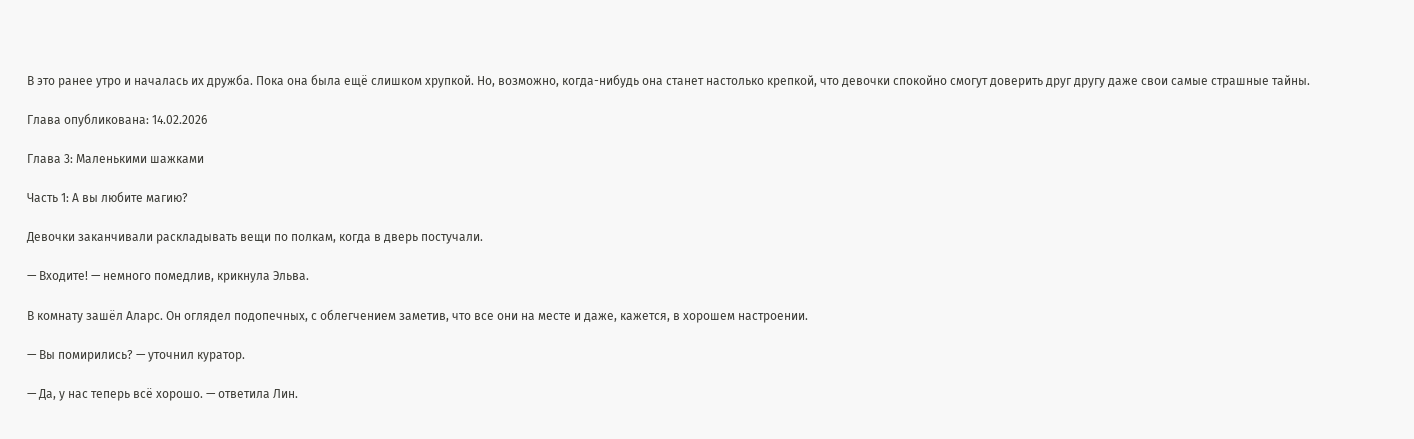В это ранее утро и началась их дружба. Пока она была ещё слишком хрупкой. Но, возможно, когда-нибудь она станет настолько крепкой, что девочки спокойно смогут доверить друг другу даже свои самые страшные тайны.

Глава опубликована: 14.02.2026

Глава 3: Маленькими шажками

Часть 1: А вы любите магию?

Девочки заканчивали раскладывать вещи по полкам, когда в дверь постучали.

— Входите! — немного помедлив, крикнула Эльва.

В комнату зашëл Аларс. Он оглядел подопечных, с облегчением заметив, что все они на месте и даже, кажется, в хорошем настроении.

— Вы помирились? — уточнил куратор.

— Да, у нас теперь всë хорошо. — ответила Лин.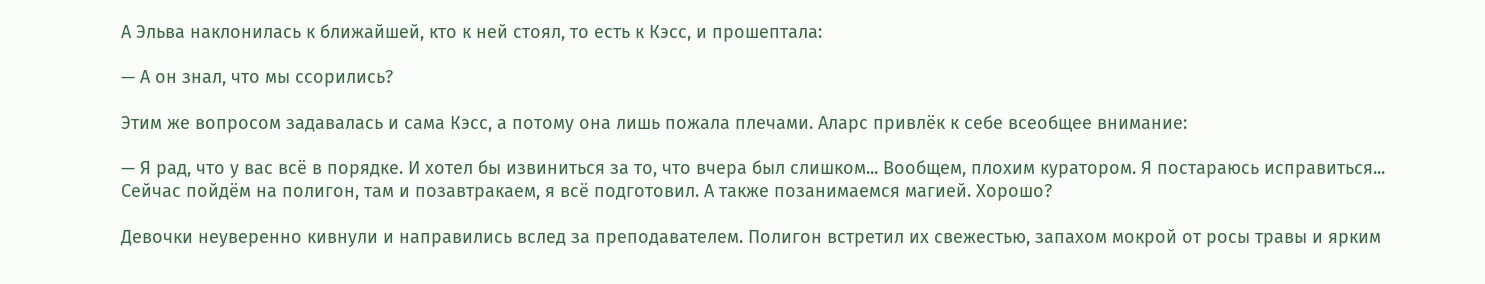А Эльва наклонилась к ближайшей, кто к ней стоял, то есть к Кэсс, и прошептала:

— А он знал, что мы ссорились?

Этим же вопросом задавалась и сама Кэсс, а потому она лишь пожала плечами. Аларс привлëк к себе всеобщее внимание:

— Я рад, что у вас всë в порядке. И хотел бы извиниться за то, что вчера был слишком... Вообщем, плохим куратором. Я постараюсь исправиться... Сейчас пойдëм на полигон, там и позавтракаем, я всë подготовил. А также позанимаемся магией. Хорошо?

Девочки неуверенно кивнули и направились вслед за преподавателем. Полигон встретил их свежестью, запахом мокрой от росы травы и ярким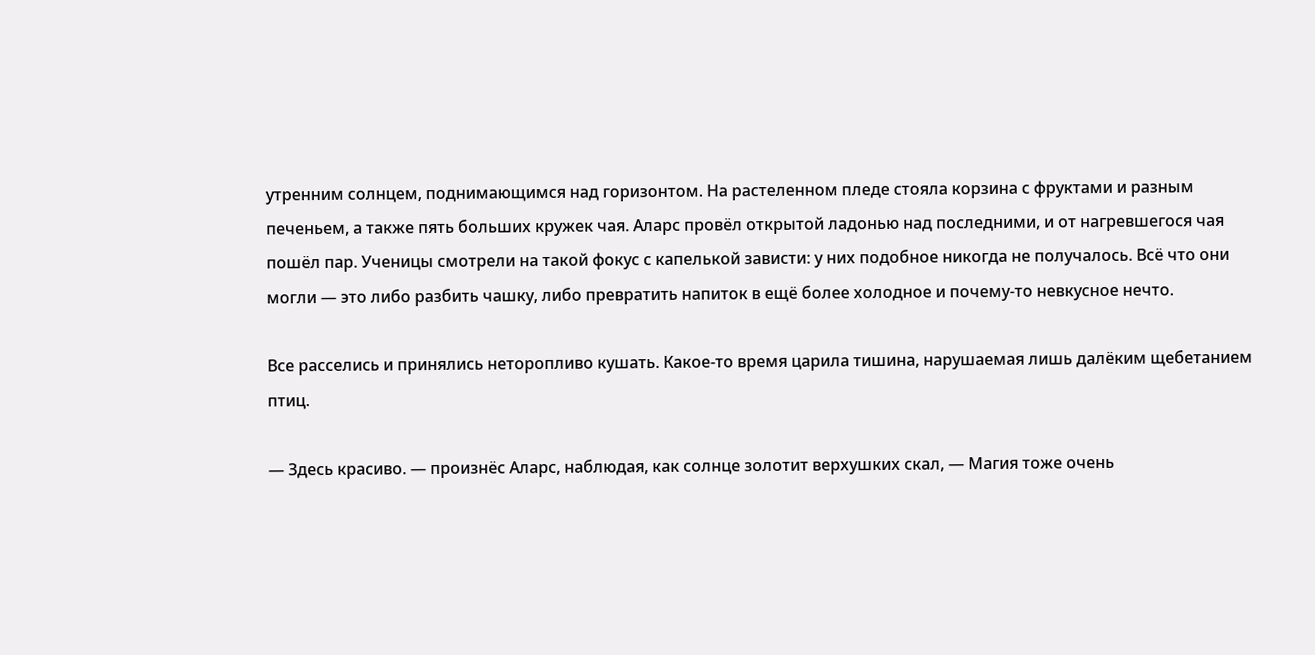утренним солнцем, поднимающимся над горизонтом. На растеленном пледе стояла корзина с фруктами и разным печеньем, а также пять больших кружек чая. Аларс провëл открытой ладонью над последними, и от нагревшегося чая пошëл пар. Ученицы смотрели на такой фокус с капелькой зависти: у них подобное никогда не получалось. Всë что они могли — это либо разбить чашку, либо превратить напиток в ещё более холодное и почему-то невкусное нечто.

Все расселись и принялись неторопливо кушать. Какое-то время царила тишина, нарушаемая лишь далëким щебетанием птиц.

— Здесь красиво. — произнëс Аларс, наблюдая, как солнце золотит верхушких скал, — Магия тоже очень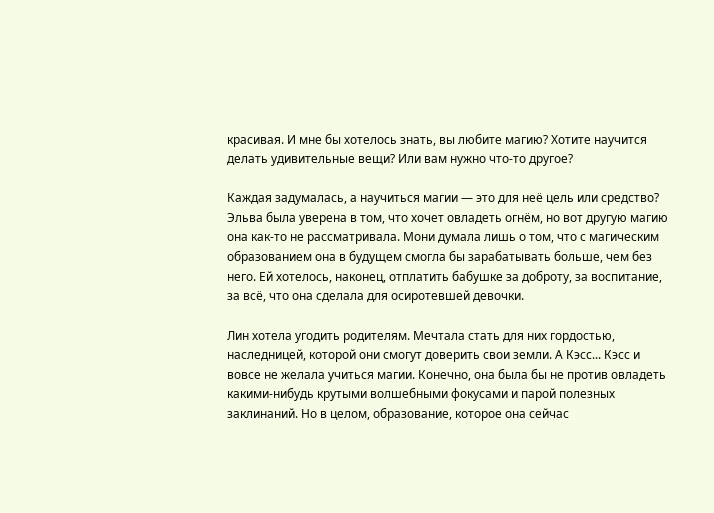красивая. И мне бы хотелось знать, вы любите магию? Хотите научится делать удивительные вещи? Или вам нужно что-то другое?

Каждая задумалась, а научиться магии — это для неë цель или средство? Эльва была уверена в том, что хочет овладеть огнëм, но вот другую магию она как-то не рассматривала. Мони думала лишь о том, что с магическим образованием она в будущем смогла бы зарабатывать больше, чем без него. Ей хотелось, наконец, отплатить бабушке за доброту, за воспитание, за всë, что она сделала для осиротевшей девочки.

Лин хотела угодить родителям. Мечтала стать для них гордостью, наследницей, которой они смогут доверить свои земли. А Кэсс... Кэсс и вовсе не желала учиться магии. Конечно, она была бы не против овладеть какими-нибудь крутыми волшебными фокусами и парой полезных заклинаний. Но в целом, образование, которое она сейчас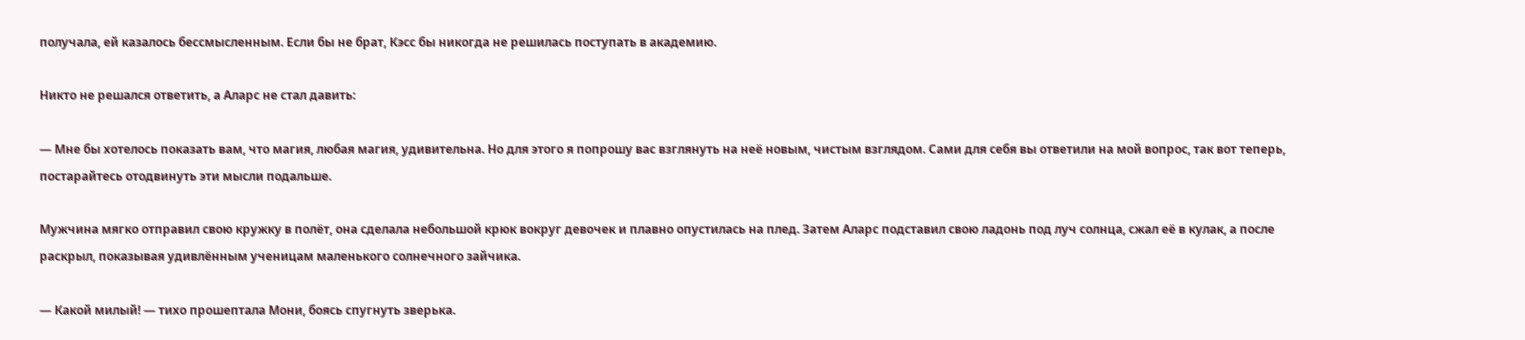получала, ей казалось бессмысленным. Если бы не брат, Кэсс бы никогда не решилась поступать в академию.

Никто не решался ответить, а Аларс не стал давить:

— Мне бы хотелось показать вам, что магия, любая магия, удивительна. Но для этого я попрошу вас взглянуть на неë новым, чистым взглядом. Сами для себя вы ответили на мой вопрос, так вот теперь, постарайтесь отодвинуть эти мысли подальше.

Мужчина мягко отправил свою кружку в полëт, она сделала небольшой крюк вокруг девочек и плавно опустилась на плед. Затем Аларс подставил свою ладонь под луч солнца, сжал еë в кулак, а после раскрыл, показывая удивлëнным ученицам маленького солнечного зайчика.

— Какой милый! — тихо прошептала Мони, боясь спугнуть зверька.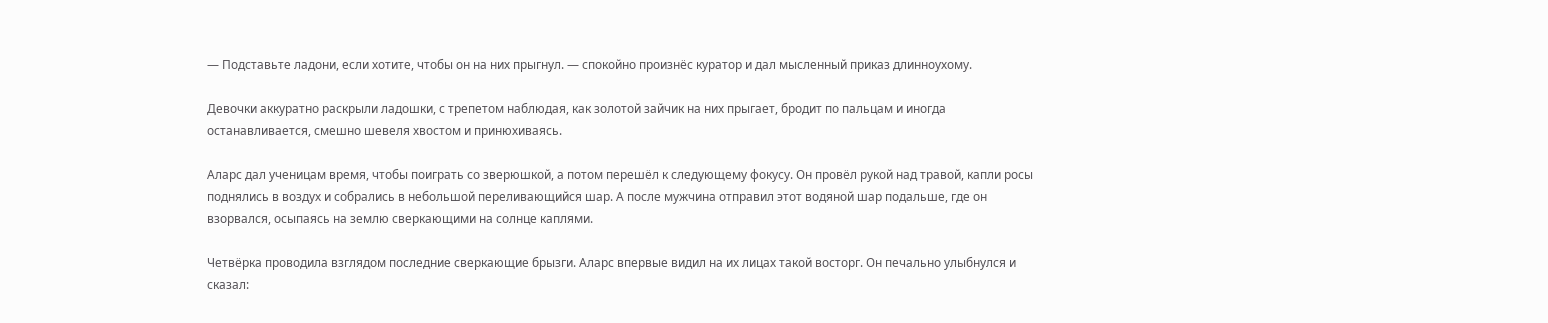— Подставьте ладони, если хотите, чтобы он на них прыгнул. — спокойно произнëс куратор и дал мысленный приказ длинноухому.

Девочки аккуратно раскрыли ладошки, с трепетом наблюдая, как золотой зайчик на них прыгает, бродит по пальцам и иногда останавливается, смешно шевеля хвостом и принюхиваясь.

Аларс дал ученицам время, чтобы поиграть со зверюшкой, а потом перешëл к следующему фокусу. Он провëл рукой над травой, капли росы поднялись в воздух и собрались в небольшой переливающийся шар. А после мужчина отправил этот водяной шар подальше, где он взорвался, осыпаясь на землю сверкающими на солнце каплями.

Четвëрка проводила взглядом последние сверкающие брызги. Аларс впервые видил на их лицах такой восторг. Он печально улыбнулся и сказал: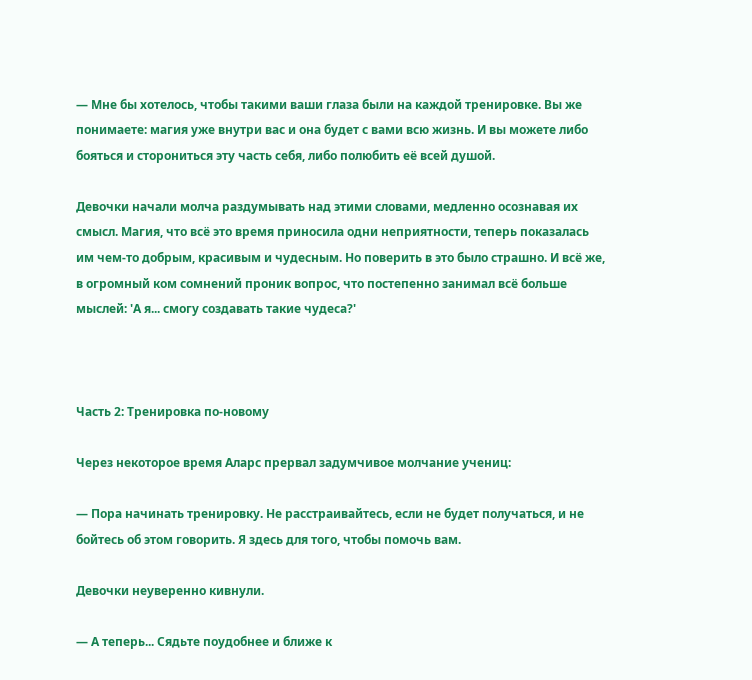— Мне бы хотелось, чтобы такими ваши глаза были на каждой тренировке. Вы же понимаете: магия уже внутри вас и она будет с вами всю жизнь. И вы можете либо бояться и сторониться эту часть себя, либо полюбить еë всей душой.

Девочки начали молча раздумывать над этими словами, медленно осознавая их смысл. Магия, что всë это время приносила одни неприятности, теперь показалась им чем-то добрым, красивым и чудесным. Но поверить в это было страшно. И всë же, в огромный ком сомнений проник вопрос, что постепенно занимал всë больше мыслей: 'А я... смогу создавать такие чудеса?'



Часть 2: Тренировка по-новому

Через некоторое время Аларс прервал задумчивое молчание учениц:

— Пора начинать тренировку. Не расстраивайтесь, если не будет получаться, и не бойтесь об этом говорить. Я здесь для того, чтобы помочь вам.

Девочки неуверенно кивнули.

— А теперь... Сядьте поудобнее и ближе к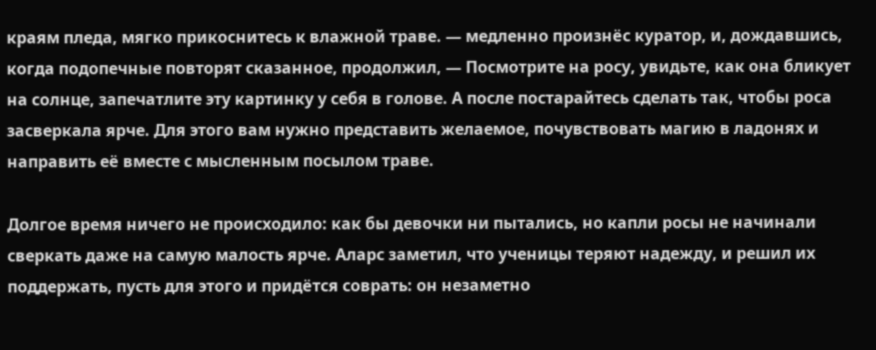краям пледа, мягко прикоснитесь к влажной траве. — медленно произнëс куратор, и, дождавшись, когда подопечные повторят сказанное, продолжил, — Посмотрите на росу, увидьте, как она бликует на солнце, запечатлите эту картинку у себя в голове. А после постарайтесь сделать так, чтобы роса засверкала ярче. Для этого вам нужно представить желаемое, почувствовать магию в ладонях и направить еë вместе с мысленным посылом траве.

Долгое время ничего не происходило: как бы девочки ни пытались, но капли росы не начинали сверкать даже на самую малость ярче. Аларс заметил, что ученицы теряют надежду, и решил их поддержать, пусть для этого и придëтся соврать: он незаметно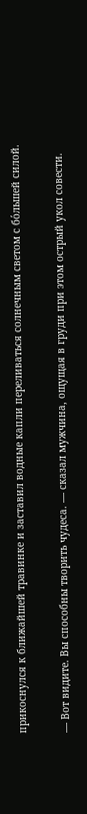прикоснулся к ближайшей травинке и заставил водные капли переливаться солнечным светом с бо́льшей силой.

— Вот видите. Вы способны творить чудеса. — сказал мужчина, ощущая в груди при этом острый укол совести.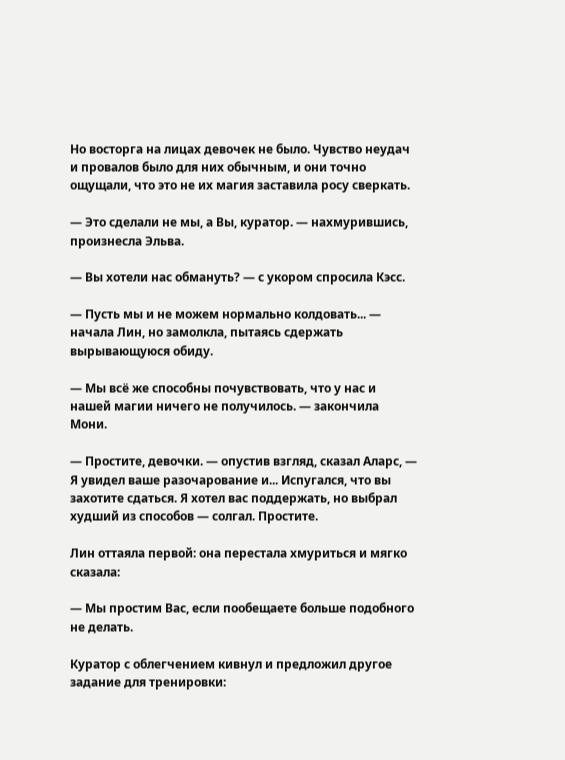Но восторга на лицах девочек не было. Чувство неудач и провалов было для них обычным, и они точно ощущали, что это не их магия заставила росу сверкать.

— Это сделали не мы, а Вы, куратор. — нахмурившись, произнесла Эльва.

— Вы хотели нас обмануть? — с укором спросила Кэсс.

— Пусть мы и не можем нормально колдовать... — начала Лин, но замолкла, пытаясь сдержать вырывающуюся обиду.

— Мы всë же способны почувствовать, что у нас и нашей магии ничего не получилось. — закончила Мони.

— Простите, девочки. — опустив взгляд, сказал Аларс, — Я увидел ваше разочарование и... Испугался, что вы захотите сдаться. Я хотел вас поддержать, но выбрал худший из способов — солгал. Простите.

Лин оттаяла первой: она перестала хмуриться и мягко сказала:

— Мы простим Вас, если пообещаете больше подобного не делать.

Куратор с облегчением кивнул и предложил другое задание для тренировки: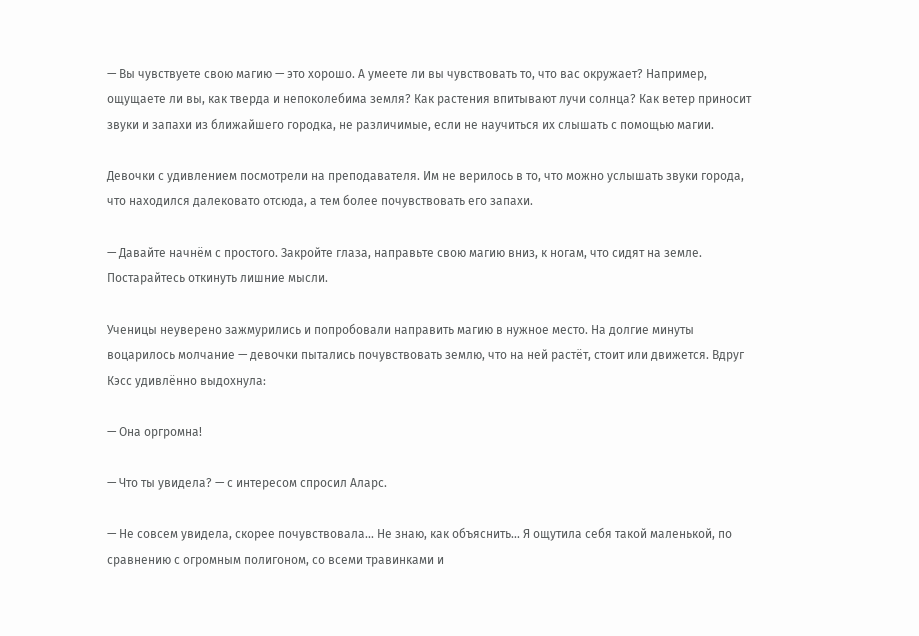— Вы чувствуете свою магию — это хорошо. А умеете ли вы чувствовать то, что вас окружает? Например, ощущаете ли вы, как тверда и непоколебима земля? Как растения впитывают лучи солнца? Как ветер приносит звуки и запахи из ближайшего городка, не различимые, если не научиться их слышать с помощью магии.

Девочки с удивлением посмотрели на преподавателя. Им не верилось в то, что можно услышать звуки города, что находился далековато отсюда, а тем более почувствовать его запахи.

— Давайте начнëм с простого. Закройте глаза, направьте свою магию вниз, к ногам, что сидят на земле. Постарайтесь откинуть лишние мысли.

Ученицы неуверено зажмурились и попробовали направить магию в нужное место. На долгие минуты воцарилось молчание — девочки пытались почувствовать землю, что на ней растëт, стоит или движется. Вдруг Кэсс удивлëнно выдохнула:

— Она оргромна!

— Что ты увидела? — с интересом спросил Аларс.

— Не совсем увидела, скорее почувствовала... Не знаю, как объяснить... Я ощутила себя такой маленькой, по сравнению с огромным полигоном, со всеми травинками и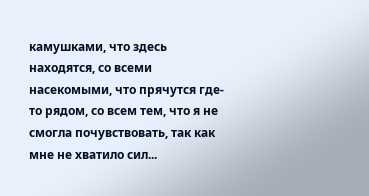камушками, что здесь находятся, со всеми насекомыми, что прячутся где-то рядом, со всем тем, что я не смогла почувствовать, так как мне не хватило сил...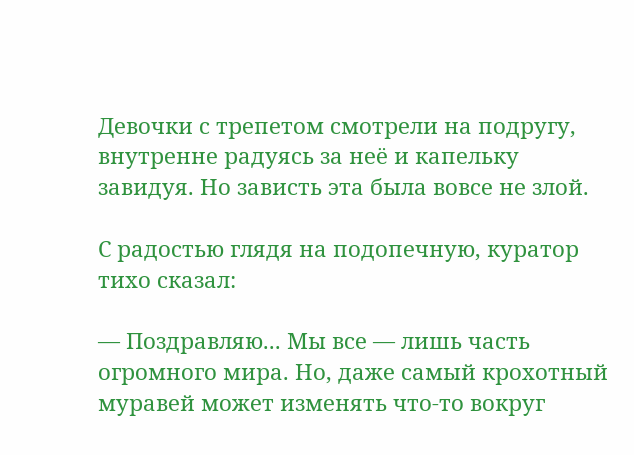Девочки с трепетом смотрели на подругу, внутренне радуясь за неё и капельку завидуя. Но зависть эта была вовсе не злой.

С радостью глядя на подопечную, куратор тихо сказал:

— Поздравляю... Мы все — лишь часть огромного мира. Но, даже самый крохотный муравей может изменять что-то вокруг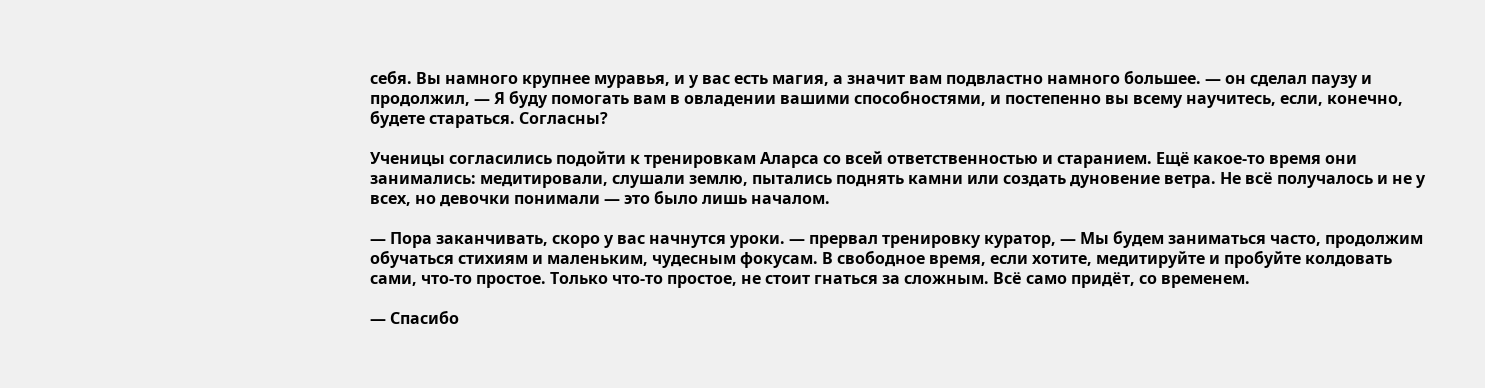себя. Вы намного крупнее муравья, и у вас есть магия, а значит вам подвластно намного большее. — он сделал паузу и продолжил, — Я буду помогать вам в овладении вашими способностями, и постепенно вы всему научитесь, если, конечно, будете стараться. Согласны?

Ученицы согласились подойти к тренировкам Аларса со всей ответственностью и старанием. Ещё какое-то время они занимались: медитировали, слушали землю, пытались поднять камни или создать дуновение ветра. Не всë получалось и не у всех, но девочки понимали — это было лишь началом.

— Пора заканчивать, скоро у вас начнутся уроки. — прервал тренировку куратор, — Мы будем заниматься часто, продолжим обучаться стихиям и маленьким, чудесным фокусам. В свободное время, если хотите, медитируйте и пробуйте колдовать сами, что-то простое. Только что-то простое, не стоит гнаться за сложным. Всë само придëт, со временем.

— Спасибо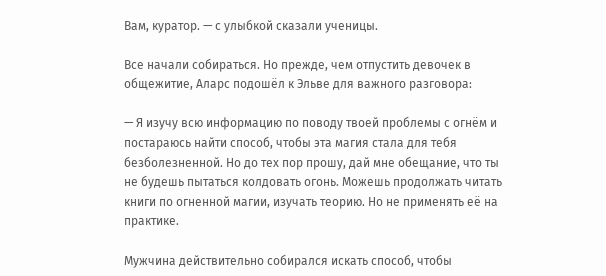Вам, куратор. — с улыбкой сказали ученицы.

Все начали собираться. Но прежде, чем отпустить девочек в общежитие, Аларс подошëл к Эльве для важного разговора:

— Я изучу всю информацию по поводу твоей проблемы с огнëм и постараюсь найти способ, чтобы эта магия стала для тебя безболезненной. Но до тех пор прошу, дай мне обещание, что ты не будешь пытаться колдовать огонь. Можешь продолжать читать книги по огненной магии, изучать теорию. Но не применять еë на практике.

Мужчина действительно собирался искать способ, чтобы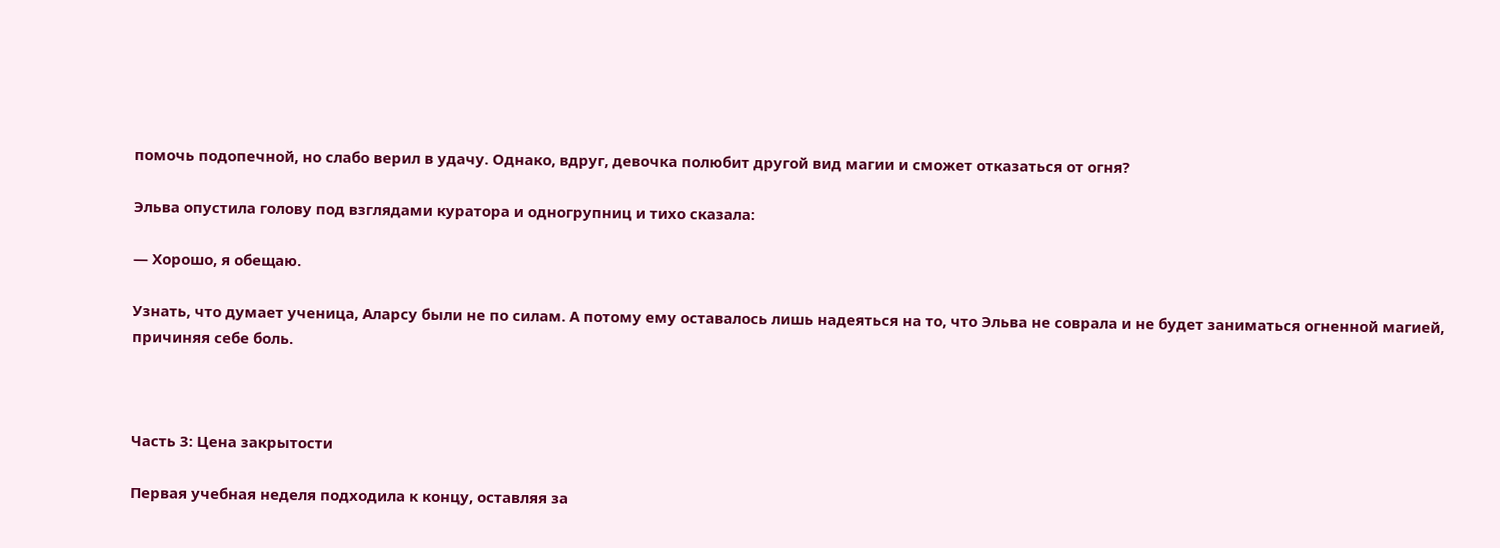помочь подопечной, но слабо верил в удачу. Однако, вдруг, девочка полюбит другой вид магии и сможет отказаться от огня?

Эльва опустила голову под взглядами куратора и одногрупниц и тихо сказала:

— Хорошо, я обещаю.

Узнать, что думает ученица, Аларсу были не по силам. А потому ему оставалось лишь надеяться на то, что Эльва не соврала и не будет заниматься огненной магией, причиняя себе боль.



Часть 3: Цена закрытости

Первая учебная неделя подходила к концу, оставляя за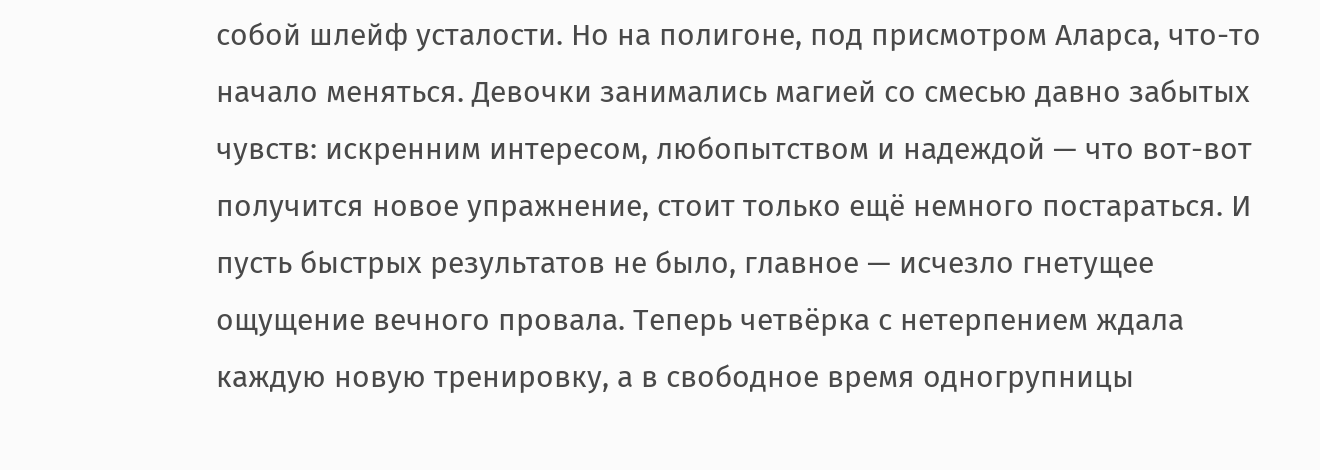собой шлейф усталости. Но на полигоне, под присмотром Аларса, что-то начало меняться. Девочки занимались магией со смесью давно забытых чувств: искренним интересом, любопытством и надеждой — что вот-вот получится новое упражнение, стоит только ещё немного постараться. И пусть быстрых результатов не было, главное — исчезло гнетущее ощущение вечного провала. Теперь четвëрка с нетерпением ждала каждую новую тренировку, а в свободное время одногрупницы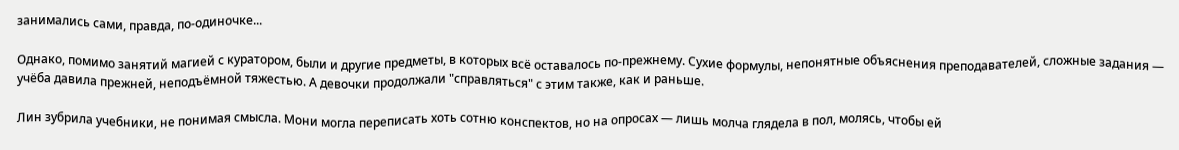занимались сами, правда, по-одиночке...

Однако, помимо занятий магией с куратором, были и другие предметы, в которых всë оставалось по-прежнему. Сухие формулы, непонятные объяснения преподавателей, сложные задания — учëба давила прежней, неподъëмной тяжестью. А девочки продолжали "справляться" с этим также, как и раньше.

Лин зубрила учебники, не понимая смысла. Мони могла переписать хоть сотню конспектов, но на опросах — лишь молча глядела в пол, молясь, чтобы ей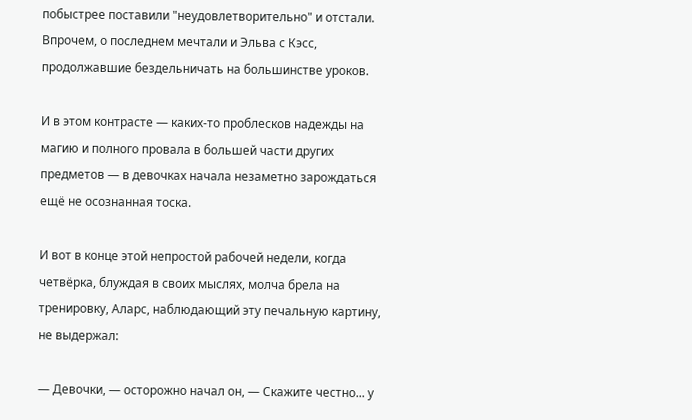побыстрее поставили "неудовлетворительно" и отстали. Впрочем, о последнем мечтали и Эльва с Кэсс, продолжавшие бездельничать на большинстве уроков.

И в этом контрасте — каких-то проблесков надежды на магию и полного провала в большей части других предметов — в девочках начала незаметно зарождаться ещё не осознанная тоска.

И вот в конце этой непростой рабочей недели, когда четвëрка, блуждая в своих мыслях, молча брела на тренировку, Аларс, наблюдающий эту печальную картину, не выдержал:

— Девочки, — осторожно начал он, — Скажите честно... у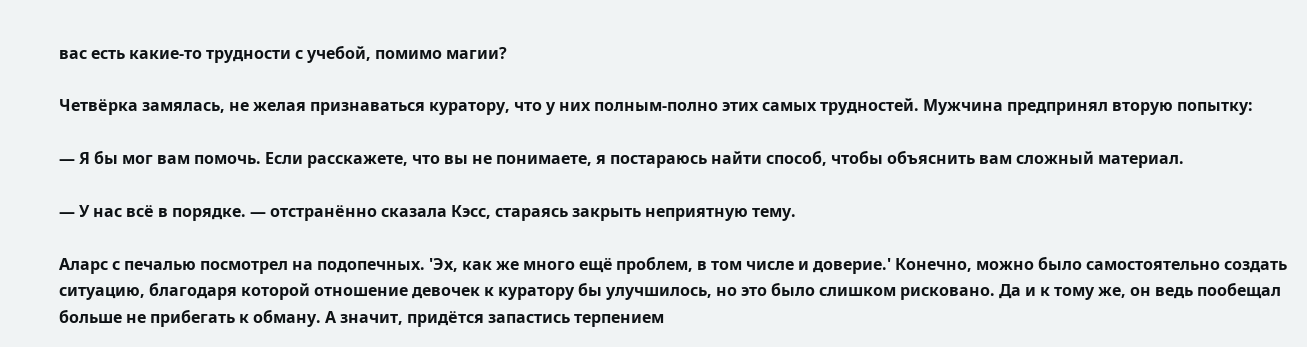вас есть какие-то трудности с учебой, помимо магии?

Четвëрка замялась, не желая признаваться куратору, что у них полным-полно этих самых трудностей. Мужчина предпринял вторую попытку:

— Я бы мог вам помочь. Если расскажете, что вы не понимаете, я постараюсь найти способ, чтобы объяснить вам сложный материал.

— У нас всë в порядке. — отстранëнно сказала Кэсс, стараясь закрыть неприятную тему.

Аларс с печалью посмотрел на подопечных. 'Эх, как же много ещё проблем, в том числе и доверие.' Конечно, можно было самостоятельно создать ситуацию, благодаря которой отношение девочек к куратору бы улучшилось, но это было слишком рисковано. Да и к тому же, он ведь пообещал больше не прибегать к обману. А значит, придëтся запастись терпением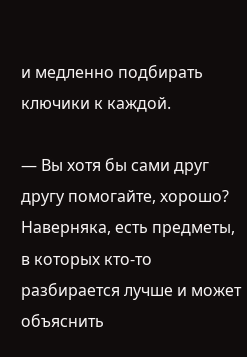и медленно подбирать ключики к каждой.

— Вы хотя бы сами друг другу помогайте, хорошо? Наверняка, есть предметы, в которых кто-то разбирается лучше и может объяснить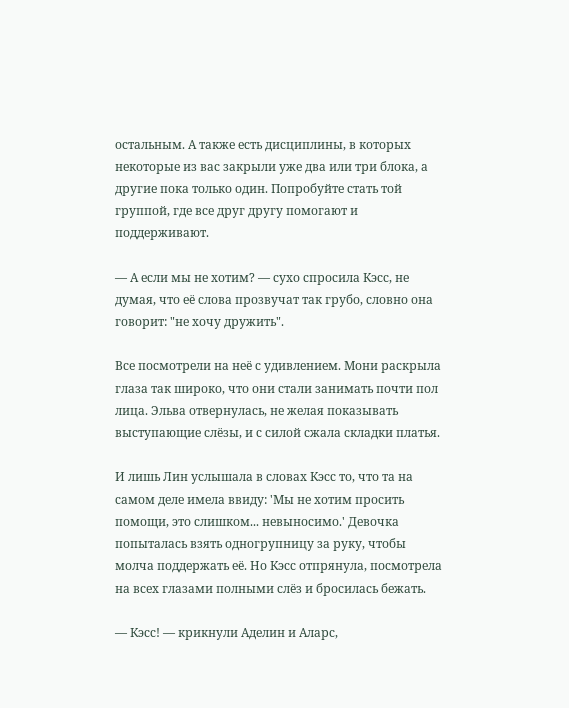остальным. А также есть дисциплины, в которых некоторые из вас закрыли уже два или три блока, а другие пока только один. Попробуйте стать той группой, где все друг другу помогают и поддерживают.

— А если мы не хотим? — сухо спросила Кэсс, не думая, что еë слова прозвучат так грубо, словно она говорит: "не хочу дружить".

Все посмотрели на неë с удивлением. Мони раскрыла глаза так широко, что они стали занимать почти пол лица. Эльва отвернулась, не желая показывать выступающие слëзы, и с силой сжала складки платья.

И лишь Лин услышала в словах Кэсс то, что та на самом деле имела ввиду: 'Мы не хотим просить помощи, это слишком... невыносимо.' Девочка попыталась взять одногрупницу за руку, чтобы молча поддержать еë. Но Кэсс отпрянула, посмотрела на всех глазами полными слëз и бросилась бежать.

— Кэсс! — крикнули Аделин и Аларс,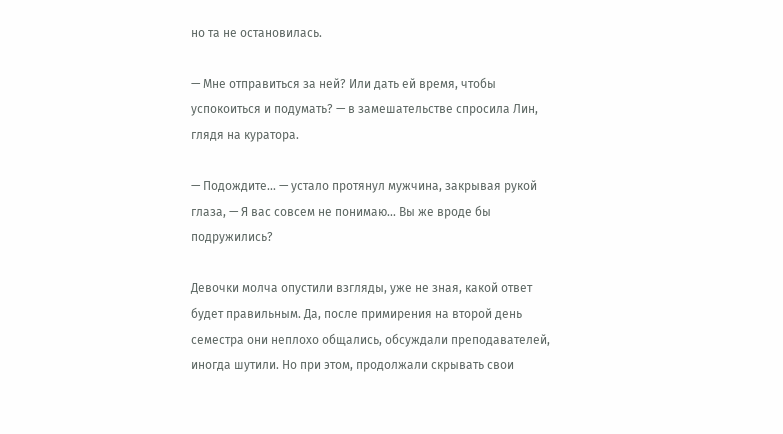но та не остановилась.

— Мне отправиться за ней? Или дать ей время, чтобы успокоиться и подумать? — в замешательстве спросила Лин, глядя на куратора.

— Подождите... — устало протянул мужчина, закрывая рукой глаза, — Я вас совсем не понимаю... Вы же вроде бы подружились?

Девочки молча опустили взгляды, уже не зная, какой ответ будет правильным. Да, после примирения на второй день семестра они неплохо общались, обсуждали преподавателей, иногда шутили. Но при этом, продолжали скрывать свои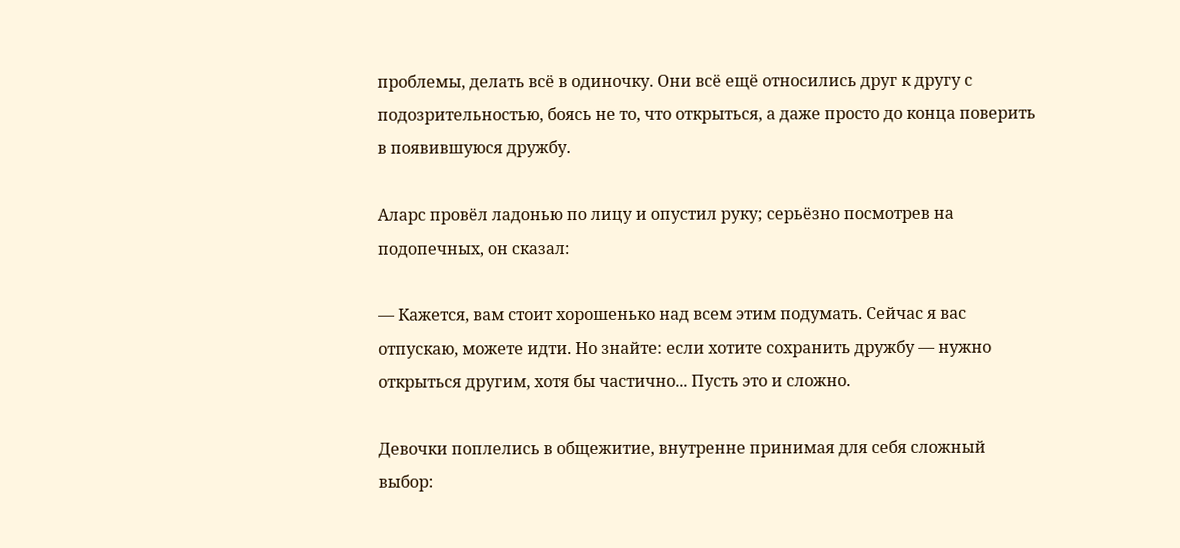проблемы, делать всё в одиночку. Они всë ещё относились друг к другу с подозрительностью, боясь не то, что открыться, а даже просто до конца поверить в появившуюся дружбу.

Аларс провëл ладонью по лицу и опустил руку; серьëзно посмотрев на подопечных, он сказал:

— Кажется, вам стоит хорошенько над всем этим подумать. Сейчас я вас отпускаю, можете идти. Но знайте: если хотите сохранить дружбу — нужно открыться другим, хотя бы частично... Пусть это и сложно.

Девочки поплелись в общежитие, внутренне принимая для себя сложный выбор: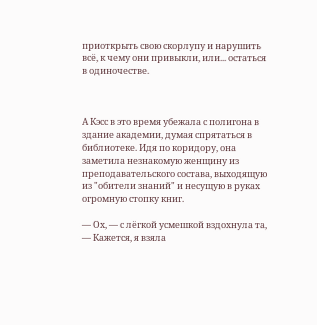приоткрыть свою скорлупу и нарушить всë, к чему они привыкли, или... остаться в одиночестве.



А Кэсс в это время убежала с полигона в здание академии, думая спрятаться в библиотеке. Идя по коридору, она заметила незнакомую женщину из преподавательского состава, выходящую из "обители знаний" и несущую в руках огромную стопку книг.

— Ох, — с лëгкой усмешкой вздохнула та, — Кажется, я взяла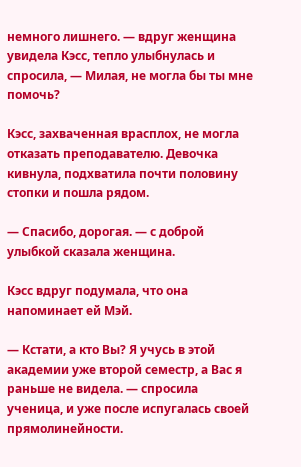немного лишнего. — вдруг женщина увидела Кэсс, тепло улыбнулась и спросила, — Милая, не могла бы ты мне помочь?

Кэсс, захваченная врасплох, не могла отказать преподавателю. Девочка кивнула, подхватила почти половину стопки и пошла рядом.

— Спасибо, дорогая. — с доброй улыбкой сказала женщина.

Кэсс вдруг подумала, что она напоминает ей Мэй.

— Кстати, а кто Вы? Я учусь в этой академии уже второй семестр, а Вас я раньше не видела. — спросила ученица, и уже после испугалась своей прямолинейности.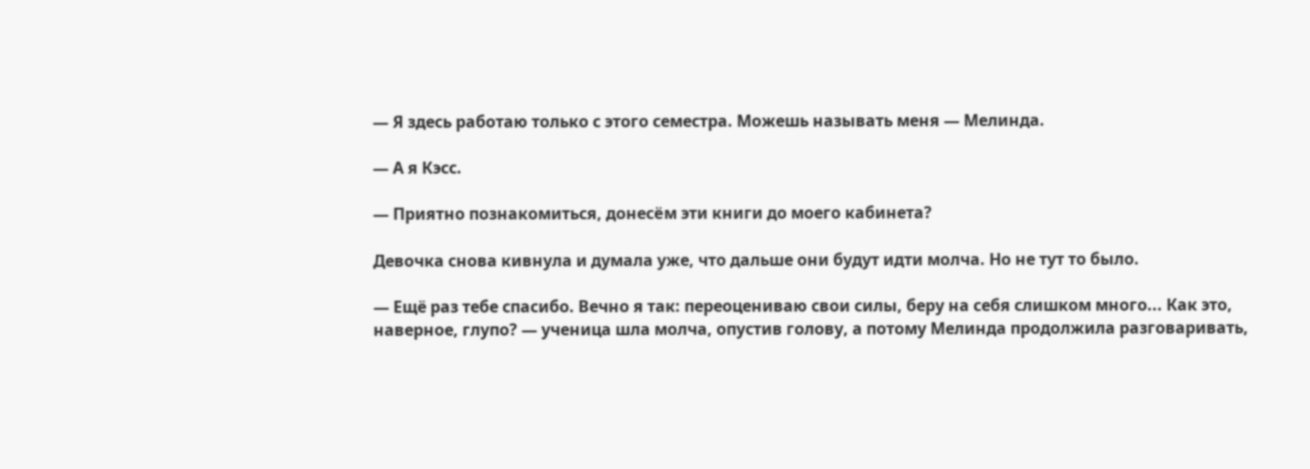— Я здесь работаю только с этого семестра. Можешь называть меня — Мелинда.

— А я Кэсс.

— Приятно познакомиться, донесëм эти книги до моего кабинета?

Девочка снова кивнула и думала уже, что дальше они будут идти молча. Но не тут то было.

— Ещё раз тебе спасибо. Вечно я так: переоцениваю свои силы, беру на себя слишком много... Как это, наверное, глупо? — ученица шла молча, опустив голову, а потому Мелинда продолжила разговаривать,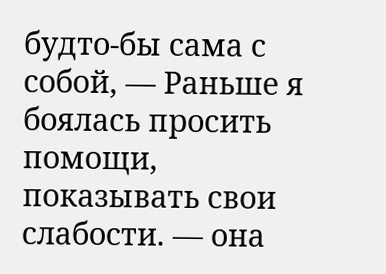будто-бы сама с собой, — Раньше я боялась просить помощи, показывать свои слабости. — она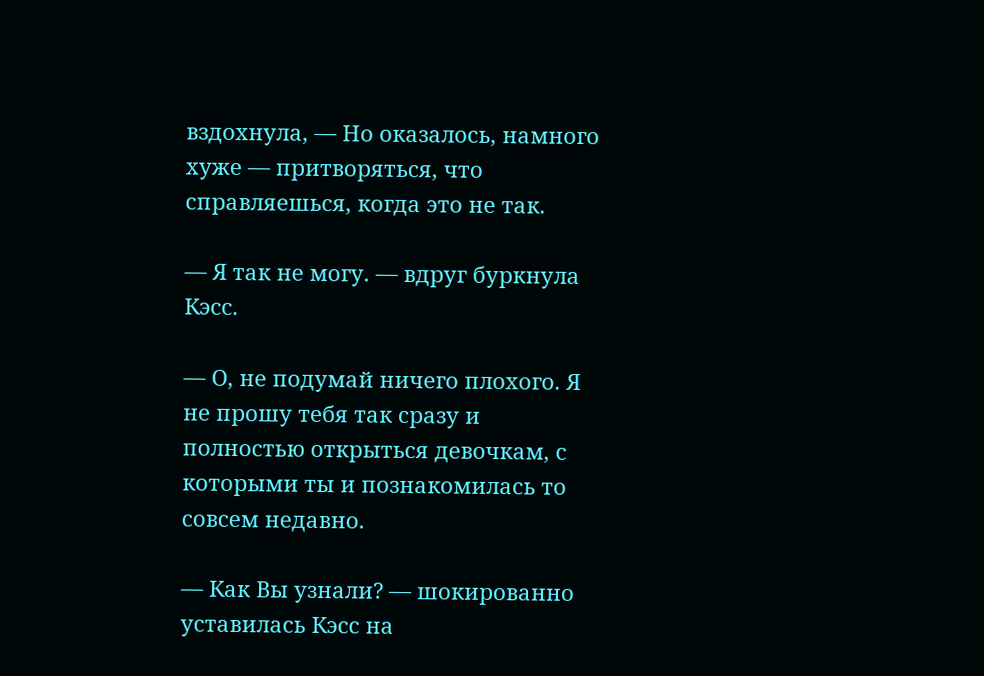вздохнула, — Но оказалось, намного хуже — притворяться, что справляешься, когда это не так.

— Я так не могу. — вдруг буркнула Кэсс.

— О, не подумай ничего плохого. Я не прошу тебя так сразу и полностью открыться девочкам, с которыми ты и познакомилась то совсем недавно.

— Как Вы узнали? — шокированно уставилась Кэсс на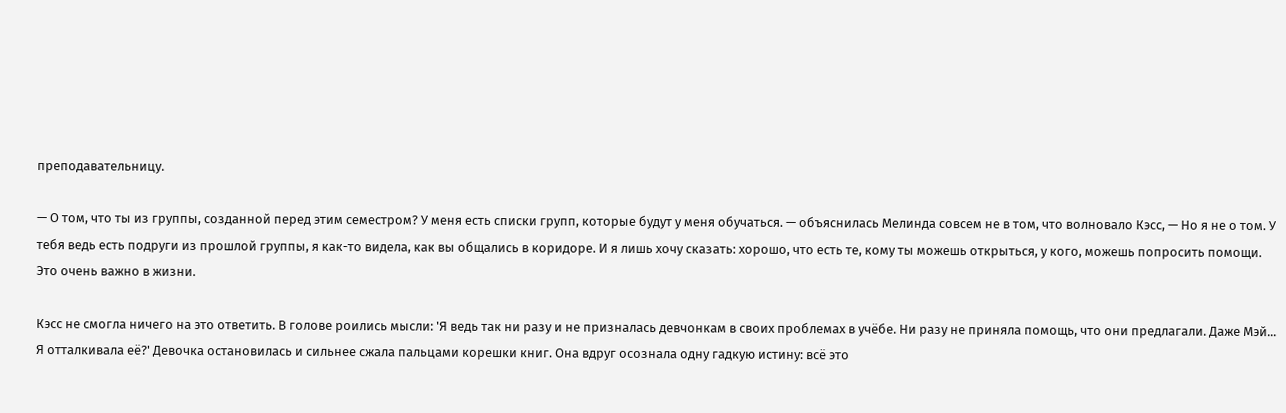преподавательницу.

— О том, что ты из группы, созданной перед этим семестром? У меня есть списки групп, которые будут у меня обучаться. — объяснилась Мелинда совсем не в том, что волновало Кэсс, — Но я не о том. У тебя ведь есть подруги из прошлой группы, я как-то видела, как вы общались в коридоре. И я лишь хочу сказать: хорошо, что есть те, кому ты можешь открыться, у кого, можешь попросить помощи. Это очень важно в жизни.

Кэсс не смогла ничего на это ответить. В голове роились мысли: 'Я ведь так ни разу и не призналась девчонкам в своих проблемах в учëбе. Ни разу не приняла помощь, что они предлагали. Даже Мэй... Я отталкивала еë?' Девочка остановилась и сильнее сжала пальцами корешки книг. Она вдруг осознала одну гадкую истину: всë это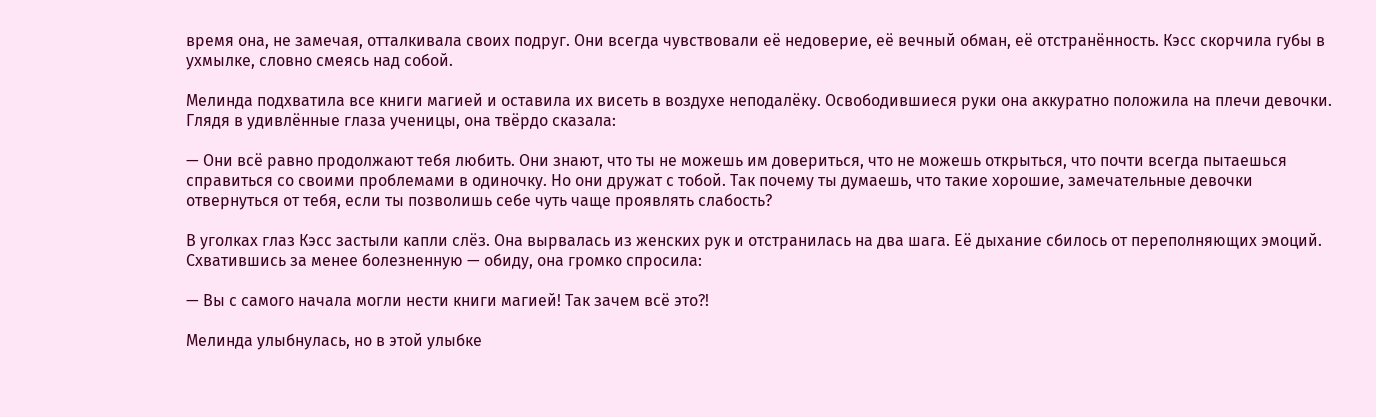время она, не замечая, отталкивала своих подруг. Они всегда чувствовали еë недоверие, еë вечный обман, еë отстранëнность. Кэсс скорчила губы в ухмылке, словно смеясь над собой.

Мелинда подхватила все книги магией и оставила их висеть в воздухе неподалëку. Освободившиеся руки она аккуратно положила на плечи девочки. Глядя в удивлëнные глаза ученицы, она твëрдо сказала:

— Они всë равно продолжают тебя любить. Они знают, что ты не можешь им довериться, что не можешь открыться, что почти всегда пытаешься справиться со своими проблемами в одиночку. Но они дружат с тобой. Так почему ты думаешь, что такие хорошие, замечательные девочки отвернуться от тебя, если ты позволишь себе чуть чаще проявлять слабость?

В уголках глаз Кэсс застыли капли слëз. Она вырвалась из женских рук и отстранилась на два шага. Еë дыхание сбилось от переполняющих эмоций. Схватившись за менее болезненную — обиду, она громко спросила:

— Вы с самого начала могли нести книги магией! Так зачем всë это?!

Мелинда улыбнулась, но в этой улыбке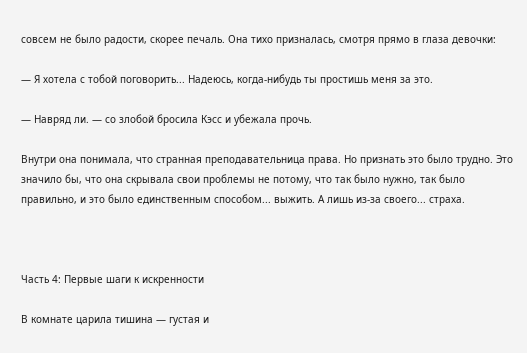совсем не было радости, скорее печаль. Она тихо призналась, смотря прямо в глаза девочки:

— Я хотела с тобой поговорить... Надеюсь, когда-нибудь ты простишь меня за это.

— Навряд ли. — со злобой бросила Кэсс и убежала прочь.

Внутри она понимала, что странная преподавательница права. Но признать это было трудно. Это значило бы, что она скрывала свои проблемы не потому, что так было нужно, так было правильно, и это было единственным способом... выжить. А лишь из-за своего... страха.



Часть 4: Первые шаги к искренности

В комнате царила тишина — густая и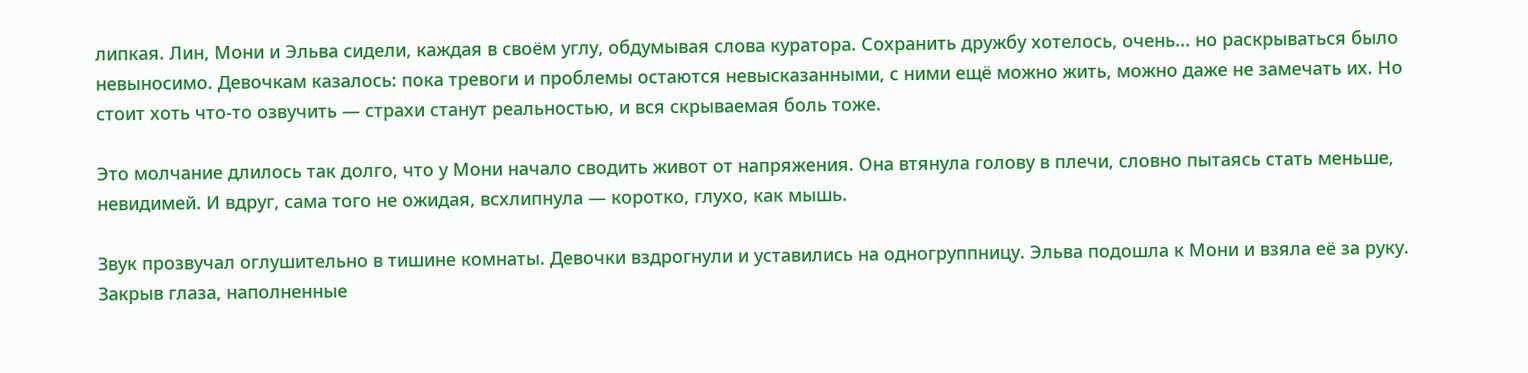липкая. Лин, Мони и Эльва сидели, каждая в своëм углу, обдумывая слова куратора. Сохранить дружбу хотелось, очень... но раскрываться было невыносимо. Девочкам казалось: пока тревоги и проблемы остаются невысказанными, с ними ещё можно жить, можно даже не замечать их. Но стоит хоть что-то озвучить — страхи станут реальностью, и вся скрываемая боль тоже.

Это молчание длилось так долго, что у Мони начало сводить живот от напряжения. Она втянула голову в плечи, словно пытаясь стать меньше, невидимей. И вдруг, сама того не ожидая, всхлипнула — коротко, глухо, как мышь.

Звук прозвучал оглушительно в тишине комнаты. Девочки вздрогнули и уставились на одногруппницу. Эльва подошла к Мони и взяла еë за руку. Закрыв глаза, наполненные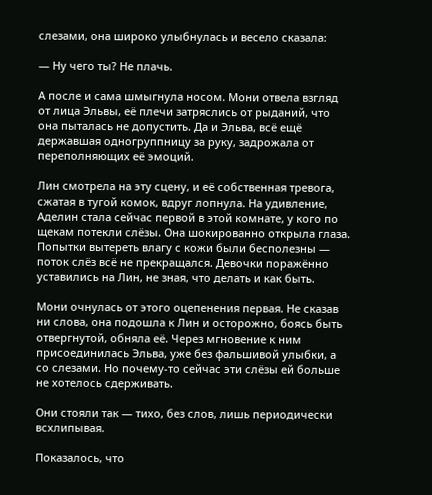слезами, она широко улыбнулась и весело сказала:

— Ну чего ты? Не плачь.

А после и сама шмыгнула носом. Мони отвела взгляд от лица Эльвы, еë плечи затряслись от рыданий, что она пыталась не допустить. Да и Эльва, всë ещё державшая одногруппницу за руку, задрожала от переполняющих еë эмоций.

Лин смотрела на эту сцену, и еë собственная тревога, сжатая в тугой комок, вдруг лопнула. На удивление, Аделин стала сейчас первой в этой комнате, у кого по щекам потекли слëзы. Она шокированно открыла глаза. Попытки вытереть влагу с кожи были бесполезны — поток слëз всë не прекращался. Девочки поражëнно уставились на Лин, не зная, что делать и как быть.

Мони очнулась от этого оцепенения первая. Не сказав ни слова, она подошла к Лин и осторожно, боясь быть отвергнутой, обняла еë. Через мгновение к ним присоединилась Эльва, уже без фальшивой улыбки, а со слезами. Но почему-то сейчас эти слëзы ей больше не хотелось сдерживать.

Они стояли так — тихо, без слов, лишь периодически всхлипывая.

Показалось, что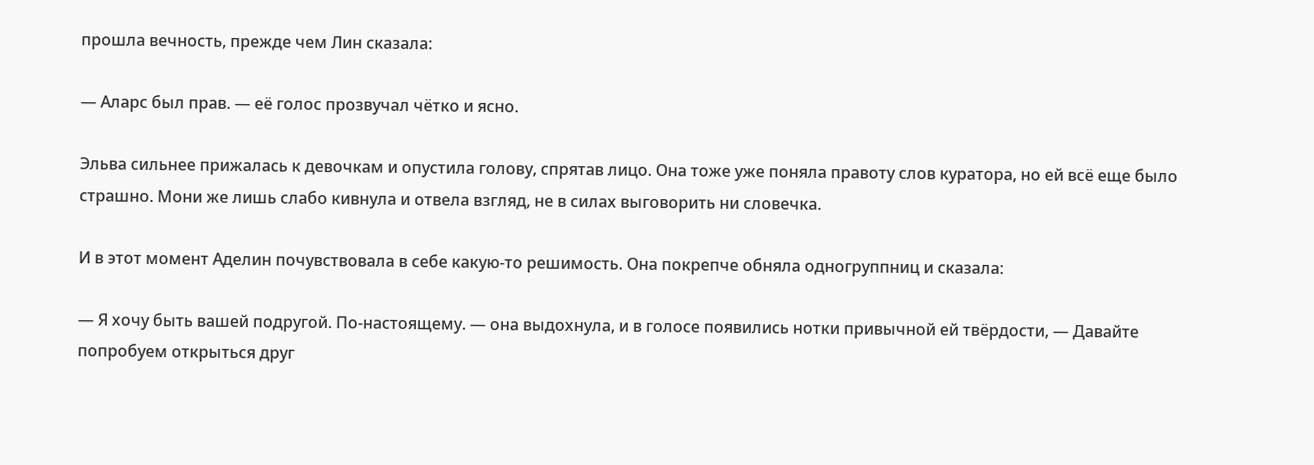прошла вечность, прежде чем Лин сказала:

— Аларс был прав. — еë голос прозвучал чëтко и ясно.

Эльва сильнее прижалась к девочкам и опустила голову, спрятав лицо. Она тоже уже поняла правоту слов куратора, но ей всë еще было страшно. Мони же лишь слабо кивнула и отвела взгляд, не в силах выговорить ни словечка.

И в этот момент Аделин почувствовала в себе какую-то решимость. Она покрепче обняла одногруппниц и сказала:

— Я хочу быть вашей подругой. По-настоящему. — она выдохнула, и в голосе появились нотки привычной ей твëрдости, — Давайте попробуем открыться друг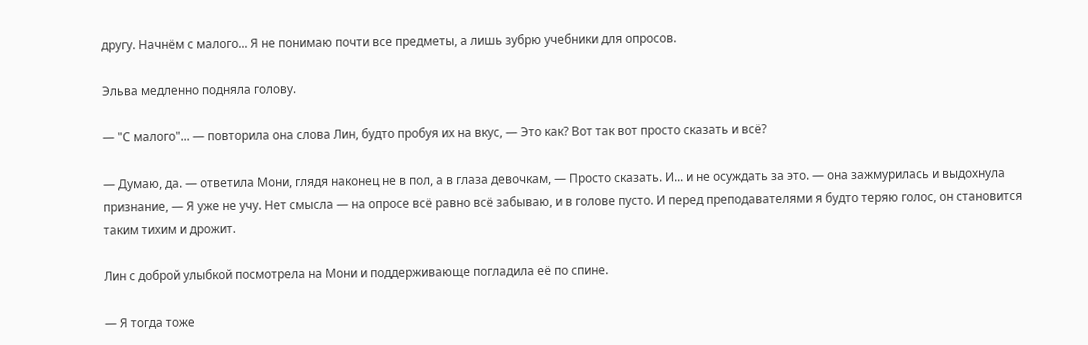другу. Начнëм с малого... Я не понимаю почти все предметы, а лишь зубрю учебники для опросов.

Эльва медленно подняла голову.

— "С малого"... — повторила она слова Лин, будто пробуя их на вкус, — Это как? Вот так вот просто сказать и всë?

— Думаю, да. — ответила Мони, глядя наконец не в пол, а в глаза девочкам, — Просто сказать. И... и не осуждать за это. — она зажмурилась и выдохнула признание, — Я уже не учу. Нет смысла — на опросе всë равно всë забываю, и в голове пусто. И перед преподавателями я будто теряю голос, он становится таким тихим и дрожит.

Лин с доброй улыбкой посмотрела на Мони и поддерживающе погладила еë по спине.

— Я тогда тоже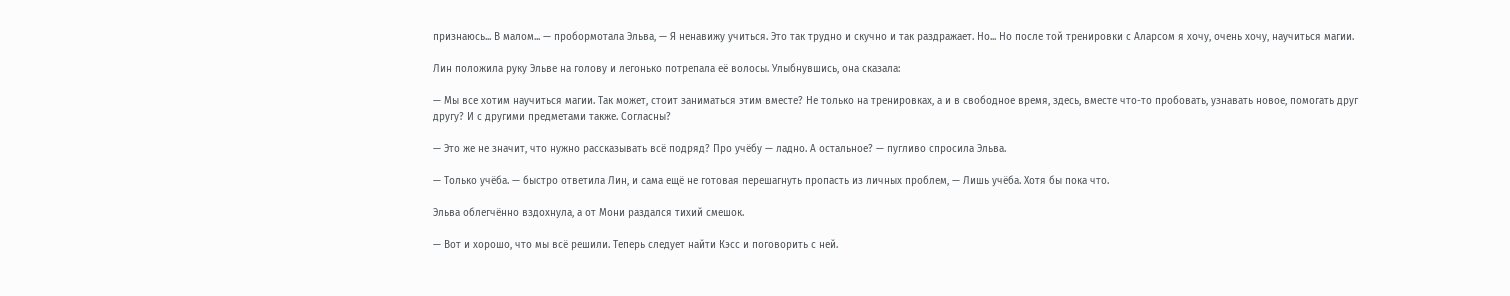признаюсь... В малом... — пробормотала Эльва, — Я ненавижу учиться. Это так трудно и скучно и так раздражает. Но... Но после той тренировки с Аларсом я хочу, очень хочу, научиться магии.

Лин положила руку Эльве на голову и легонько потрепала еë волосы. Улыбнувшись, она сказала:

— Мы все хотим научиться магии. Так может, стоит заниматься этим вместе? Не только на тренировках, а и в свободное время, здесь, вместе что-то пробовать, узнавать новое, помогать друг другу? И с другими предметами также. Согласны?

— Это же не значит, что нужно рассказывать всë подряд? Про учëбу — ладно. А остальное? — пугливо спросила Эльва.

— Только учëба. — быстро ответила Лин, и сама ещё не готовая перешагнуть пропасть из личных проблем, — Лишь учëба. Хотя бы пока что.

Эльва облегчëнно вздохнула, а от Мони раздался тихий смешок.

— Вот и хорошо, что мы всë решили. Теперь следует найти Кэсс и поговорить с ней.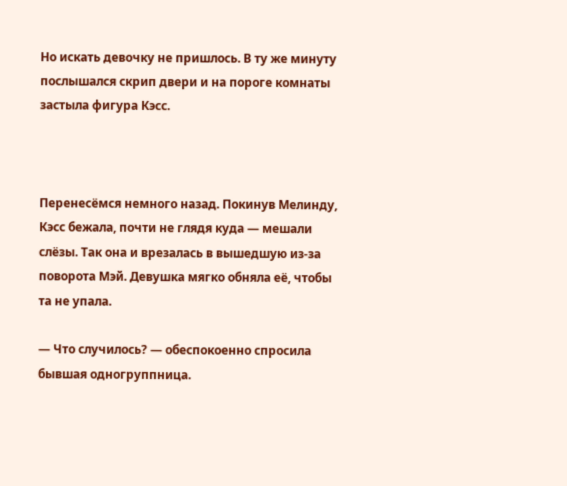Но искать девочку не пришлось. В ту же минуту послышался скрип двери и на пороге комнаты застыла фигура Кэсс.



Перенесëмся немного назад. Покинув Мелинду, Кэсс бежала, почти не глядя куда — мешали слëзы. Так она и врезалась в вышедшую из-за поворота Мэй. Девушка мягко обняла еë, чтобы та не упала.

— Что случилось? — обеспокоенно спросила бывшая одногруппница.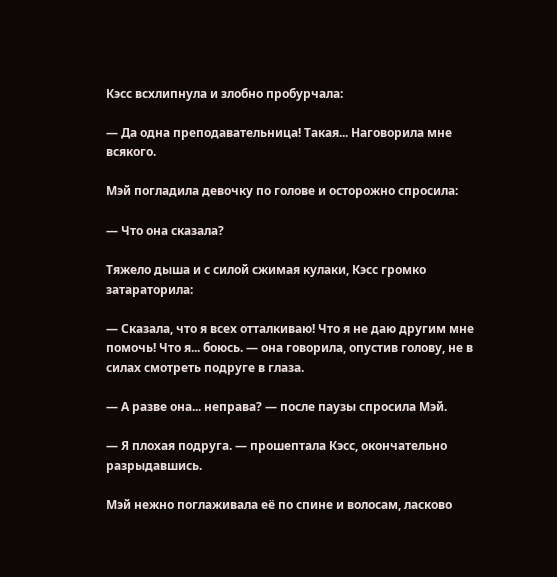Кэсс всхлипнула и злобно пробурчала:

— Да одна преподавательница! Такая... Наговорила мне всякого.

Мэй погладила девочку по голове и осторожно спросила:

— Что она сказала?

Тяжело дыша и с силой сжимая кулаки, Кэсс громко затараторила:

— Сказала, что я всех отталкиваю! Что я не даю другим мне помочь! Что я... боюсь. — она говорила, опустив голову, не в силах смотреть подруге в глаза.

— А разве она... неправа? — после паузы спросила Мэй.

— Я плохая подруга. — прошептала Кэсс, окончательно разрыдавшись.

Мэй нежно поглаживала еë по спине и волосам, ласково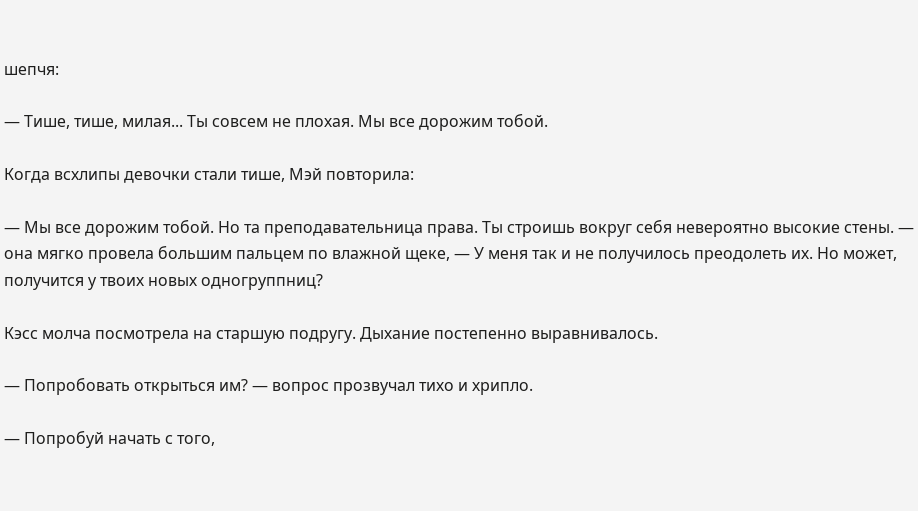шепчя:

— Тише, тише, милая... Ты совсем не плохая. Мы все дорожим тобой.

Когда всхлипы девочки стали тише, Мэй повторила:

— Мы все дорожим тобой. Но та преподавательница права. Ты строишь вокруг себя невероятно высокие стены. — она мягко провела большим пальцем по влажной щеке, — У меня так и не получилось преодолеть их. Но может, получится у твоих новых одногруппниц?

Кэсс молча посмотрела на старшую подругу. Дыхание постепенно выравнивалось.

— Попробовать открыться им? — вопрос прозвучал тихо и хрипло.

— Попробуй начать с того,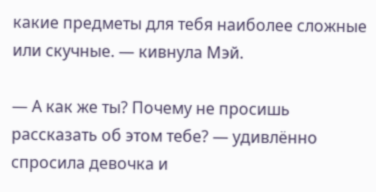какие предметы для тебя наиболее сложные или скучные. — кивнула Мэй.

— А как же ты? Почему не просишь рассказать об этом тебе? — удивлëнно спросила девочка и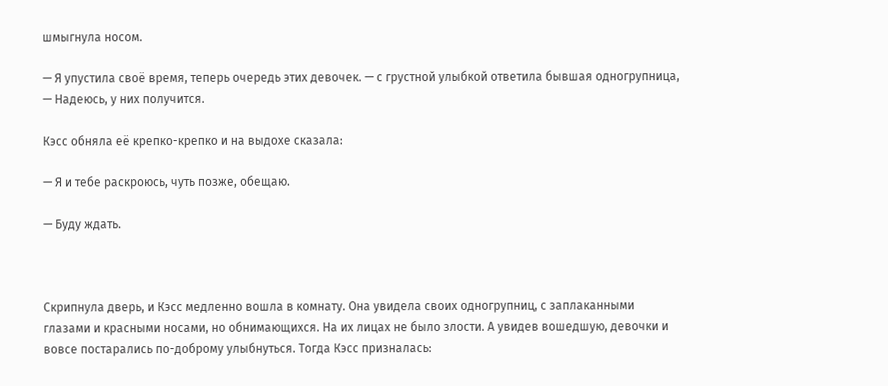шмыгнула носом.

— Я упустила своё время, теперь очередь этих девочек. — с грустной улыбкой ответила бывшая одногрупница, — Надеюсь, у них получится.

Кэсс обняла еë крепко-крепко и на выдохе сказала:

— Я и тебе раскроюсь, чуть позже, обещаю.

— Буду ждать.



Скрипнула дверь, и Кэсс медленно вошла в комнату. Она увидела своих одногрупниц, с заплаканными глазами и красными носами, но обнимающихся. На их лицах не было злости. А увидев вошедшую, девочки и вовсе постарались по-доброму улыбнуться. Тогда Кэсс призналась: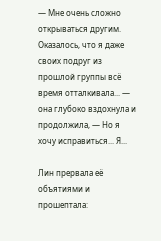— Мне очень сложно открываться другим. Оказалось, что я даже своих подруг из прошлой группы всë время отталкивала... — она глубоко вздохнула и продолжила, — Но я хочу исправиться... Я...

Лин прервала еë объятиями и прошептала: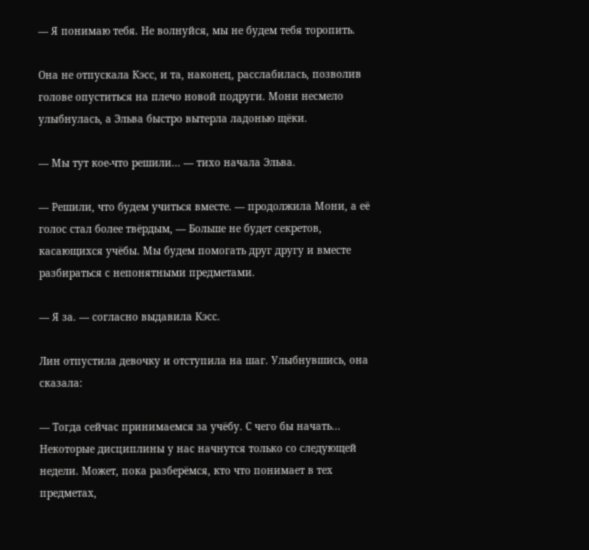— Я понимаю тебя. Не волнуйся, мы не будем тебя торопить.

Она не отпускала Кэсс, и та, наконец, расслабилась, позволив голове опуститься на плечо новой подруги. Мони несмело улыбнулась, а Эльва быстро вытерла ладонью щëки.

— Мы тут кое-что решили... — тихо начала Эльва.

— Решили, что будем учиться вместе. — продолжила Мони, а еë голос стал более твëрдым, — Больше не будет секретов, касающихся учëбы. Мы будем помогать друг другу и вместе разбираться с непонятными предметами.

— Я за. — согласно выдавила Кэсс.

Лин отпустила девочку и отступила на шаг. Улыбнувшись, она сказала:

— Тогда сейчас принимаемся за учëбу. С чего бы начать... Некоторые дисциплины у нас начнутся только со следующей недели. Может, пока разберëмся, кто что понимает в тех предметах,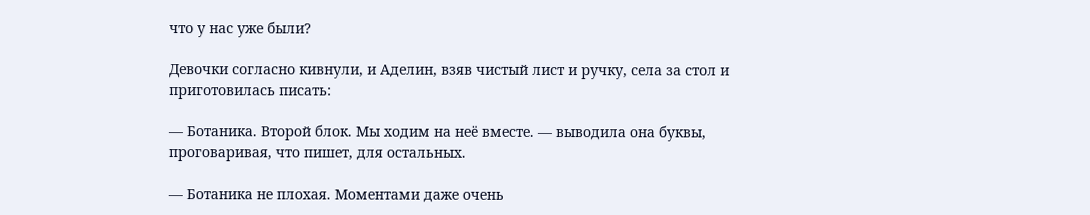что у нас уже были?

Девочки согласно кивнули, и Аделин, взяв чистый лист и ручку, села за стол и приготовилась писать:

— Ботаника. Второй блок. Мы ходим на неë вместе. — выводила она буквы, проговаривая, что пишет, для остальных.

— Ботаника не плохая. Моментами даже очень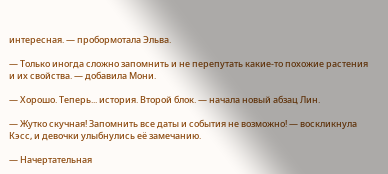интересная. — пробормотала Эльва.

— Только иногда сложно запомнить и не перепутать какие-то похожие растения и их свойства. — добавила Мони.

— Хорошо. Теперь... история. Второй блок. — начала новый абзац Лин.

— Жутко скучная! Запомнить все даты и события не возможно! — воскликнула Кэсс, и девочки улыбнулись еë замечанию.

— Начертательная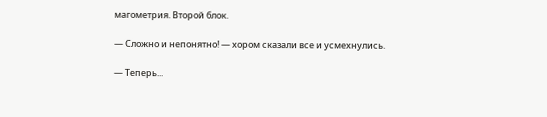магометрия. Второй блок.

— Сложно и непонятно! — хором сказали все и усмехнулись.

— Теперь...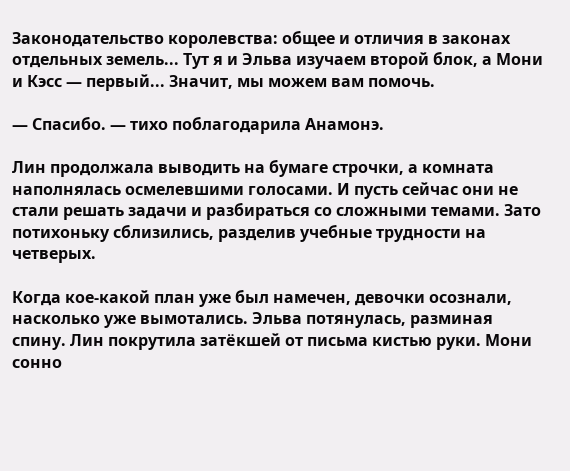Законодательство королевства: общее и отличия в законах отдельных земель... Тут я и Эльва изучаем второй блок, а Мони и Кэсс — первый... Значит, мы можем вам помочь.

— Спасибо. — тихо поблагодарила Анамонэ.

Лин продолжала выводить на бумаге строчки, а комната наполнялась осмелевшими голосами. И пусть сейчас они не стали решать задачи и разбираться со сложными темами. Зато потихоньку сблизились, разделив учебные трудности на четверых.

Когда кое-какой план уже был намечен, девочки осознали, насколько уже вымотались. Эльва потянулась, разминая спину. Лин покрутила затëкшей от письма кистью руки. Мони сонно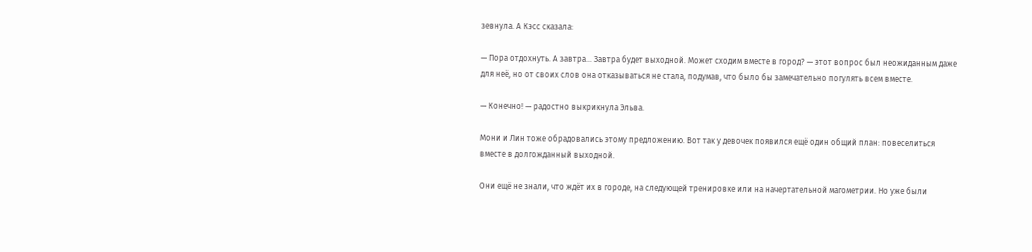зевнула. А Кэсс сказала:

— Пора отдохнуть. А завтра... Завтра будет выходной. Может сходим вместе в город? — этот вопрос был неожиданным даже для неë, но от своих слов она отказываться не стала, подумав, что было бы замечательно погулять всем вместе.

— Конечно! — радостно выкрикнула Эльва.

Мони и Лин тоже обрадовались этому предложению. Вот так у девочек появился ещё один общий план: повеселиться вместе в долгожданный выходной.

Они ещё не знали, что ждëт их в городе, на следующей тренировке или на начертательной магометрии. Но уже были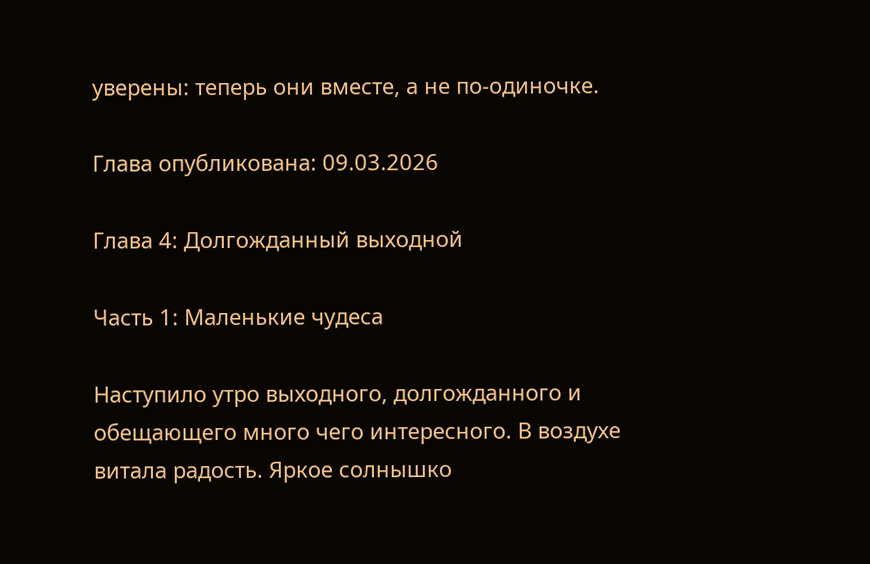уверены: теперь они вместе, а не по-одиночке.

Глава опубликована: 09.03.2026

Глава 4: Долгожданный выходной

Часть 1: Маленькие чудеса

Наступило утро выходного, долгожданного и обещающего много чего интересного. В воздухе витала радость. Яркое солнышко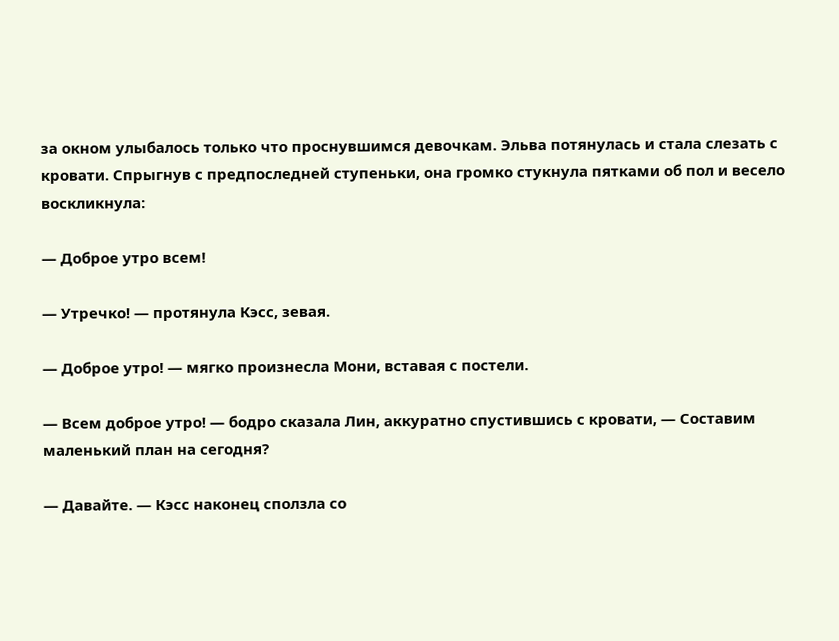за окном улыбалось только что проснувшимся девочкам. Эльва потянулась и стала слезать с кровати. Спрыгнув с предпоследней ступеньки, она громко стукнула пятками об пол и весело воскликнула:

— Доброе утро всем!

— Утречко! — протянула Кэсс, зевая.

— Доброе утро! — мягко произнесла Мони, вставая с постели.

— Всем доброе утро! — бодро сказала Лин, аккуратно спустившись с кровати, — Составим маленький план на сегодня?

— Давайте. — Кэсс наконец сползла со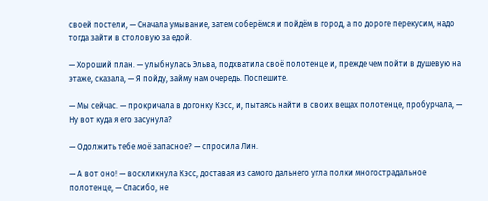своей постели, — Сначала умывание, затем соберëмся и пойдëм в город, а по дороге перекусим, надо тогда зайти в столовую за едой.

— Хороший план. — улыбнулась Эльва, подхватила своë полотенце и, прежде чем пойти в душевую на этаже, сказала, — Я пойду, займу нам очередь. Поспешите.

— Мы сейчас. — прокричала в догонку Кэсс, и, пытаясь найти в своих вещах полотенце, пробурчала, — Ну вот куда я его засунула?

— Одолжить тебе моë запасное? — спросила Лин.

— А вот оно! — воскликнула Кэсс, доставая из самого дальнего угла полки многострадальное полотенце, — Спасибо, не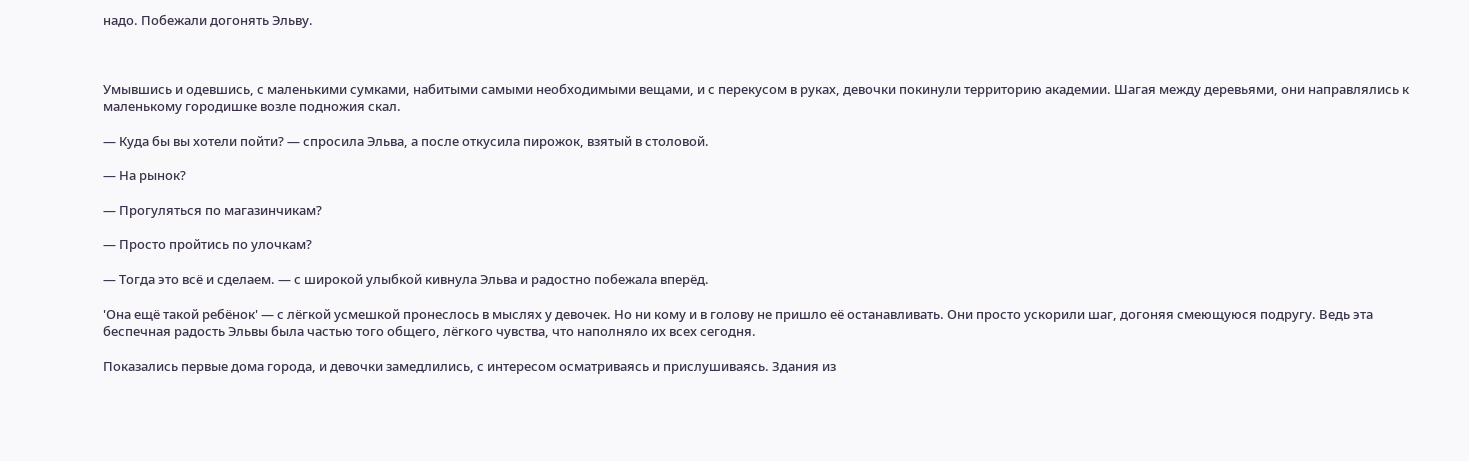надо. Побежали догонять Эльву.



Умывшись и одевшись, с маленькими сумками, набитыми самыми необходимыми вещами, и с перекусом в руках, девочки покинули территорию академии. Шагая между деревьями, они направлялись к маленькому городишке возле подножия скал.

— Куда бы вы хотели пойти? — спросила Эльва, а после откусила пирожок, взятый в столовой.

— На рынок?

— Прогуляться по магазинчикам?

— Просто пройтись по улочкам?

— Тогда это всё и сделаем. — с широкой улыбкой кивнула Эльва и радостно побежала вперëд.

'Она ещё такой ребëнок' — с лëгкой усмешкой пронеслось в мыслях у девочек. Но ни кому и в голову не пришло еë останавливать. Они просто ускорили шаг, догоняя смеющуюся подругу. Ведь эта беспечная радость Эльвы была частью того общего, лëгкого чувства, что наполняло их всех сегодня.

Показались первые дома города, и девочки замедлились, с интересом осматриваясь и прислушиваясь. Здания из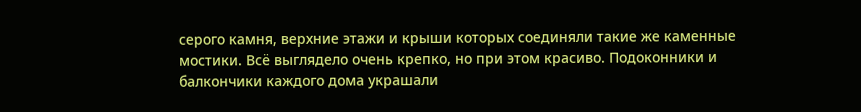серого камня, верхние этажи и крыши которых соединяли такие же каменные мостики. Всë выглядело очень крепко, но при этом красиво. Подоконники и балкончики каждого дома украшали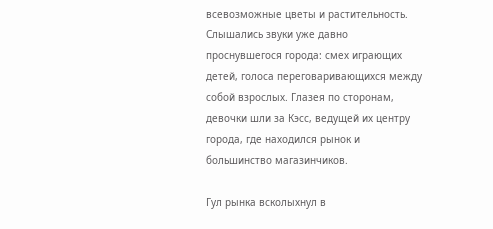всевозможные цветы и растительность. Слышались звуки уже давно проснувшегося города: смех играющих детей, голоса переговаривающихся между собой взрослых. Глазея по сторонам, девочки шли за Кэсс, ведущей их центру города, где находился рынок и большинство магазинчиков.

Гул рынка всколыхнул в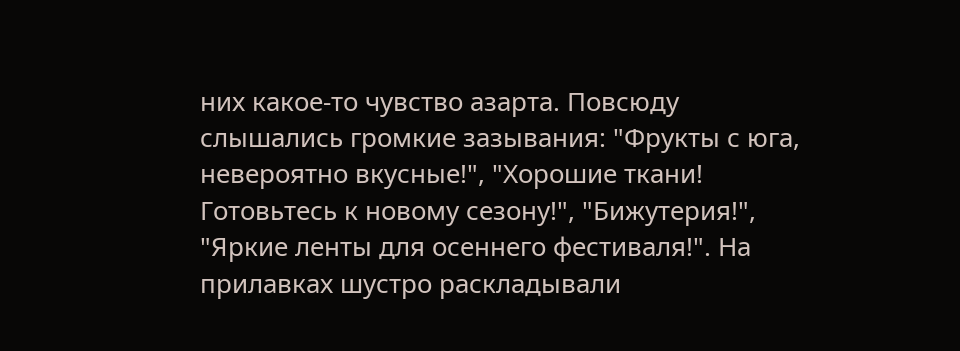них какое-то чувство азарта. Повсюду слышались громкие зазывания: "Фрукты с юга, невероятно вкусные!", "Хорошие ткани! Готовьтесь к новому сезону!", "Бижутерия!", "Яркие ленты для осеннего фестиваля!". На прилавках шустро раскладывали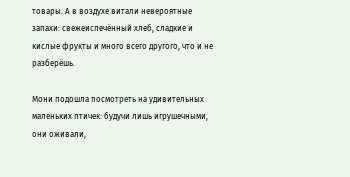товары. А в воздухе витали невероятные запахи: свежеиспечëнный хлеб, сладкие и кислые фрукты и много всего другого, что и не разберëшь.

Мони подошла посмотреть на удивительных маленьких птичек: будучи лишь игрушечными, они оживали,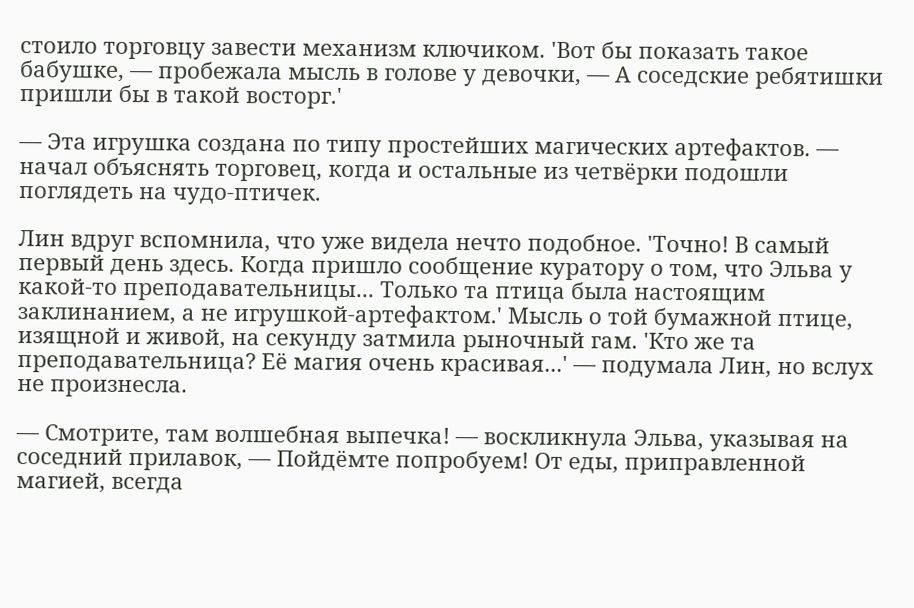стоило торговцу завести механизм ключиком. 'Вот бы показать такое бабушке, — пробежала мысль в голове у девочки, — А соседские ребятишки пришли бы в такой восторг.'

— Эта игрушка создана по типу простейших магических артефактов. — начал объяснять торговец, когда и остальные из четвëрки подошли поглядеть на чудо-птичек.

Лин вдруг вспомнила, что уже видела нечто подобное. 'Точно! В самый первый день здесь. Когда пришло сообщение куратору о том, что Эльва у какой-то преподавательницы... Только та птица была настоящим заклинанием, а не игрушкой-артефактом.' Мысль о той бумажной птице, изящной и живой, на секунду затмила рыночный гам. 'Кто же та преподавательница? Еë магия очень красивая...' — подумала Лин, но вслух не произнесла.

— Смотрите, там волшебная выпечка! — воскликнула Эльва, указывая на соседний прилавок, — Пойдëмте попробуем! От еды, приправленной магией, всегда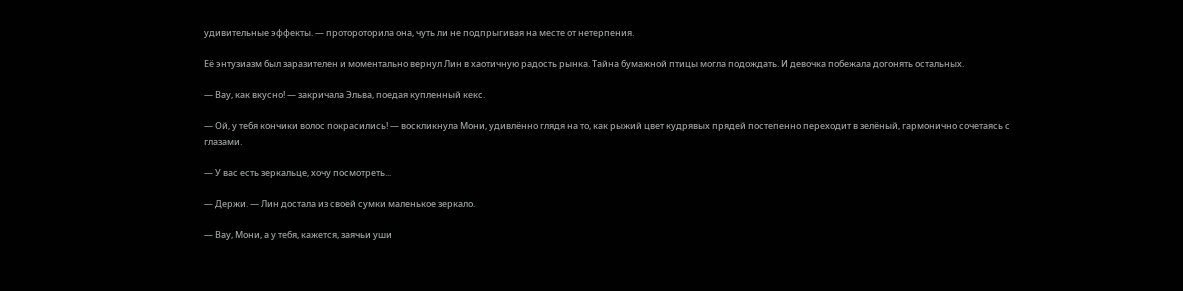удивительные эффекты. — протороторила она, чуть ли не подпрыгивая на месте от нетерпения.

Её энтузиазм был заразителен и моментально вернул Лин в хаотичную радость рынка. Тайна бумажной птицы могла подождать. И девочка побежала догонять остальных.

— Вау, как вкусно! — закричала Эльва, поедая купленный кекс.

— Ой, у тебя кончики волос покрасились! — воскликнула Мони, удивлëнно глядя на то, как рыжий цвет кудрявых прядей постепенно переходит в зелëный, гармонично сочетаясь с глазами.

— У вас есть зеркальце, хочу посмотреть...

— Держи. — Лин достала из своей сумки маленькое зеркало.

— Вау, Мони, а у тебя, кажется, заячьи уши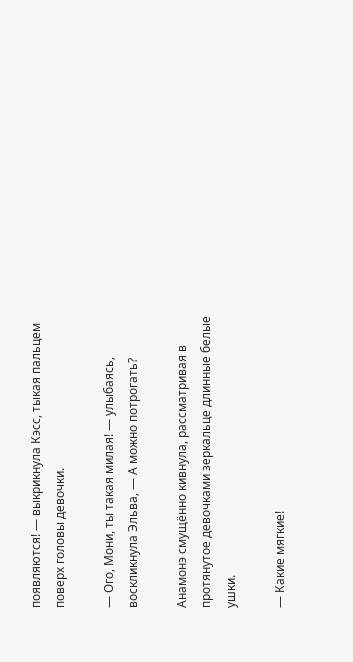появляются! — выкрикнула Кэсс, тыкая пальцем поверх головы девочки.

— Ого, Мони, ты такая милая! — улыбаясь, воскликнула Эльва, — А можно потрогать?

Анамонэ смущëнно кивнула, рассматривая в протянутое девочками зеркальце длинные белые ушки.

— Какие мягкие!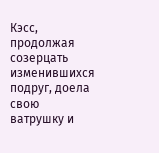Кэсс, продолжая созерцать изменившихся подруг, доела свою ватрушку и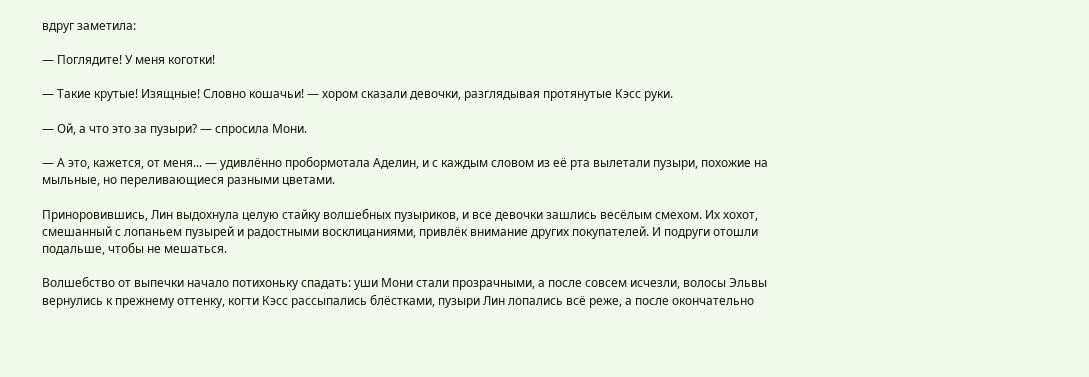вдруг заметила:

— Поглядите! У меня коготки!

— Такие крутые! Изящные! Словно кошачьи! — хором сказали девочки, разглядывая протянутые Кэсс руки.

— Ой, а что это за пузыри? — спросила Мони.

— А это, кажется, от меня... — удивлëнно пробормотала Аделин, и с каждым словом из еë рта вылетали пузыри, похожие на мыльные, но переливающиеся разными цветами.

Приноровившись, Лин выдохнула целую стайку волшебных пузыриков, и все девочки зашлись весëлым смехом. Их хохот, смешанный с лопаньем пузырей и радостными восклицаниями, привлёк внимание других покупателей. И подруги отошли подальше, чтобы не мешаться.

Волшебство от выпечки начало потихоньку спадать: уши Мони стали прозрачными, а после совсем исчезли, волосы Эльвы вернулись к прежнему оттенку, когти Кэсс рассыпались блёстками, пузыри Лин лопались всё реже, а после окончательно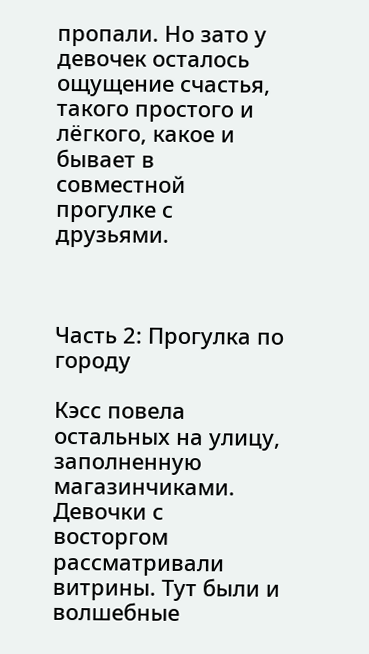пропали. Но зато у девочек осталось ощущение счастья, такого простого и лëгкого, какое и бывает в совместной прогулке с друзьями.



Часть 2: Прогулка по городу

Кэсс повела остальных на улицу, заполненную магазинчиками. Девочки с восторгом рассматривали витрины. Тут были и волшебные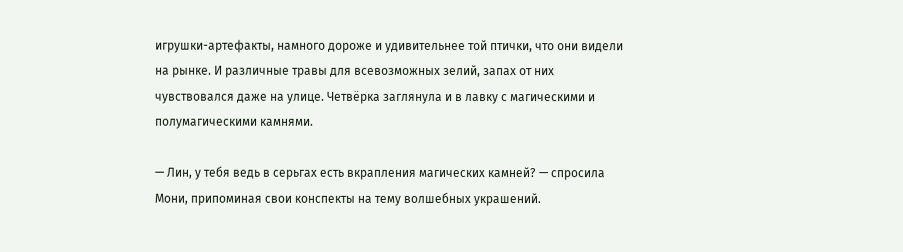игрушки-артефакты, намного дороже и удивительнее той птички, что они видели на рынке. И различные травы для всевозможных зелий, запах от них чувствовался даже на улице. Четвëрка заглянула и в лавку с магическими и полумагическими камнями.

— Лин, у тебя ведь в серьгах есть вкрапления магических камней? — спросила Мони, припоминая свои конспекты на тему волшебных украшений.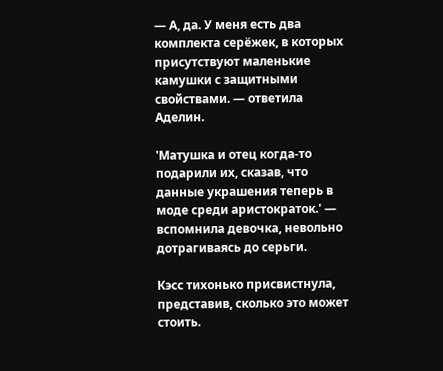— А, да. У меня есть два комплекта серëжек, в которых присутствуют маленькие камушки с защитными свойствами. — ответила Аделин.

'Матушка и отец когда-то подарили их, сказав, что данные украшения теперь в моде среди аристократок.' — вспомнила девочка, невольно дотрагиваясь до серьги.

Кэсс тихонько присвистнула, представив, сколько это может стоить.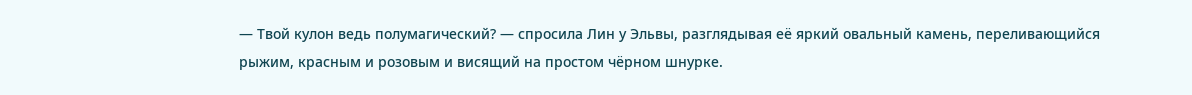— Твой кулон ведь полумагический? — спросила Лин у Эльвы, разглядывая еë яркий овальный камень, переливающийся рыжим, красным и розовым и висящий на простом чëрном шнурке.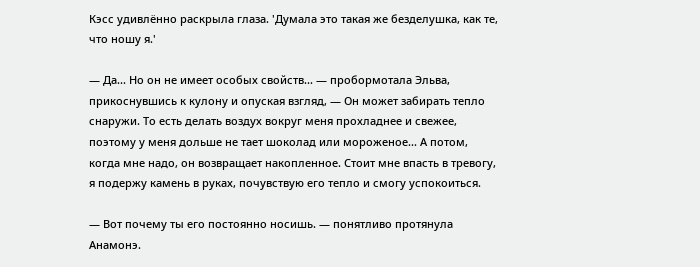Кэсс удивлëнно раскрыла глаза. 'Думала это такая же безделушка, как те, что ношу я.'

— Да... Но он не имеет особых свойств... — пробормотала Эльва, прикоснувшись к кулону и опуская взгляд, — Он может забирать тепло снаружи. То есть делать воздух вокруг меня прохладнее и свежее, поэтому у меня дольше не тает шоколад или мороженое... А потом, когда мне надо, он возвращает накопленное. Стоит мне впасть в тревогу, я подержу камень в руках, почувствую его тепло и смогу успокоиться.

— Вот почему ты его постоянно носишь. — понятливо протянула Анамонэ.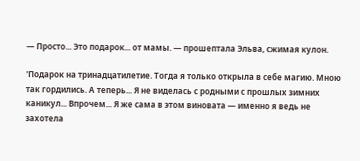— Просто... Это подарок... от мамы. — прошептала Эльва, сжимая кулон.

'Подарок на тринадцатилетие. Тогда я только открыла в себе магию. Мною так гордились. А теперь... Я не виделась с родными с прошлых зимних каникул... Впрочем... Я же сама в этом виновата — именно я ведь не захотела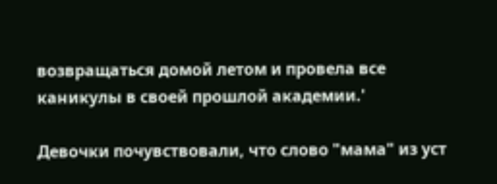возвращаться домой летом и провела все каникулы в своей прошлой академии.'

Девочки почувствовали, что слово "мама" из уст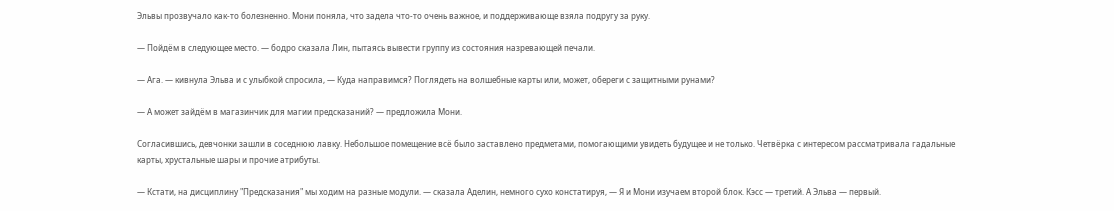Эльвы прозвучало как-то болезненно. Мони поняла, что задела что-то очень важное, и поддерживающе взяла подругу за руку.

— Пойдëм в следующее место. — бодро сказала Лин, пытаясь вывести группу из состояния назревающей печали.

— Ага. — кивнула Эльва и с улыбкой спросила, — Куда направимся? Поглядеть на волшебные карты или, может, обереги с защитными рунами?

— А может зайдëм в магазинчик для магии предсказаний? — предложила Мони.

Согласившись, девчонки зашли в соседнюю лавку. Небольшое помещение всë было заставлено предметами, помогающими увидеть будущее и не только. Четвëрка с интересом рассматривала гадальные карты, хрустальные шары и прочие атрибуты.

— Кстати, на дисциплину "Предсказания" мы ходим на разные модули. — сказала Аделин, немного сухо констатируя, — Я и Мони изучаем второй блок. Кэсс — третий. А Эльва — первый.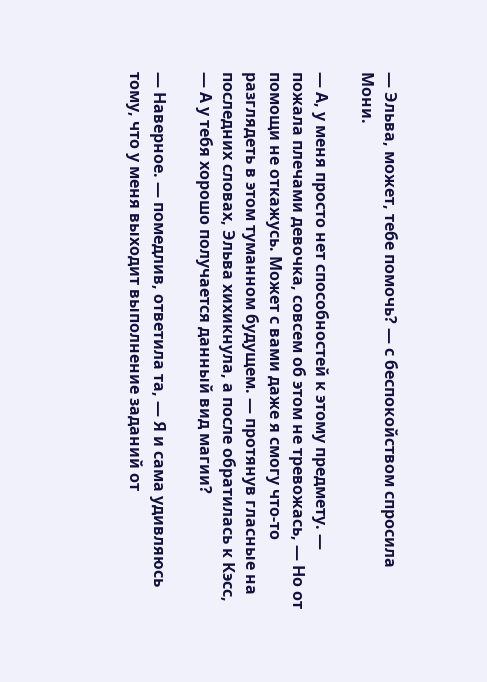— Эльва, может, тебе помочь? — с беспокойством спросила Мони.

— А, у меня просто нет способностей к этому предмету. — пожала плечами девочка, совсем об этом не тревожась, — Но от помощи не откажусь. Может с вами даже я смогу что-то разглядеть в этом туманном будущем. — протянув гласные на последних словах, Эльва хихикнула, а после обратилась к Кэсс, — А у тебя хорошо получается данный вид магии?

— Наверное. — помедлив, ответила та, — Я и сама удивляюсь тому, что у меня выходит выполнение заданий от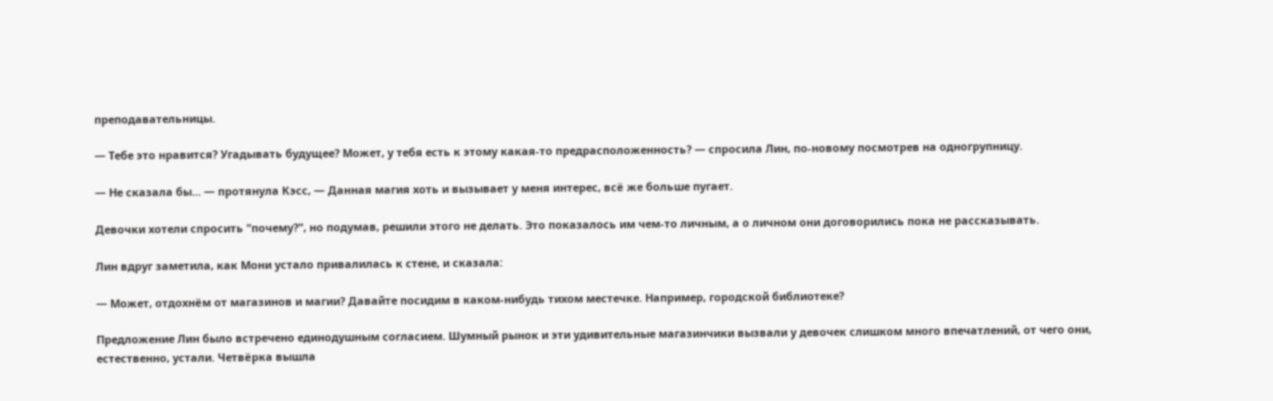преподавательницы.

— Тебе это нравится? Угадывать будущее? Может, у тебя есть к этому какая-то предрасположенность? — спросила Лин, по-новому посмотрев на одногрупницу.

— Не сказала бы... — протянула Кэсс, — Данная магия хоть и вызывает у меня интерес, всë же больше пугает.

Девочки хотели спросить "почему?", но подумав, решили этого не делать. Это показалось им чем-то личным, а о личном они договорились пока не рассказывать.

Лин вдруг заметила, как Мони устало привалилась к стене, и сказала:

— Может, отдохнëм от магазинов и магии? Давайте посидим в каком-нибудь тихом местечке. Например, городской библиотеке?

Предложение Лин было встречено единодушным согласием. Шумный рынок и эти удивительные магазинчики вызвали у девочек слишком много впечатлений, от чего они, естественно, устали. Четвëрка вышла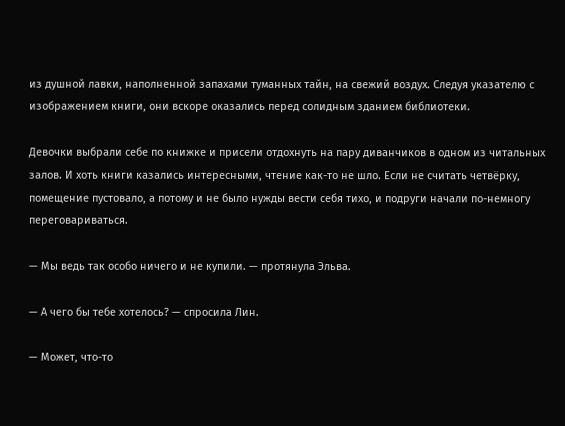из душной лавки, наполненной запахами туманных тайн, на свежий воздух. Следуя указателю с изображением книги, они вскоре оказались перед солидным зданием библиотеки.

Девочки выбрали себе по книжке и присели отдохнуть на пару диванчиков в одном из читальных залов. И хоть книги казались интересными, чтение как-то не шло. Если не считать четвëрку, помещение пустовало, а потому и не было нужды вести себя тихо, и подруги начали по-немногу переговариваться.

— Мы ведь так особо ничего и не купили. — протянула Эльва.

— А чего бы тебе хотелось? — спросила Лин.

— Может, что-то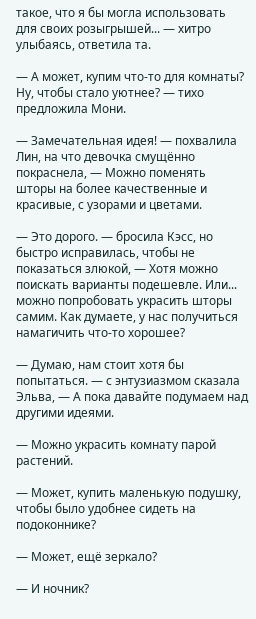такое, что я бы могла использовать для своих розыгрышей... — хитро улыбаясь, ответила та.

— А может, купим что-то для комнаты? Ну, чтобы стало уютнее? — тихо предложила Мони.

— Замечательная идея! — похвалила Лин, на что девочка смущëнно покраснела, — Можно поменять шторы на более качественные и красивые, с узорами и цветами.

— Это дорого. — бросила Кэсс, но быстро исправилась, чтобы не показаться злюкой, — Хотя можно поискать варианты подешевле. Или... можно попробовать украсить шторы самим. Как думаете, у нас получиться намагичить что-то хорошее?

— Думаю, нам стоит хотя бы попытаться. — с энтузиазмом сказала Эльва, — А пока давайте подумаем над другими идеями.

— Можно украсить комнату парой растений.

— Может, купить маленькую подушку, чтобы было удобнее сидеть на подоконнике?

— Может, ещё зеркало?

— И ночник?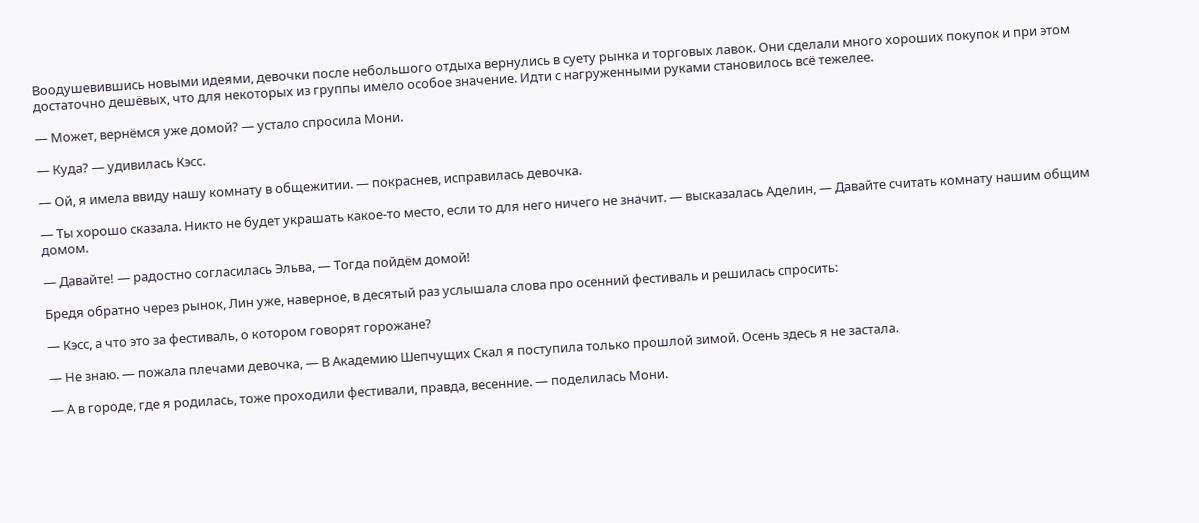Воодушевившись новыми идеями, девочки после небольшого отдыха вернулись в суету рынка и торговых лавок. Они сделали много хороших покупок и при этом достаточно дешëвых, что для некоторых из группы имело особое значение. Идти с нагруженными руками становилось всë тежелее.

— Может, вернëмся уже домой? — устало спросила Мони.

— Куда? — удивилась Кэсс.

— Ой, я имела ввиду нашу комнату в общежитии. — покраснев, исправилась девочка.

— Ты хорошо сказала. Никто не будет украшать какое-то место, если то для него ничего не значит. — высказалась Аделин, — Давайте считать комнату нашим общим домом.

— Давайте! — радостно согласилась Эльва, — Тогда пойдëм домой!

Бредя обратно через рынок, Лин уже, наверное, в десятый раз услышала слова про осенний фестиваль и решилась спросить:

— Кэсс, а что это за фестиваль, о котором говорят горожане?

— Не знаю. — пожала плечами девочка, — В Академию Шепчущих Скал я поступила только прошлой зимой. Осень здесь я не застала.

— А в городе, где я родилась, тоже проходили фестивали, правда, весенние. — поделилась Мони.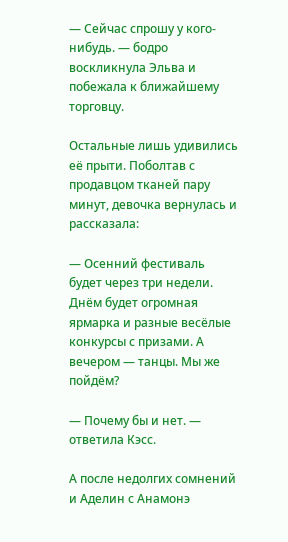— Сейчас спрошу у кого-нибудь. — бодро воскликнула Эльва и побежала к ближайшему торговцу.

Остальные лишь удивились еë прыти. Поболтав с продавцом тканей пару минут, девочка вернулась и рассказала:

— Осенний фестиваль будет через три недели. Днëм будет огромная ярмарка и разные весëлые конкурсы с призами. А вечером — танцы. Мы же пойдëм?

— Почему бы и нет. — ответила Кэсс.

А после недолгих сомнений и Аделин с Анамонэ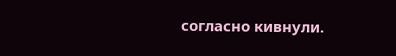согласно кивнули.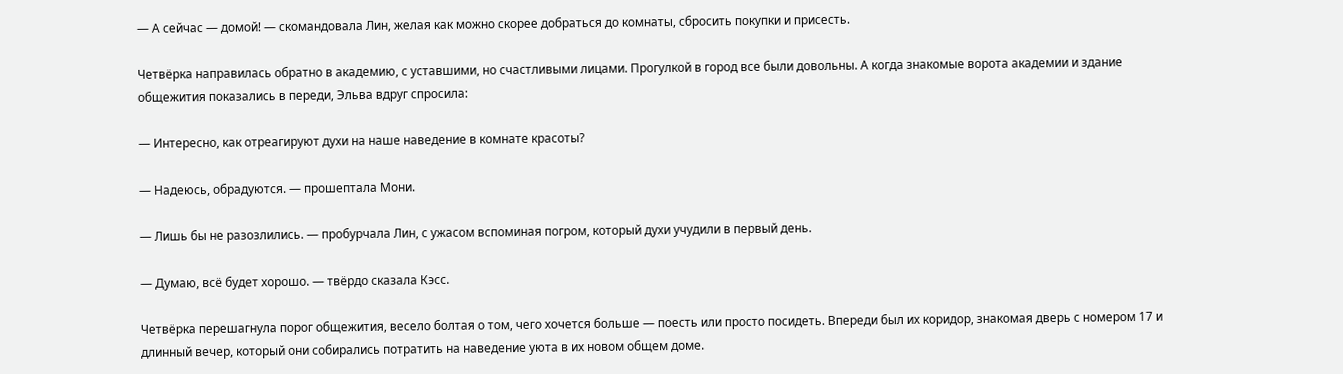— А сейчас — домой! — скомандовала Лин, желая как можно скорее добраться до комнаты, сбросить покупки и присесть.

Четвëрка направилась обратно в академию, с уставшими, но счастливыми лицами. Прогулкой в город все были довольны. А когда знакомые ворота академии и здание общежития показались в переди, Эльва вдруг спросила:

— Интересно, как отреагируют духи на наше наведение в комнате красоты?

— Надеюсь, обрадуются. — прошептала Мони.

— Лишь бы не разозлились. — пробурчала Лин, с ужасом вспоминая погром, который духи учудили в первый день.

— Думаю, всë будет хорошо. — твëрдо сказала Кэсс.

Четвëрка перешагнула порог общежития, весело болтая о том, чего хочется больше — поесть или просто посидеть. Впереди был их коридор, знакомая дверь с номером 17 и длинный вечер, который они собирались потратить на наведение уюта в их новом общем доме.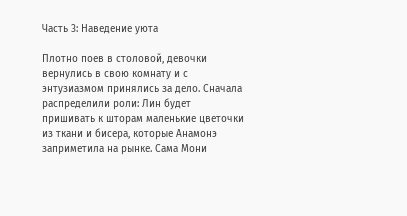Часть 3: Наведение уюта

Плотно поев в столовой, девочки вернулись в свою комнату и с энтузиазмом принялись за дело. Сначала распределили роли: Лин будет пришивать к шторам маленькие цветочки из ткани и бисера, которые Анамонэ заприметила на рынке. Сама Мони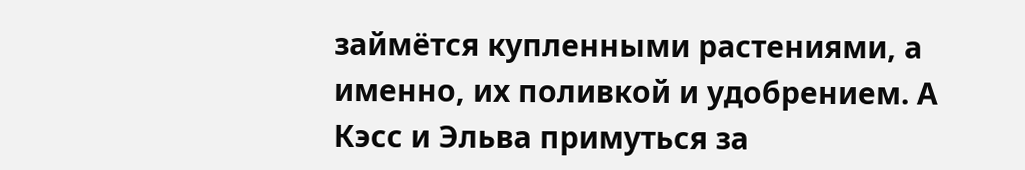займëтся купленными растениями, а именно, их поливкой и удобрением. А Кэсс и Эльва примуться за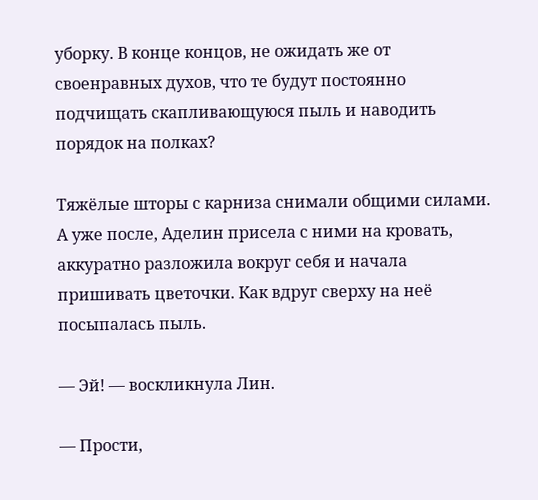уборку. В конце концов, не ожидать же от своенравных духов, что те будут постоянно подчищать скапливающуюся пыль и наводить порядок на полках?

Тяжëлые шторы с карниза снимали общими силами. А уже после, Аделин присела с ними на кровать, аккуратно разложила вокруг себя и начала пришивать цветочки. Как вдруг сверху на неë посыпалась пыль.

— Эй! — воскликнула Лин.

— Прости,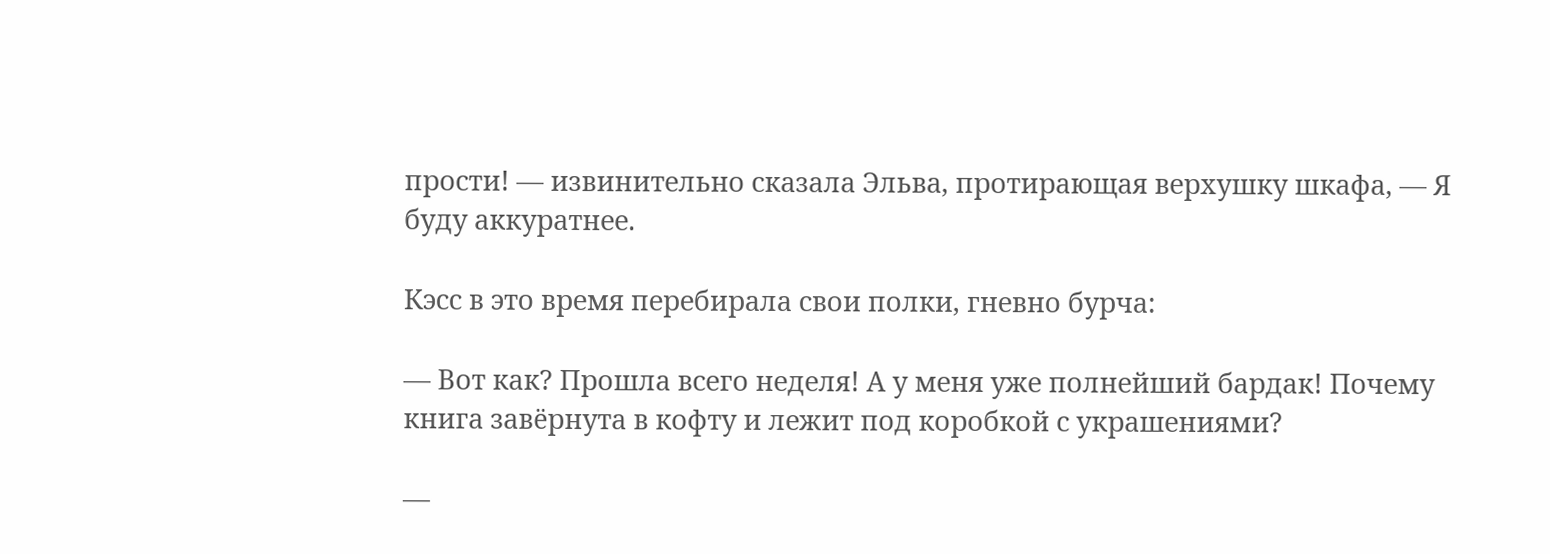прости! — извинительно сказала Эльва, протирающая верхушку шкафа, — Я буду аккуратнее.

Кэсс в это время перебирала свои полки, гневно бурча:

— Вот как? Прошла всего неделя! А у меня уже полнейший бардак! Почему книга завëрнута в кофту и лежит под коробкой с украшениями?

—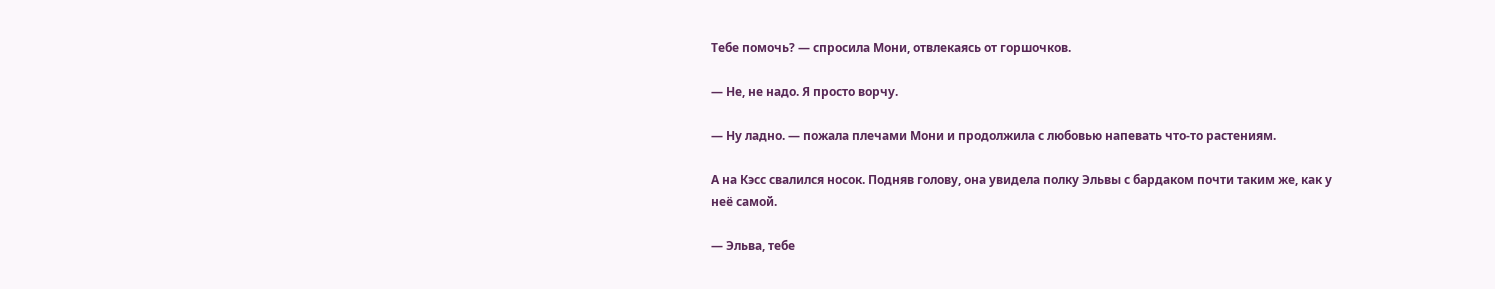Тебе помочь? — спросила Мони, отвлекаясь от горшочков.

— Не, не надо. Я просто ворчу.

— Ну ладно. — пожала плечами Мони и продолжила с любовью напевать что-то растениям.

А на Кэсс свалился носок. Подняв голову, она увидела полку Эльвы с бардаком почти таким же, как у неë самой.

— Эльва, тебе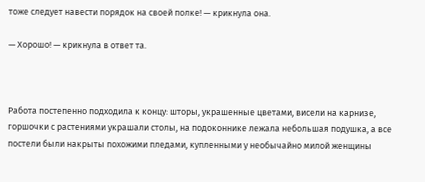тоже следует навести порядок на своей полке! — крикнула она.

— Хорошо! — крикнула в ответ та.



Работа постепенно подходила к концу: шторы, украшенные цветами, висели на карнизе, горшочки с растениями украшали столы, на подоконнике лежала небольшая подушка, а все постели были накрыты похожими пледами, купленными у необычайно милой женщины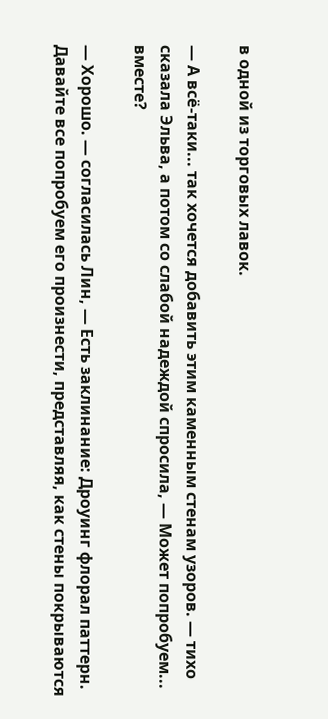в одной из торговых лавок.

— А всë-таки... так хочется добавить этим каменным стенам узоров. — тихо сказала Эльва, а потом со слабой надеждой спросила, — Может попробуем... вместе?

— Хорошо. — согласилась Лин, — Есть заклинание: Дроуинг флорал паттерн. Давайте все попробуем его произнести, представляя, как стены покрываются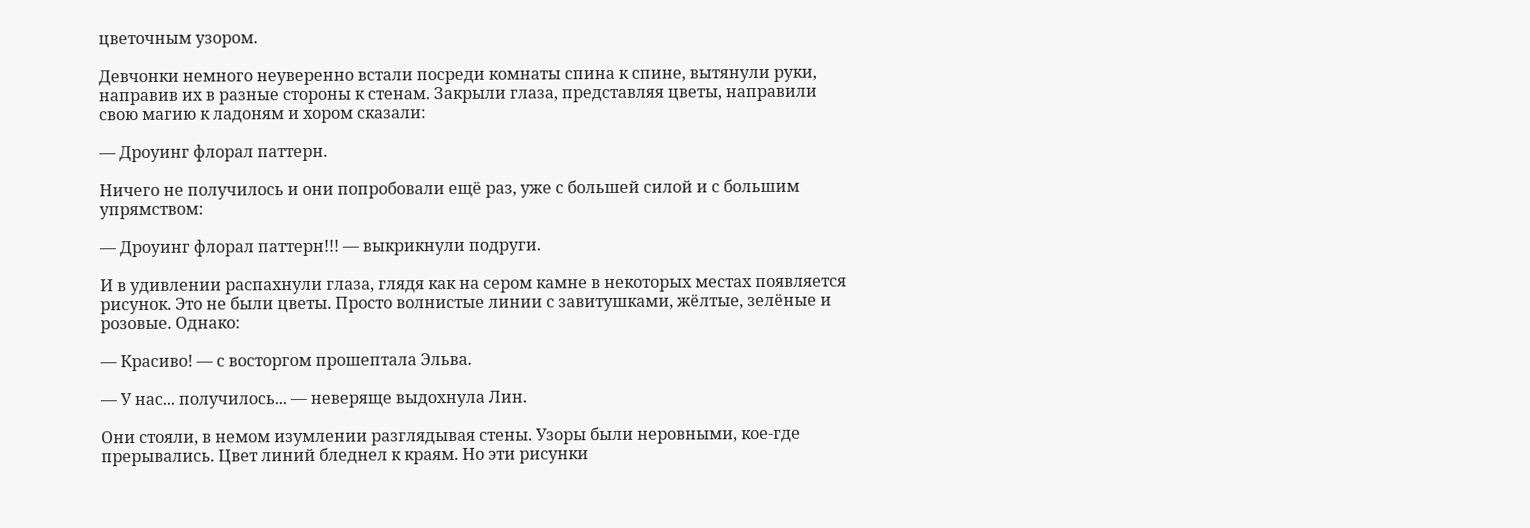цветочным узором.

Девчонки немного неуверенно встали посреди комнаты спина к спине, вытянули руки, направив их в разные стороны к стенам. Закрыли глаза, представляя цветы, направили свою магию к ладоням и хором сказали:

— Дроуинг флорал паттерн.

Ничего не получилось и они попробовали ещё раз, уже с большей силой и с большим упрямством:

— Дроуинг флорал паттерн!!! — выкрикнули подруги.

И в удивлении распахнули глаза, глядя как на сером камне в некоторых местах появляется рисунок. Это не были цветы. Просто волнистые линии с завитушками, жëлтые, зелëные и розовые. Однако:

— Красиво! — с восторгом прошептала Эльва.

— У нас... получилось... — неверяще выдохнула Лин.

Они стояли, в немом изумлении разглядывая стены. Узоры были неровными, кое-где прерывались. Цвет линий бледнел к краям. Но эти рисунки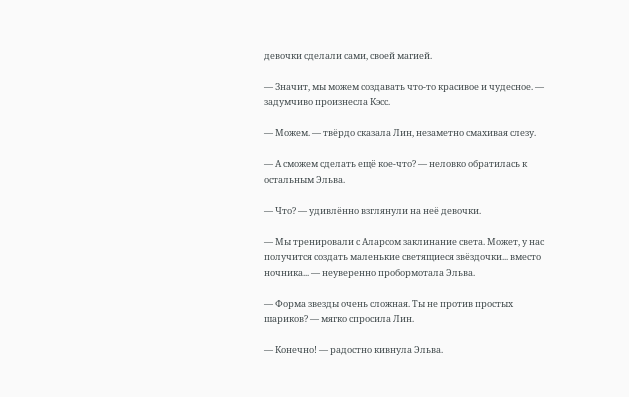девочки сделали сами, своей магией.

— Значит, мы можем создавать что-то красивое и чудесное. — задумчиво произнесла Кэсс.

— Можем. — твëрдо сказала Лин, незаметно смахивая слезу.

— А сможем сделать ещё кое-что? — неловко обратилась к остальным Эльва.

— Что? — удивлëнно взглянули на неë девочки.

— Мы тренировали с Аларсом заклинание света. Может, у нас получится создать маленькие светящиеся звëздочки... вместо ночника... — неуверенно пробормотала Эльва.

— Форма звезды очень сложная. Ты не против простых шариков? — мягко спросила Лин.

— Конечно! — радостно кивнула Эльва.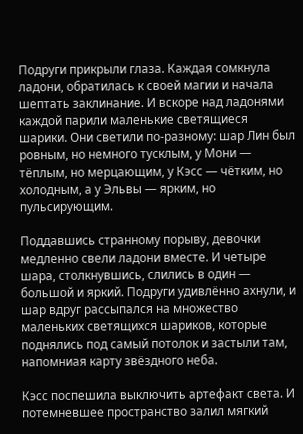Подруги прикрыли глаза. Каждая сомкнула ладони, обратилась к своей магии и начала шептать заклинание. И вскоре над ладонями каждой парили маленькие светящиеся шарики. Они светили по-разному: шар Лин был ровным, но немного тусклым, у Мони — тëплым, но мерцающим, у Кэсс — чëтким, но холодным, а у Эльвы — ярким, но пульсирующим.

Поддавшись странному порыву, девочки медленно свели ладони вместе. И четыре шара, столкнувшись, слились в один — большой и яркий. Подруги удивлëнно ахнули, и шар вдруг рассыпался на множество маленьких светящихся шариков, которые поднялись под самый потолок и застыли там, напомниая карту звëздного неба.

Кэсс поспешила выключить артефакт света. И потемневшее пространство залил мягкий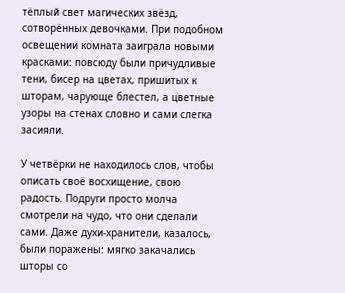тëплый свет магических звëзд, сотворëнных девочками. При подобном освещении комната заиграла новыми красками: повсюду были причудливые тени, бисер на цветах, пришитых к шторам, чарующе блестел, а цветные узоры на стенах словно и сами слегка засияли.

У четвëрки не находилось слов, чтобы описать своë восхищение, свою радость. Подруги просто молча смотрели на чудо, что они сделали сами. Даже духи-хранители, казалось, были поражены: мягко закачались шторы со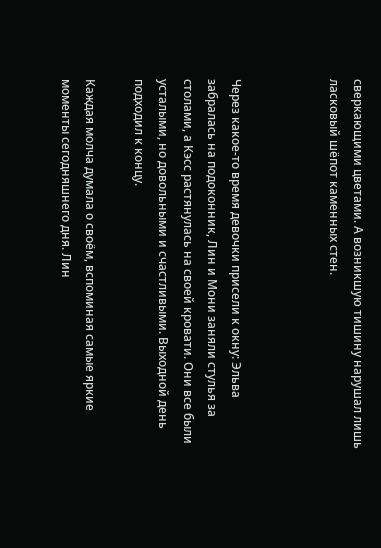сверкающими цветами. А возникшую тишину нарушал лишь ласковый шëпот каменных стен.



Через какое-то время девочки присели к окну: Эльва забралась на подоконник, Лин и Мони заняли стулья за столами, а Кэсс растянулась на своей кровати. Они все были усталыми, но довольными и счастливыми. Выходной день подходил к концу.

Каждая молча думала о своём, вспоминая самые яркие моменты сегодняшнего дня. Лин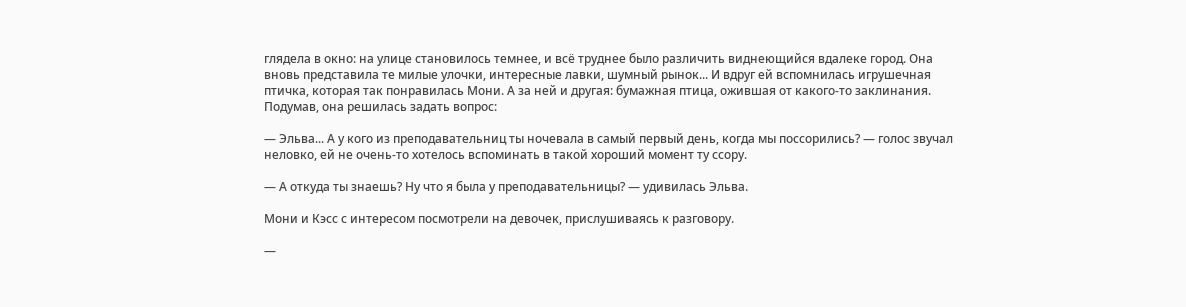глядела в окно: на улице становилось темнее, и всë труднее было различить виднеющийся вдалеке город. Она вновь представила те милые улочки, интересные лавки, шумный рынок... И вдруг ей вспомнилась игрушечная птичка, которая так понравилась Мони. А за ней и другая: бумажная птица, ожившая от какого-то заклинания. Подумав, она решилась задать вопрос:

— Эльва... А у кого из преподавательниц ты ночевала в самый первый день, когда мы поссорились? — голос звучал неловко, ей не очень-то хотелось вспоминать в такой хороший момент ту ссору.

— А откуда ты знаешь? Ну что я была у преподавательницы? — удивилась Эльва.

Мони и Кэсс с интересом посмотрели на девочек, прислушиваясь к разговору.

—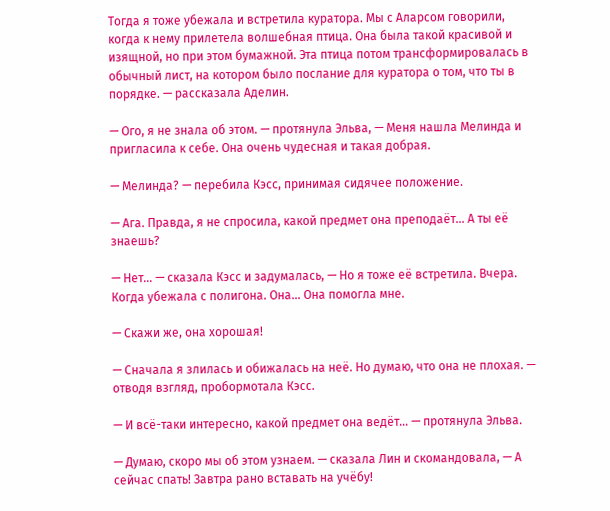Тогда я тоже убежала и встретила куратора. Мы с Аларсом говорили, когда к нему прилетела волшебная птица. Она была такой красивой и изящной, но при этом бумажной. Эта птица потом трансформировалась в обычный лист, на котором было послание для куратора о том, что ты в порядке. — рассказала Аделин.

— Ого, я не знала об этом. — протянула Эльва, — Меня нашла Мелинда и пригласила к себе. Она очень чудесная и такая добрая.

— Мелинда? — перебила Кэсс, принимая сидячее положение.

— Ага. Правда, я не спросила, какой предмет она преподаëт... А ты еë знаешь?

— Нет... — сказала Кэсс и задумалась, — Но я тоже еë встретила. Вчера. Когда убежала с полигона. Она... Она помогла мне.

— Скажи же, она хорошая!

— Сначала я злилась и обижалась на неë. Но думаю, что она не плохая. — отводя взгляд, пробормотала Кэсс.

— И всë-таки интересно, какой предмет она ведëт... — протянула Эльва.

— Думаю, скоро мы об этом узнаем. — сказала Лин и скомандовала, — А сейчас спать! Завтра рано вставать на учëбу!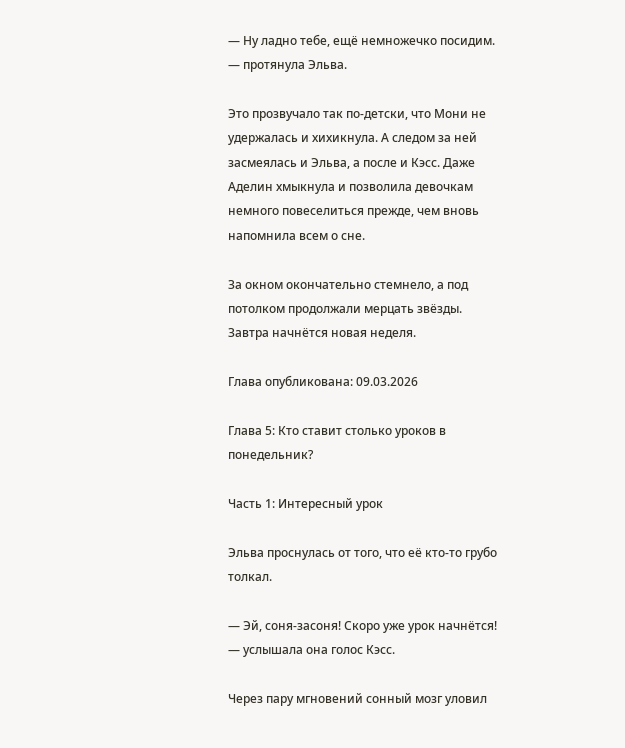— Ну ладно тебе, ещё немножечко посидим. — протянула Эльва.

Это прозвучало так по-детски, что Мони не удержалась и хихикнула. А следом за ней засмеялась и Эльва, а после и Кэсс. Даже Аделин хмыкнула и позволила девочкам немного повеселиться прежде, чем вновь напомнила всем о сне.

За окном окончательно стемнело, а под потолком продолжали мерцать звëзды. Завтра начнëтся новая неделя.

Глава опубликована: 09.03.2026

Глава 5: Кто ставит столько уроков в понедельник?

Часть 1: Интересный урок

Эльва проснулась от того, что еë кто-то грубо толкал.

— Эй, соня-засоня! Скоро уже урок начнëтся! — услышала она голос Кэсс.

Через пару мгновений сонный мозг уловил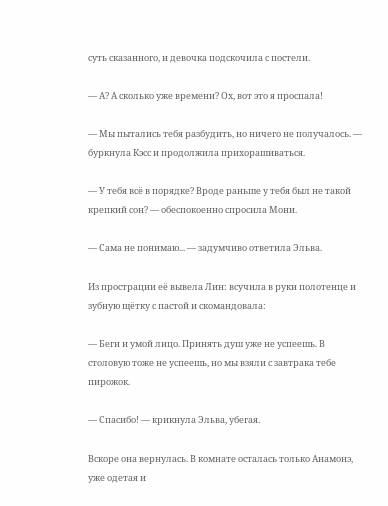суть сказанного, и девочка подскочила с постели.

— А? А сколько уже времени? Ох, вот это я проспала!

— Мы пытались тебя разбудить, но ничего не получалось. — буркнула Кэсс и продолжила прихорашиваться.

— У тебя всë в порядке? Вроде раньше у тебя был не такой крепкий сон? — обеспокоенно спросила Мони.

— Сама не понимаю... — задумчиво ответила Эльва.

Из прострации еë вывела Лин: всучила в руки полотенце и зубную щëтку с пастой и скомандовала:

— Беги и умой лицо. Принять душ уже не успеешь. В столовую тоже не успеешь, но мы взяли с завтрака тебе пирожок.

— Спасибо! — крикнула Эльва, убегая.

Вскоре она вернулась. В комнате осталась только Анамонэ, уже одетая и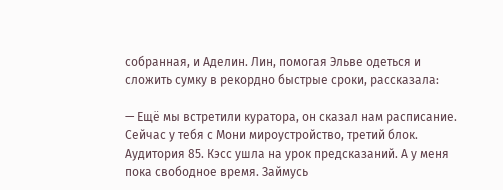собранная, и Аделин. Лин, помогая Эльве одеться и сложить сумку в рекордно быстрые сроки, рассказала:

— Ещё мы встретили куратора, он сказал нам расписание. Сейчас у тебя с Мони мироустройство, третий блок. Аудитория 85. Кэсс ушла на урок предсказаний. А у меня пока свободное время. Займусь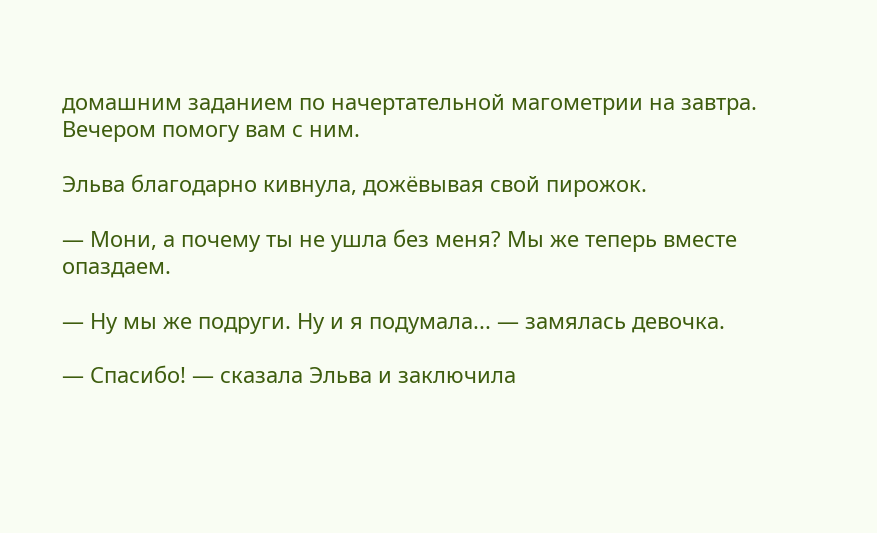домашним заданием по начертательной магометрии на завтра. Вечером помогу вам с ним.

Эльва благодарно кивнула, дожëвывая свой пирожок.

— Мони, а почему ты не ушла без меня? Мы же теперь вместе опаздаем.

— Ну мы же подруги. Ну и я подумала... — замялась девочка.

— Спасибо! — сказала Эльва и заключила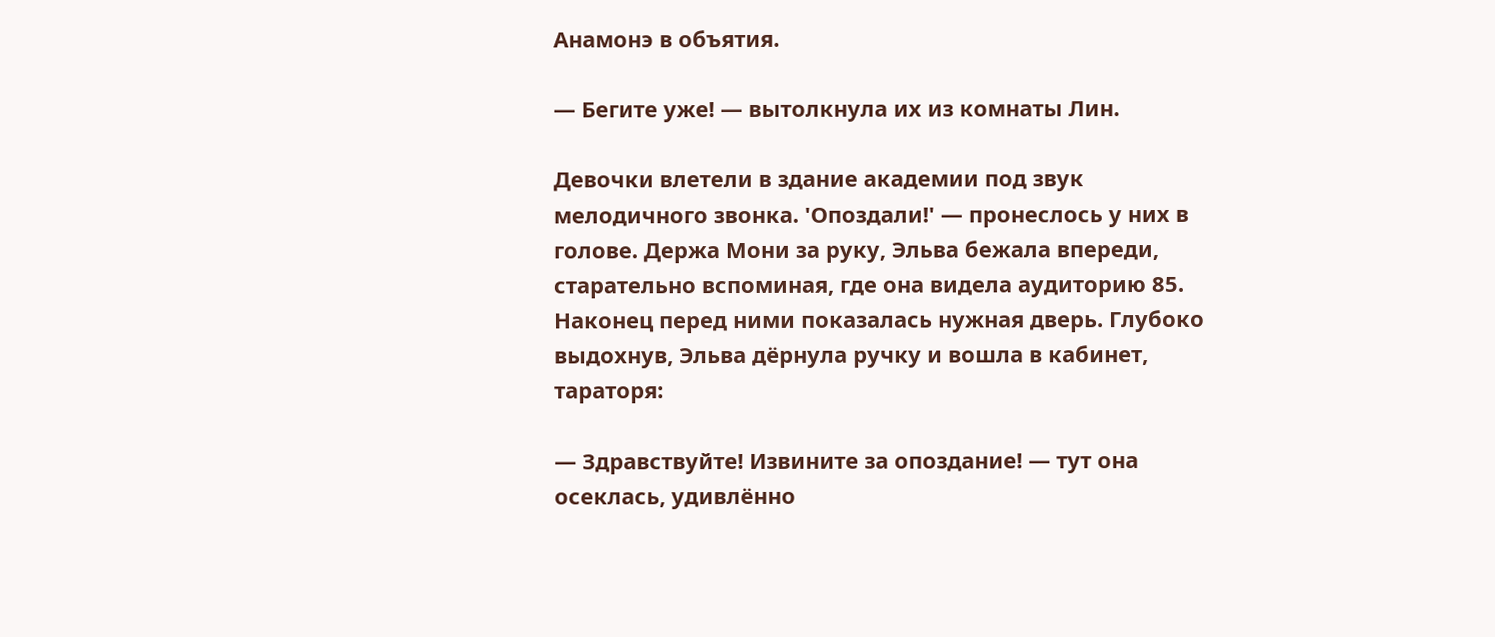Анамонэ в объятия.

— Бегите уже! — вытолкнула их из комнаты Лин.

Девочки влетели в здание академии под звук мелодичного звонка. 'Опоздали!' — пронеслось у них в голове. Держа Мони за руку, Эльва бежала впереди, старательно вспоминая, где она видела аудиторию 85. Наконец перед ними показалась нужная дверь. Глубоко выдохнув, Эльва дëрнула ручку и вошла в кабинет, тараторя:

— Здравствуйте! Извините за опоздание! — тут она осеклась, удивлëнно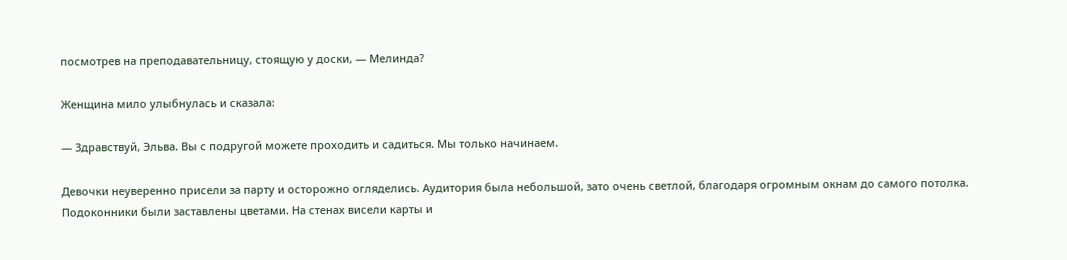посмотрев на преподавательницу, стоящую у доски, — Мелинда?

Женщина мило улыбнулась и сказала:

— Здравствуй, Эльва. Вы с подругой можете проходить и садиться. Мы только начинаем.

Девочки неуверенно присели за парту и осторожно огляделись. Аудитория была небольшой, зато очень светлой, благодаря огромным окнам до самого потолка. Подоконники были заставлены цветами. На стенах висели карты и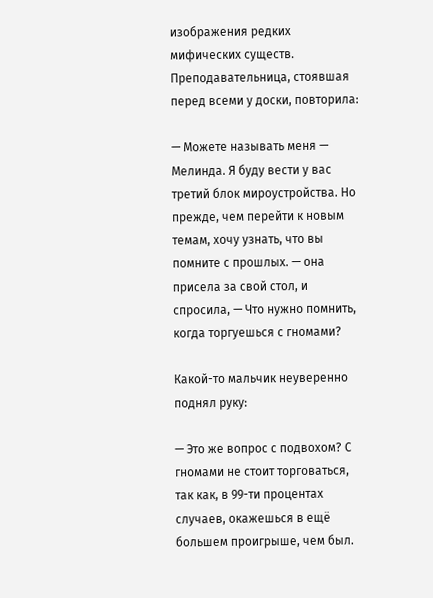изображения редких мифических существ. Преподавательница, стоявшая перед всеми у доски, повторила:

— Можете называть меня — Мелинда. Я буду вести у вас третий блок мироустройства. Но прежде, чем перейти к новым темам, хочу узнать, что вы помните с прошлых. — она присела за свой стол, и спросила, — Что нужно помнить, когда торгуешься с гномами?

Какой-то мальчик неуверенно поднял руку:

— Это же вопрос с подвохом? С гномами не стоит торговаться, так как, в 99-ти процентах случаев, окажешься в ещё большем проигрыше, чем был.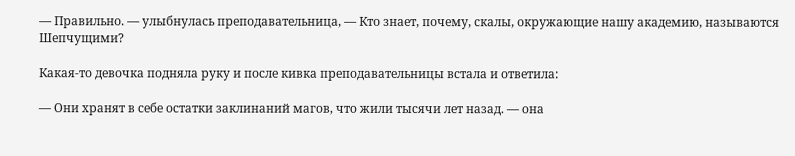— Правильно. — улыбнулась преподавательница, — Кто знает, почему, скалы, окружающие нашу академию, называются Шепчущими?

Какая-то девочка подняла руку и после кивка преподавательницы встала и ответила:

— Они хранят в себе остатки заклинаний магов, что жили тысячи лет назад. — она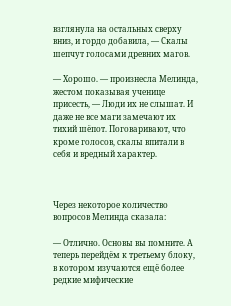взглянула на остальных сверху вниз, и гордо добавила, — Скалы шепчут голосами древних магов.

— Хорошо. — произнесла Мелинда, жестом показывая ученице присесть, — Люди их не слышат. И даже не все маги замечают их тихий шëпот. Поговаривают, что кроме голосов, скалы впитали в себя и вредный характер.



Через некоторое количество вопросов Мелинда сказала:

— Отлично. Основы вы помните. А теперь перейдëм к третьему блоку, в котором изучаются ещё более редкие мифические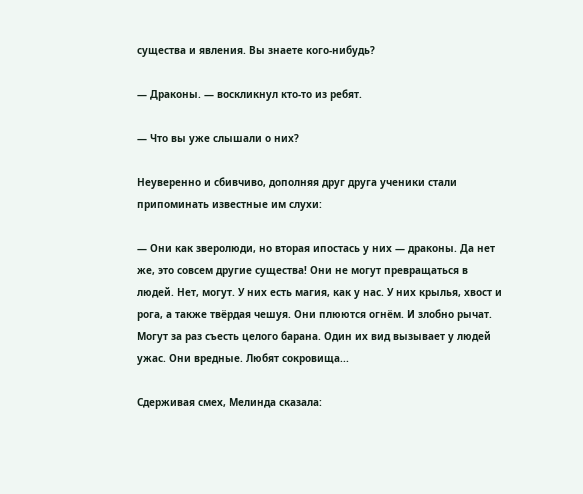существа и явления. Вы знаете кого-нибудь?

— Драконы. — воскликнул кто-то из ребят.

— Что вы уже слышали о них?

Неуверенно и сбивчиво, дополняя друг друга ученики стали припоминать известные им слухи:

— Они как зверолюди, но вторая ипостась у них — драконы. Да нет же, это совсем другие существа! Они не могут превращаться в людей. Нет, могут. У них есть магия, как у нас. У них крылья, хвост и рога, а также твëрдая чешуя. Они плюются огнëм. И злобно рычат. Могут за раз съесть целого барана. Один их вид вызывает у людей ужас. Они вредные. Любят сокровища...

Сдерживая смех, Мелинда сказала: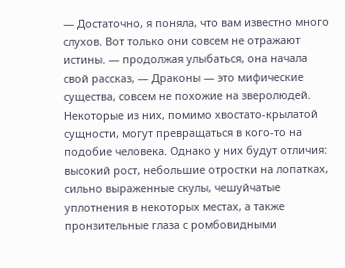— Достаточно, я поняла, что вам известно много слухов. Вот только они совсем не отражают истины. — продолжая улыбаться, она начала свой рассказ, — Драконы — это мифические существа, совсем не похожие на зверолюдей. Некоторые из них, помимо хвостато-крылатой сущности, могут превращаться в кого-то на подобие человека. Однако у них будут отличия: высокий рост, небольшие отростки на лопатках, сильно выраженные скулы, чешуйчатые уплотнения в некоторых местах, а также пронзительные глаза с ромбовидными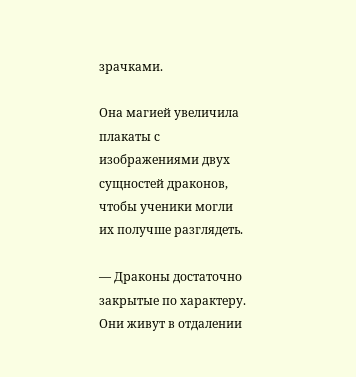зрачками.

Она магией увеличила плакаты с изображениями двух сущностей драконов, чтобы ученики могли их получше разглядеть.

— Драконы достаточно закрытые по характеру. Они живут в отдалении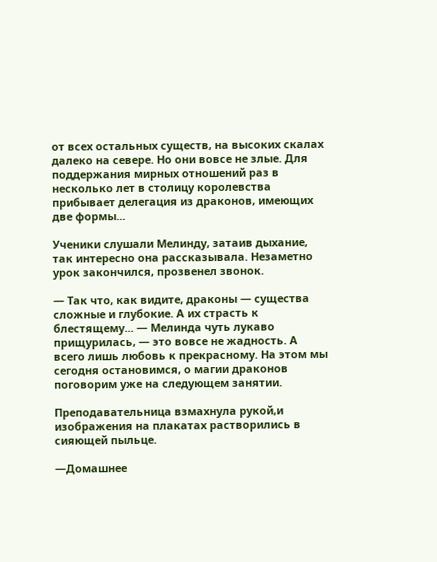от всех остальных существ, на высоких скалах далеко на севере. Но они вовсе не злые. Для поддержания мирных отношений раз в несколько лет в столицу королевства прибывает делегация из драконов, имеющих две формы...

Ученики слушали Мелинду, затаив дыхание, так интересно она рассказывала. Незаметно урок закончился, прозвенел звонок.

— Так что, как видите, драконы — существа сложные и глубокие. А их страсть к блестящему... — Мелинда чуть лукаво прищурилась, — это вовсе не жадность. А всего лишь любовь к прекрасному. На этом мы сегодня остановимся, о магии драконов поговорим уже на следующем занятии.

Преподавательница взмахнула рукой,и изображения на плакатах растворились в сияющей пыльце.

—Домашнее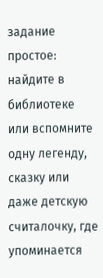задание простое: найдите в библиотеке или вспомните одну легенду, сказку или даже детскую считалочку, где упоминается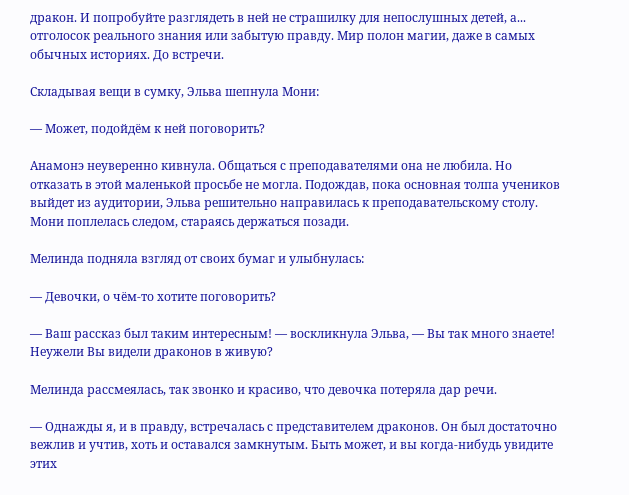дракон. И попробуйте разглядеть в ней не страшилку для непослушных детей, а... отголосок реального знания или забытую правду. Мир полон магии, даже в самых обычных историях. До встречи.

Складывая вещи в сумку, Эльва шепнула Мони:

— Может, подойдëм к ней поговорить?

Анамонэ неуверенно кивнула. Общаться с преподавателями она не любила. Но отказать в этой маленькой просьбе не могла. Подождав, пока основная толпа учеников выйдет из аудитории, Эльва решительно направилась к преподавательскому столу. Мони поплелась следом, стараясь держаться позади.

Мелинда подняла взгляд от своих бумаг и улыбнулась:

— Девочки, о чëм-то хотите поговорить?

— Ваш рассказ был таким интересным! — воскликнула Эльва, — Вы так много знаете! Неужели Вы видели драконов в живую?

Мелинда рассмеялась, так звонко и красиво, что девочка потеряла дар речи.

— Однажды я, и в правду, встречалась с представителем драконов. Он был достаточно вежлив и учтив, хоть и оставался замкнутым. Быть может, и вы когда-нибудь увидите этих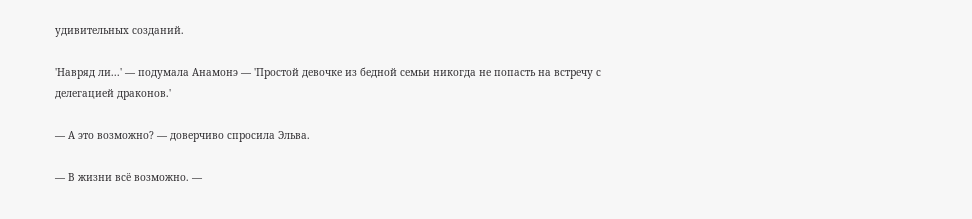удивительных созданий.

'Навряд ли...' — подумала Анамонэ — 'Простой девочке из бедной семьи никогда не попасть на встречу с делегацией драконов.'

— А это возможно? — доверчиво спросила Эльва.

— В жизни всё возможно. —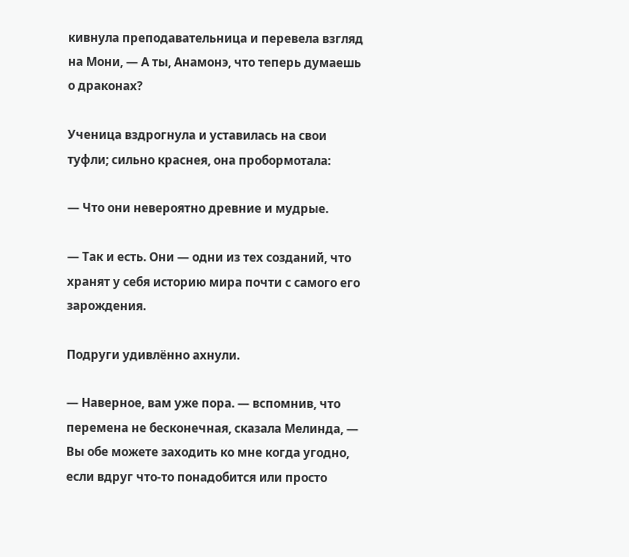кивнула преподавательница и перевела взгляд на Мони, — А ты, Анамонэ, что теперь думаешь о драконах?

Ученица вздрогнула и уставилась на свои туфли; сильно краснея, она пробормотала:

— Что они невероятно древние и мудрые.

— Так и есть. Они — одни из тех созданий, что хранят у себя историю мира почти с самого его зарождения.

Подруги удивлëнно ахнули.

— Наверное, вам уже пора. — вспомнив, что перемена не бесконечная, сказала Мелинда, — Вы обе можете заходить ко мне когда угодно, если вдруг что-то понадобится или просто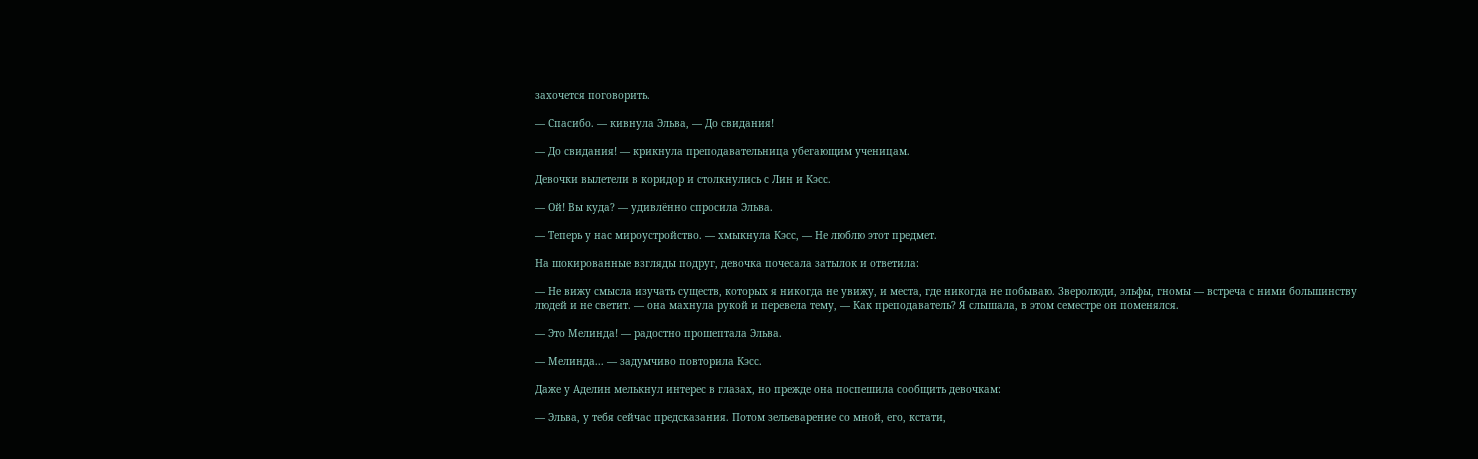захочется поговорить.

— Спасибо. — кивнула Эльва, — До свидания!

— До свидания! — крикнула преподавательница убегающим ученицам.

Девочки вылетели в коридор и столкнулись с Лин и Кэсс.

— Ой! Вы куда? — удивлëнно спросила Эльва.

— Теперь у нас мироустройство. — хмыкнула Кэсс, — Не люблю этот предмет.

На шокированные взгляды подруг, девочка почесала затылок и ответила:

— Не вижу смысла изучать существ, которых я никогда не увижу, и места, где никогда не побываю. Зверолюди, эльфы, гномы — встреча с ними большинству людей и не светит. — она махнула рукой и перевела тему, — Как преподаватель? Я слышала, в этом семестре он поменялся.

— Это Мелинда! — радостно прошептала Эльва.

— Мелинда... — задумчиво повторила Кэсс.

Даже у Аделин мелькнул интерес в глазах, но прежде она поспешила сообщить девочкам:

— Эльва, у тебя сейчас предсказания. Потом зельеварение со мной, его, кстати,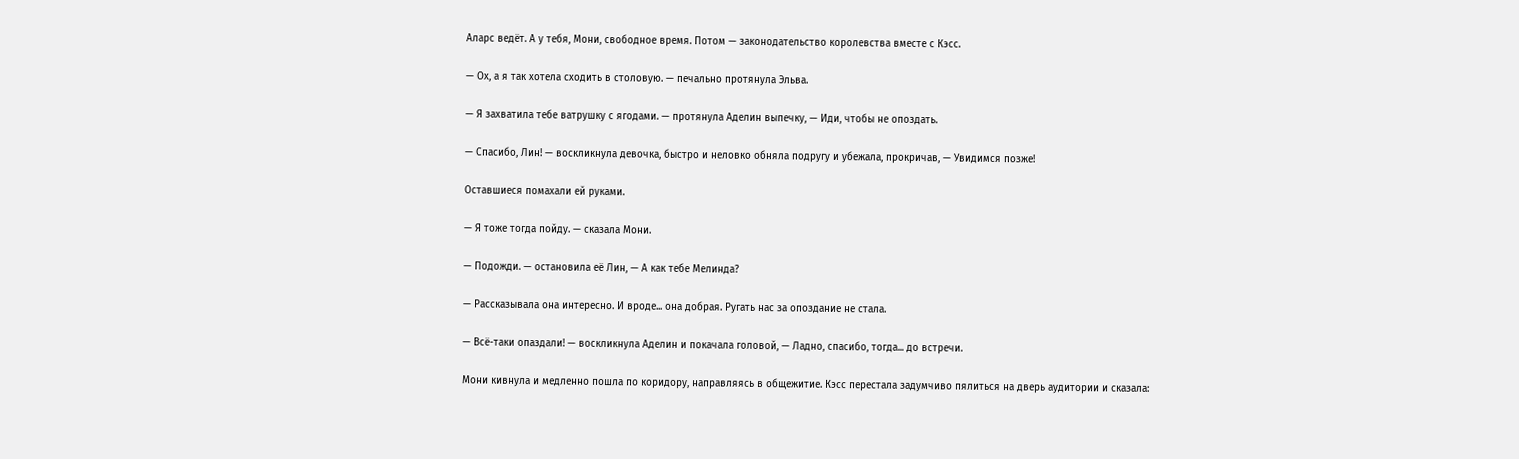Аларс ведëт. А у тебя, Мони, свободное время. Потом — законодательство королевства вместе с Кэсс.

— Ох, а я так хотела сходить в столовую. — печально протянула Эльва.

— Я захватила тебе ватрушку с ягодами. — протянула Аделин выпечку, — Иди, чтобы не опоздать.

— Спасибо, Лин! — воскликнула девочка, быстро и неловко обняла подругу и убежала, прокричав, — Увидимся позже!

Оставшиеся помахали ей руками.

— Я тоже тогда пойду. — сказала Мони.

— Подожди. — остановила еë Лин, — А как тебе Мелинда?

— Рассказывала она интересно. И вроде... она добрая. Ругать нас за опоздание не стала.

— Всë-таки опаздали! — воскликнула Аделин и покачала головой, — Ладно, спасибо, тогда... до встречи.

Мони кивнула и медленно пошла по коридору, направляясь в общежитие. Кэсс перестала задумчиво пялиться на дверь аудитории и сказала: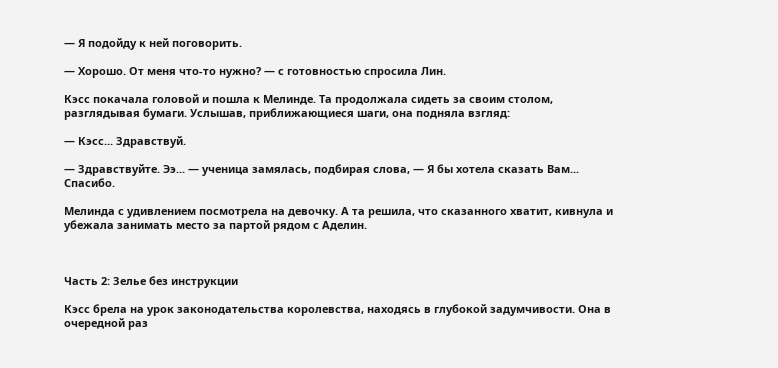— Я подойду к ней поговорить.

— Хорошо. От меня что-то нужно? — с готовностью спросила Лин.

Кэсс покачала головой и пошла к Мелинде. Та продолжала сидеть за своим столом, разглядывая бумаги. Услышав, приближающиеся шаги, она подняла взгляд:

— Кэсс... Здравствуй.

— Здравствуйте. Ээ... — ученица замялась, подбирая слова, — Я бы хотела сказать Вам... Спасибо.

Мелинда с удивлением посмотрела на девочку. А та решила, что сказанного хватит, кивнула и убежала занимать место за партой рядом с Аделин.



Часть 2: Зелье без инструкции

Кэсс брела на урок законодательства королевства, находясь в глубокой задумчивости. Она в очередной раз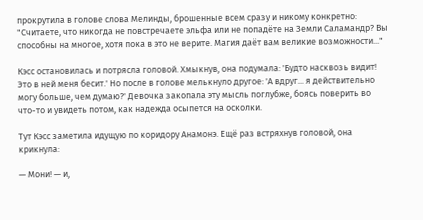прокрутила в голове слова Мелинды, брошенные всем сразу и никому конкретно: "Считаете, что никогда не повстречаете эльфа или не попадëте на Земли Саламандр? Вы способны на многое, хотя пока в это не верите. Магия даëт вам великие возможности..."

Кэсс остановилась и потрясла головой. Хмыкнув, она подумала: 'Будто насквозь видит! Это в ней меня бесит.' Но после в голове мелькнуло другое: 'А вдруг... я действительно могу больше, чем думаю?' Девочка закопала эту мысль поглубже, боясь поверить во что-то и увидеть потом, как надежда осыпется на осколки.

Тут Кэсс заметила идущую по коридору Анамонэ. Ещё раз встряхнув головой, она крикнула:

— Мони! — и,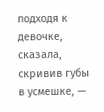подходя к девочке, сказала, скривив губы в усмешке, —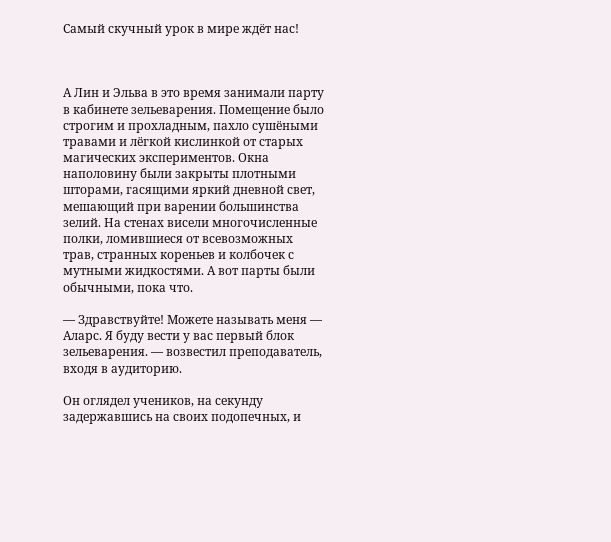Самый скучный урок в мире ждëт нас!



А Лин и Эльва в это время занимали парту в кабинете зельеварения. Помещение было строгим и прохладным, пахло сушёными травами и лёгкой кислинкой от старых магических экспериментов. Окна наполовину были закрыты плотными шторами, гасящими яркий дневной свет, мешающий при варении большинства зелий. На стенах висели многочисленные полки, ломившиеся от всевозможных трав, странных кореньев и колбочек с мутными жидкостями. А вот парты были обычными, пока что.

— Здравствуйте! Можете называть меня — Аларс. Я буду вести у вас первый блок зельеварения. — возвестил преподаватель, входя в аудиторию.

Он оглядел учеников, на секунду задержавшись на своих подопечных, и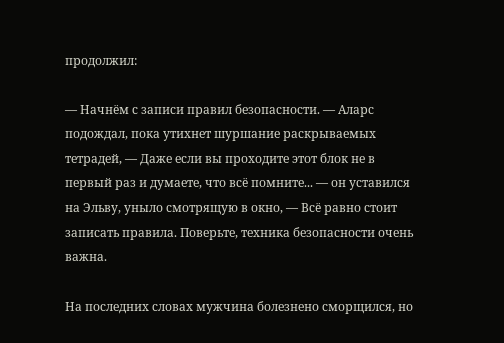продолжил:

— Начнëм с записи правил безопасности. — Аларс подождал, пока утихнет шуршание раскрываемых тетрадей, — Даже если вы проходите этот блок не в первый раз и думаете, что всë помните... — он уставился на Эльву, уныло смотрящую в окно, — Всë равно стоит записать правила. Поверьте, техника безопасности очень важна.

На последних словах мужчина болезнено сморщился, но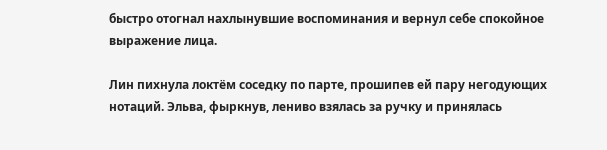быстро отогнал нахлынувшие воспоминания и вернул себе спокойное выражение лица.

Лин пихнула локтëм соседку по парте, прошипев ей пару негодующих нотаций. Эльва, фыркнув, лениво взялась за ручку и принялась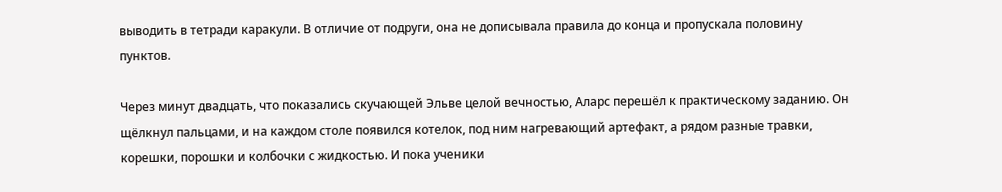выводить в тетради каракули. В отличие от подруги, она не дописывала правила до конца и пропускала половину пунктов.

Через минут двадцать, что показались скучающей Эльве целой вечностью, Аларс перешëл к практическому заданию. Он щëлкнул пальцами, и на каждом столе появился котелок, под ним нагревающий артефакт, а рядом разные травки, корешки, порошки и колбочки с жидкостью. И пока ученики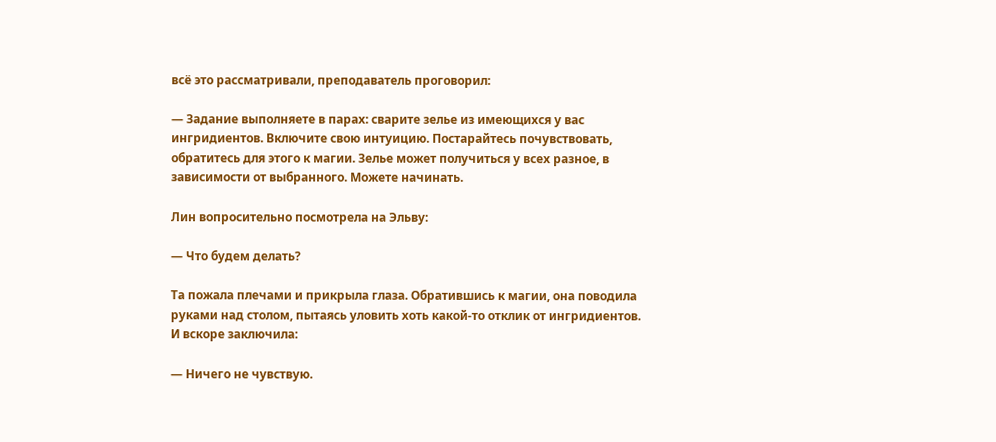всë это рассматривали, преподаватель проговорил:

— Задание выполняете в парах: сварите зелье из имеющихся у вас ингридиентов. Включите свою интуицию. Постарайтесь почувствовать, обратитесь для этого к магии. Зелье может получиться у всех разное, в зависимости от выбранного. Можете начинать.

Лин вопросительно посмотрела на Эльву:

— Что будем делать?

Та пожала плечами и прикрыла глаза. Обратившись к магии, она поводила руками над столом, пытаясь уловить хоть какой-то отклик от ингридиентов. И вскоре заключила:

— Ничего не чувствую.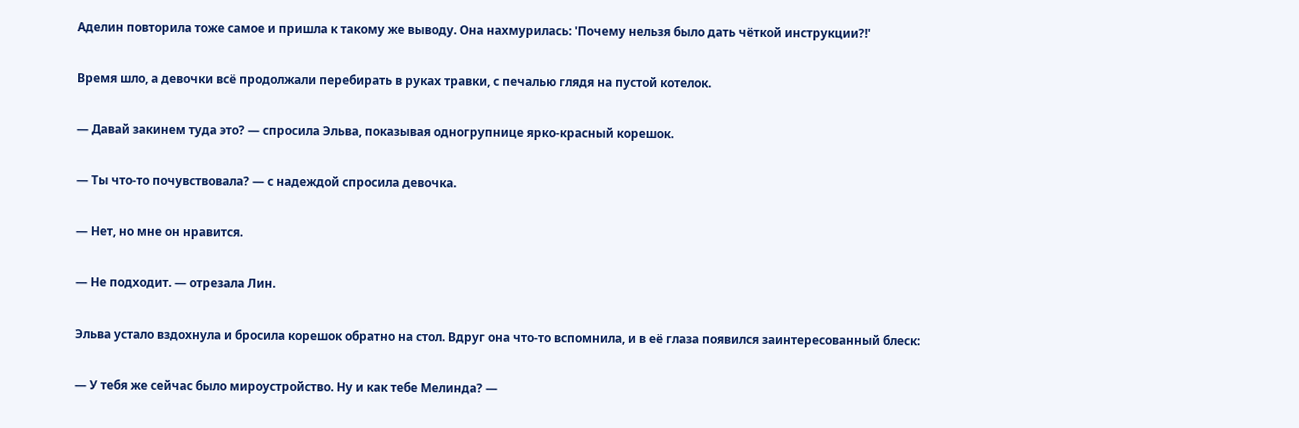Аделин повторила тоже самое и пришла к такому же выводу. Она нахмурилась: 'Почему нельзя было дать чëткой инструкции?!'

Время шло, а девочки всë продолжали перебирать в руках травки, с печалью глядя на пустой котелок.

— Давай закинем туда это? — спросила Эльва, показывая одногрупнице ярко-красный корешок.

— Ты что-то почувствовала? — с надеждой спросила девочка.

— Нет, но мне он нравится.

— Не подходит. — отрезала Лин.

Эльва устало вздохнула и бросила корешок обратно на стол. Вдруг она что-то вспомнила, и в еë глаза появился заинтересованный блеск:

— У тебя же сейчас было мироустройство. Ну и как тебе Мелинда? —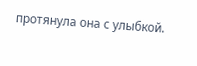протянула она с улыбкой.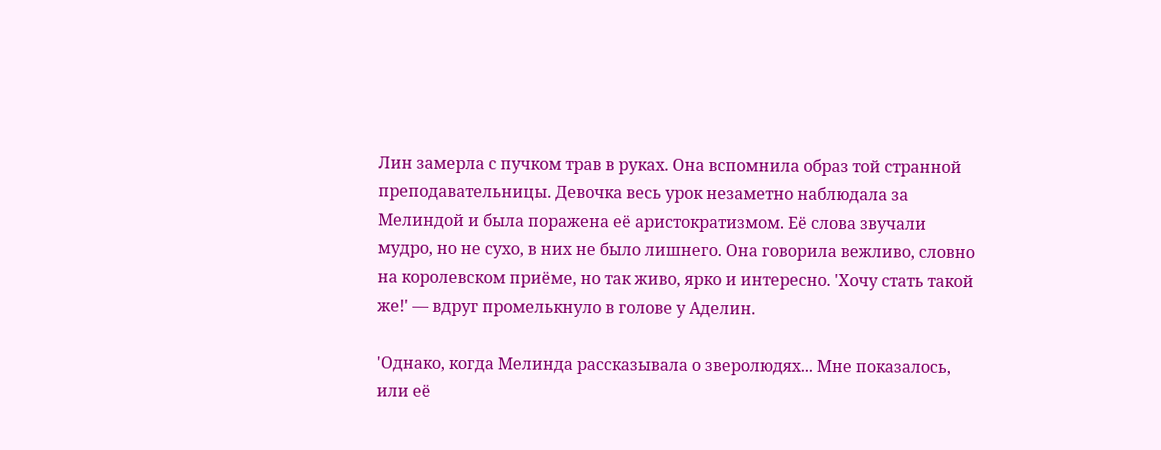Лин замерла с пучком трав в руках. Она вспомнила образ той странной преподавательницы. Девочка весь урок незаметно наблюдала за Мелиндой и была поражена еë аристократизмом. Еë слова звучали мудро, но не сухо, в них не было лишнего. Она говорила вежливо, словно на королевском приëме, но так живо, ярко и интересно. 'Хочу стать такой же!' — вдруг промелькнуло в голове у Аделин.

'Однако, когда Мелинда рассказывала о зверолюдях... Мне показалось, или еë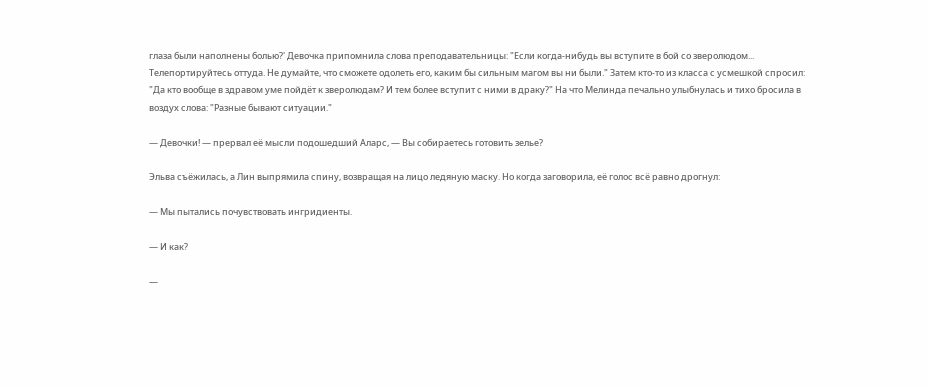глаза были наполнены болью?' Девочка припомнила слова преподавательницы: "Если когда-нибудь вы вступите в бой со зверолюдом... Телепортируйтесь оттуда. Не думайте, что сможете одолеть его, каким бы сильным магом вы ни были." Затем кто-то из класса с усмешкой спросил: "Да кто вообще в здравом уме пойдëт к зверолюдам? И тем более вступит с ними в драку?" На что Мелинда печально улыбнулась и тихо бросила в воздух слова: "Разные бывают ситуации."

— Девочки! — прервал еë мысли подошедший Аларс, — Вы собираетесь готовить зелье?

Эльва съëжилась, а Лин выпрямила спину, возвращая на лицо ледяную маску. Но когда заговорила, еë голос всë равно дрогнул:

— Мы пытались почувствовать ингридиенты.

— И как?

—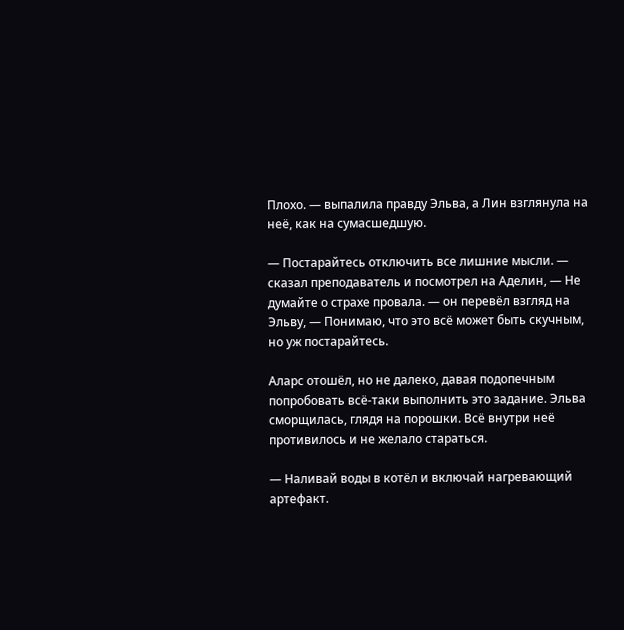Плохо. — выпалила правду Эльва, а Лин взглянула на неë, как на сумасшедшую.

— Постарайтесь отключить все лишние мысли. — сказал преподаватель и посмотрел на Аделин, — Не думайте о страхе провала. — он перевëл взгляд на Эльву, — Понимаю, что это всë может быть скучным, но уж постарайтесь.

Аларс отошëл, но не далеко, давая подопечным попробовать всë-таки выполнить это задание. Эльва сморщилась, глядя на порошки. Всë внутри неë противилось и не желало стараться.

— Наливай воды в котëл и включай нагревающий артефакт.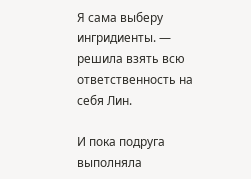Я сама выберу ингридиенты. — решила взять всю ответственность на себя Лин.

И пока подруга выполняла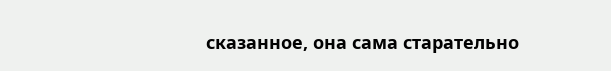сказанное, она сама старательно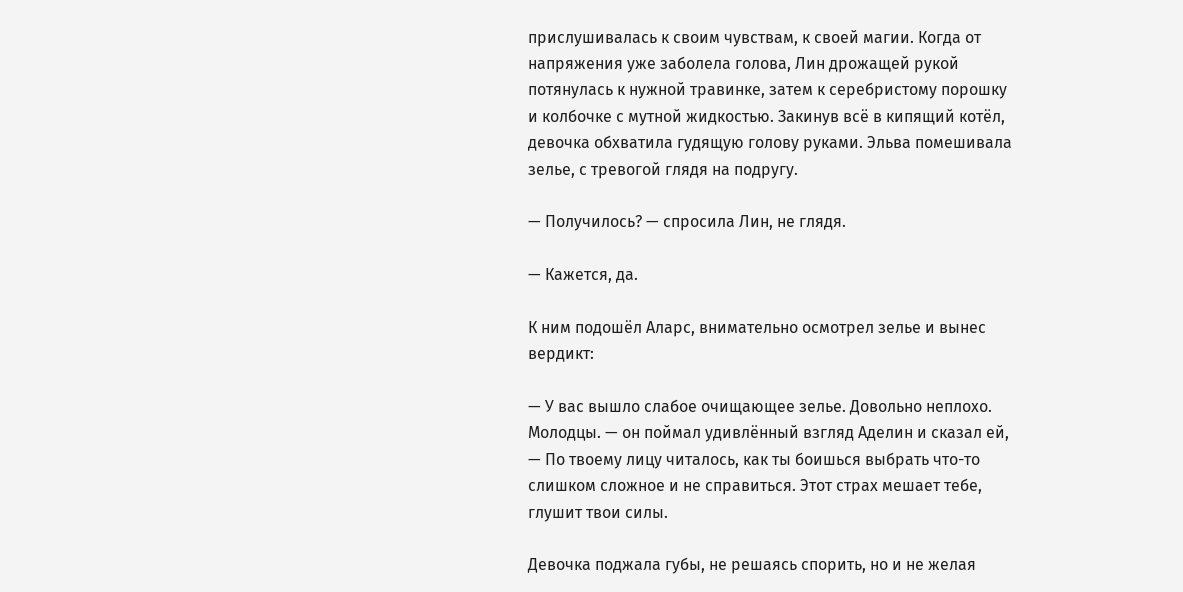прислушивалась к своим чувствам, к своей магии. Когда от напряжения уже заболела голова, Лин дрожащей рукой потянулась к нужной травинке, затем к серебристому порошку и колбочке с мутной жидкостью. Закинув всë в кипящий котëл, девочка обхватила гудящую голову руками. Эльва помешивала зелье, с тревогой глядя на подругу.

— Получилось? — спросила Лин, не глядя.

— Кажется, да.

К ним подошëл Аларс, внимательно осмотрел зелье и вынес вердикт:

— У вас вышло слабое очищающее зелье. Довольно неплохо. Молодцы. — он поймал удивлëнный взгляд Аделин и сказал ей, — По твоему лицу читалось, как ты боишься выбрать что-то слишком сложное и не справиться. Этот страх мешает тебе, глушит твои силы.

Девочка поджала губы, не решаясь спорить, но и не желая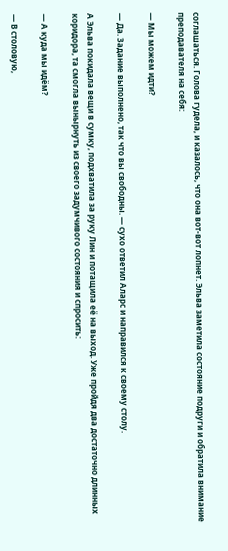соглашаться. Голова гудела, и казалось, что она вот-вот лопнет. Эльва заметила состояние подруги и обратила внимание преподавателя на себя:

— Мы можем идти?

— Да. Задание выполнено, так что вы свободны. — сухо ответил Аларс и направился к своему столу.

А Эльва покидала вещи в сумку, подхватила за руку Лин и потащила еë на выход. Уже пройдя два достаточно длинных коридора, та смогла вынырнуть из своего задумчивого состояния и спросить:

— А куда мы идëм?

— В столовую,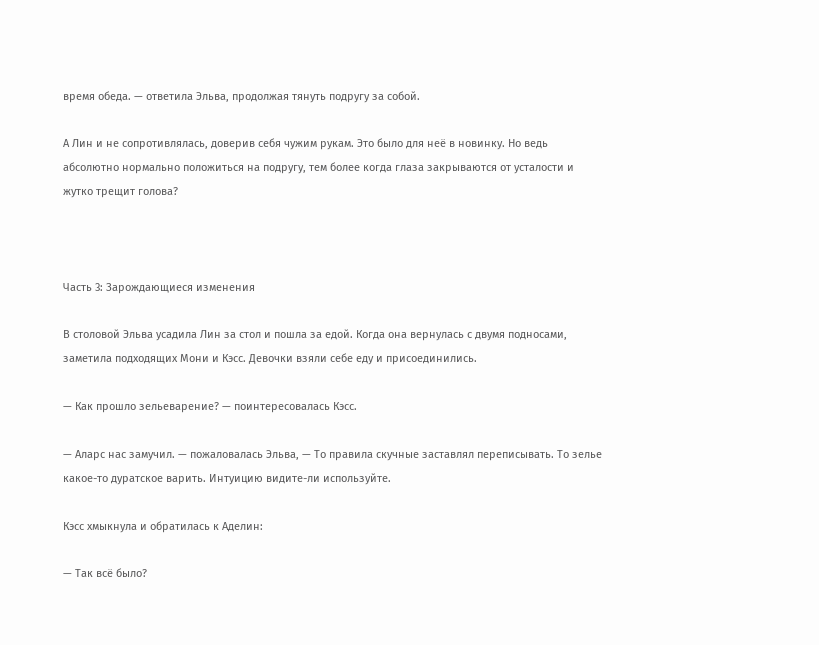время обеда. — ответила Эльва, продолжая тянуть подругу за собой.

А Лин и не сопротивлялась, доверив себя чужим рукам. Это было для неë в новинку. Но ведь абсолютно нормально положиться на подругу, тем более когда глаза закрываются от усталости и жутко трещит голова?



Часть 3: Зарождающиеся изменения

В столовой Эльва усадила Лин за стол и пошла за едой. Когда она вернулась с двумя подносами, заметила подходящих Мони и Кэсс. Девочки взяли себе еду и присоединились.

— Как прошло зельеварение? — поинтересовалась Кэсс.

— Аларс нас замучил. — пожаловалась Эльва, — То правила скучные заставлял переписывать. То зелье какое-то дуратское варить. Интуицию видите-ли используйте.

Кэсс хмыкнула и обратилась к Аделин:

— Так всë было?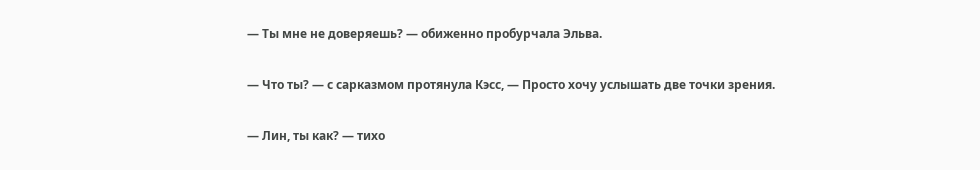— Ты мне не доверяешь? — обиженно пробурчала Эльва.

— Что ты? — с сарказмом протянула Кэсс, — Просто хочу услышать две точки зрения.

— Лин, ты как? — тихо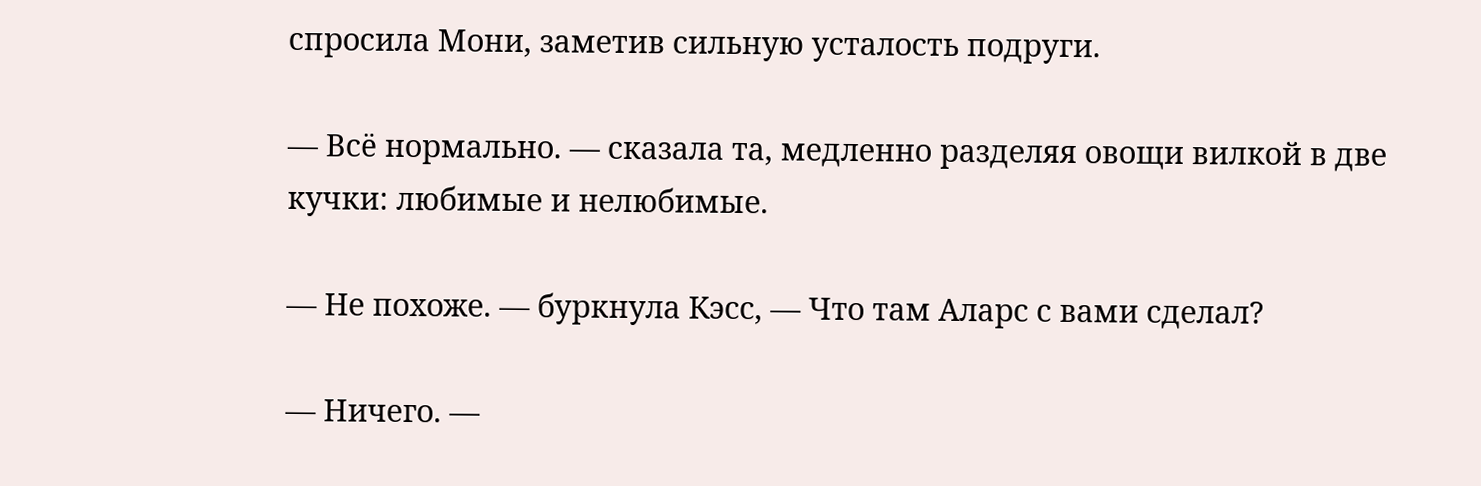спросила Мони, заметив сильную усталость подруги.

— Всë нормально. — сказала та, медленно разделяя овощи вилкой в две кучки: любимые и нелюбимые.

— Не похоже. — буркнула Кэсс, — Что там Аларс с вами сделал?

— Ничего. —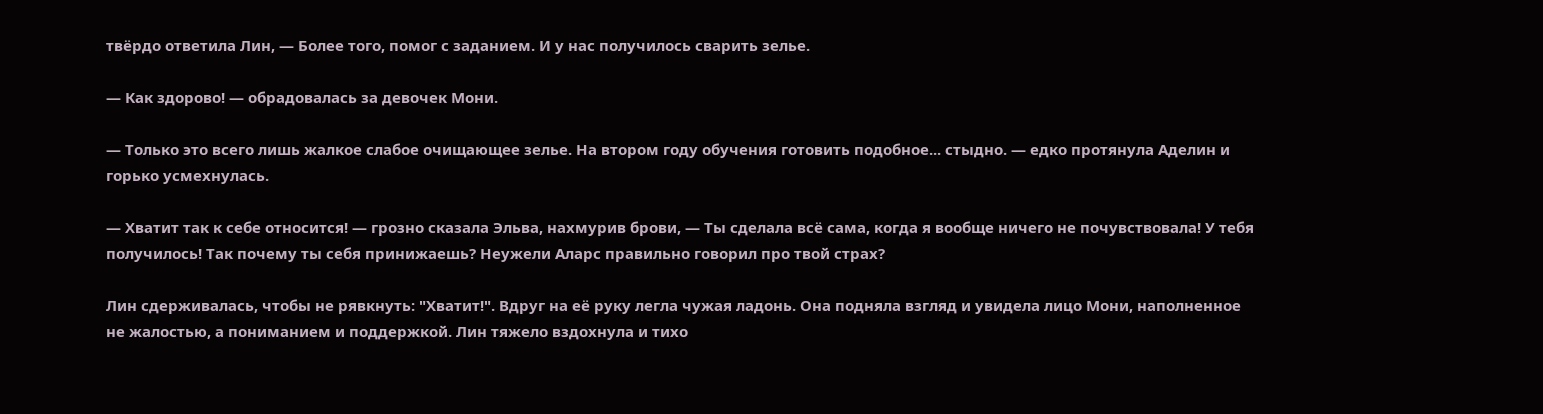твëрдо ответила Лин, — Более того, помог с заданием. И у нас получилось сварить зелье.

— Как здорово! — обрадовалась за девочек Мони.

— Только это всего лишь жалкое слабое очищающее зелье. На втором году обучения готовить подобное... стыдно. — едко протянула Аделин и горько усмехнулась.

— Хватит так к себе относится! — грозно сказала Эльва, нахмурив брови, — Ты сделала всë сама, когда я вообще ничего не почувствовала! У тебя получилось! Так почему ты себя принижаешь? Неужели Аларс правильно говорил про твой страх?

Лин сдерживалась, чтобы не рявкнуть: "Хватит!". Вдруг на еë руку легла чужая ладонь. Она подняла взгляд и увидела лицо Мони, наполненное не жалостью, а пониманием и поддержкой. Лин тяжело вздохнула и тихо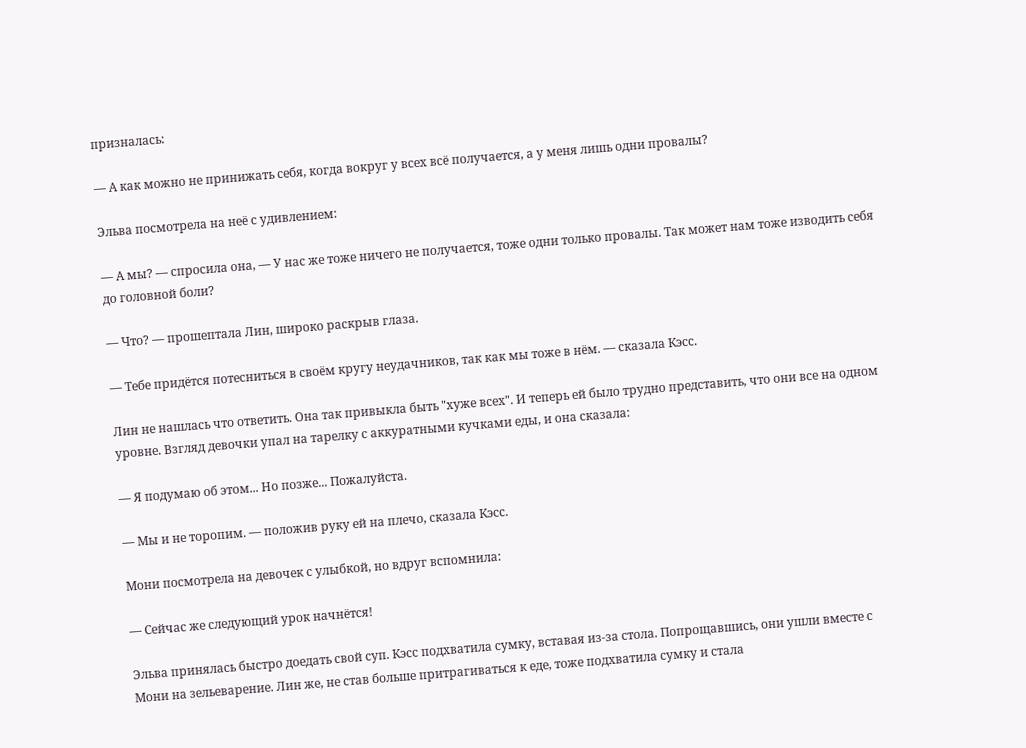призналась:

— А как можно не принижать себя, когда вокруг у всех всë получается, а у меня лишь одни провалы?

Эльва посмотрела на неë с удивлением:

— А мы? — спросила она, — У нас же тоже ничего не получается, тоже одни только провалы. Так может нам тоже изводить себя до головной боли?

— Что? — прошептала Лин, широко раскрыв глаза.

— Тебе придëтся потесниться в своëм кругу неудачников, так как мы тоже в нëм. — сказала Кэсс.

Лин не нашлась что ответить. Она так привыкла быть "хуже всех". И теперь ей было трудно представить, что они все на одном уровне. Взгляд девочки упал на тарелку с аккуратными кучками еды, и она сказала:

— Я подумаю об этом... Но позже... Пожалуйста.

— Мы и не торопим. — положив руку ей на плечо, сказала Кэсс.

Мони посмотрела на девочек с улыбкой, но вдруг вспомнила:

— Сейчас же следующий урок начнëтся!

Эльва принялась быстро доедать свой суп. Кэсс подхватила сумку, вставая из-за стола. Попрощавшись, они ушли вместе с Мони на зельеварение. Лин же, не став больше притрагиваться к еде, тоже подхватила сумку и стала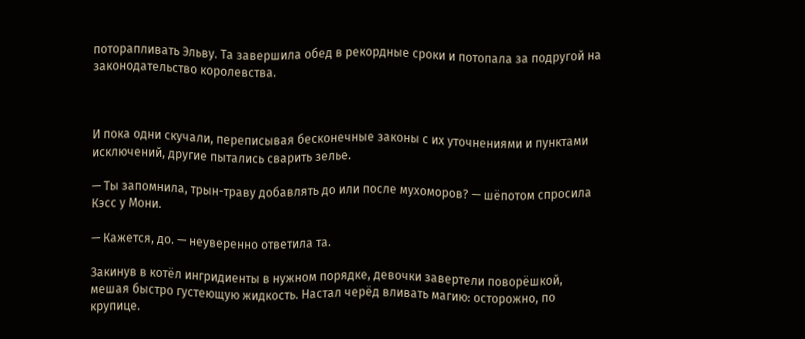поторапливать Эльву. Та завершила обед в рекордные сроки и потопала за подругой на законодательство королевства.



И пока одни скучали, переписывая бесконечные законы с их уточнениями и пунктами исключений, другие пытались сварить зелье.

— Ты запомнила, трын-траву добавлять до или после мухоморов? — шëпотом спросила Кэсс у Мони.

— Кажется, до. — неуверенно ответила та.

Закинув в котëл ингридиенты в нужном порядке, девочки завертели поворëшкой, мешая быстро густеющую жидкость. Настал черëд вливать магию: осторожно, по крупице.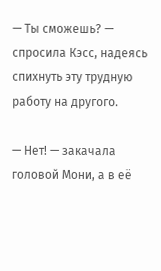— Ты сможешь? — спросила Кэсс, надеясь спихнуть эту трудную работу на другого.

— Нет! — закачала головой Мони, а в еë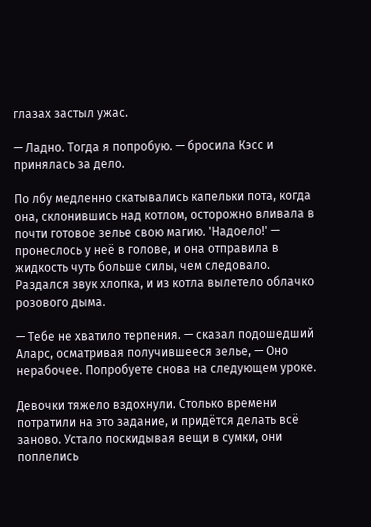глазах застыл ужас.

— Ладно. Тогда я попробую. — бросила Кэсс и принялась за дело.

По лбу медленно скатывались капельки пота, когда она, склонившись над котлом, осторожно вливала в почти готовое зелье свою магию. 'Надоело!' — пронеслось у неë в голове, и она отправила в жидкость чуть больше силы, чем следовало. Раздался звук хлопка, и из котла вылетело облачко розового дыма.

— Тебе не хватило терпения. — сказал подошедший Аларс, осматривая получившееся зелье, — Оно нерабочее. Попробуете снова на следующем уроке.

Девочки тяжело вздохнули. Столько времени потратили на это задание, и придëтся делать всë заново. Устало поскидывая вещи в сумки, они поплелись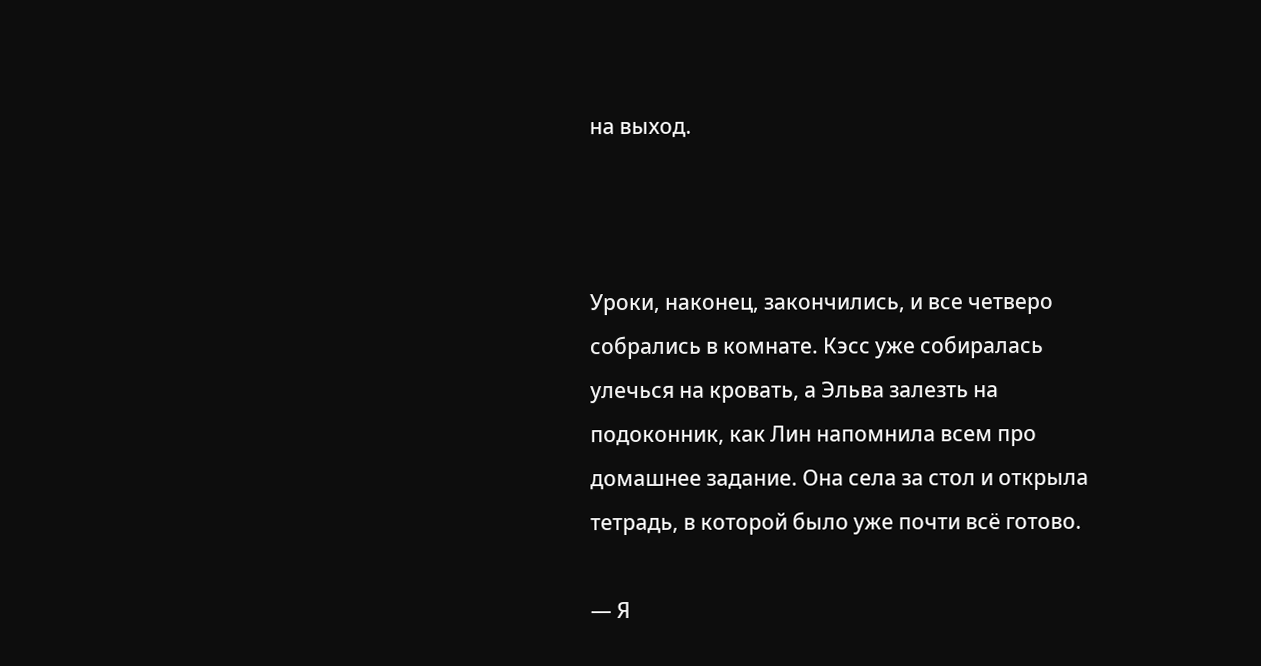на выход.



Уроки, наконец, закончились, и все четверо собрались в комнате. Кэсс уже собиралась улечься на кровать, а Эльва залезть на подоконник, как Лин напомнила всем про домашнее задание. Она села за стол и открыла тетрадь, в которой было уже почти всë готово.

— Я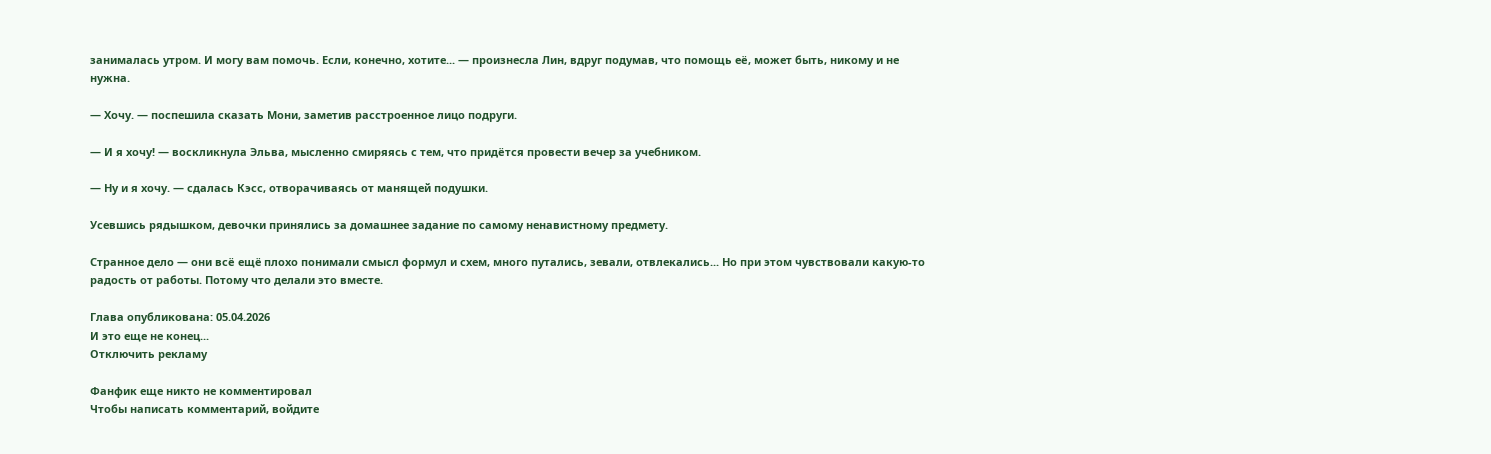занималась утром. И могу вам помочь. Если, конечно, хотите... — произнесла Лин, вдруг подумав, что помощь еë, может быть, никому и не нужна.

— Хочу. — поспешила сказать Мони, заметив расстроенное лицо подруги.

— И я хочу! — воскликнула Эльва, мысленно смиряясь с тем, что придëтся провести вечер за учебником.

— Ну и я хочу. — сдалась Кэсс, отворачиваясь от манящей подушки.

Усевшись рядышком, девочки принялись за домашнее задание по самому ненавистному предмету.

Странное дело — они всë ещё плохо понимали смысл формул и схем, много путались, зевали, отвлекались... Но при этом чувствовали какую-то радость от работы. Потому что делали это вместе.

Глава опубликована: 05.04.2026
И это еще не конец...
Отключить рекламу

Фанфик еще никто не комментировал
Чтобы написать комментарий, войдите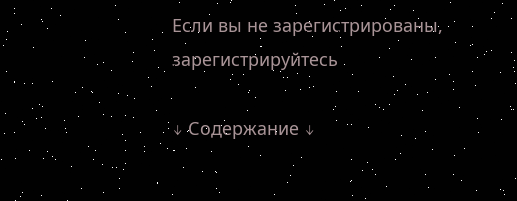Если вы не зарегистрированы, зарегистрируйтесь

↓ Содержание ↓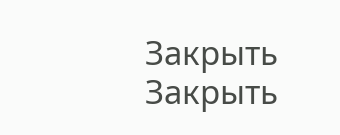Закрыть
Закрыть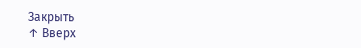Закрыть
↑ Вверх